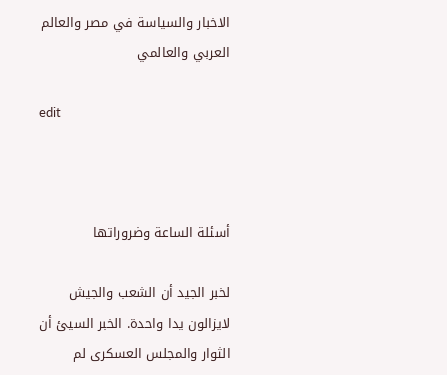الاخبار والسياسة في مصر والعالم العربي والعالمي

edit



أسئلة الساعة وضروراتها

لخبر الجيد أن الشعب والجيش لايزالون يدا واحدة. الخبر السيئ أن الثوار والمجلس العسكرى لم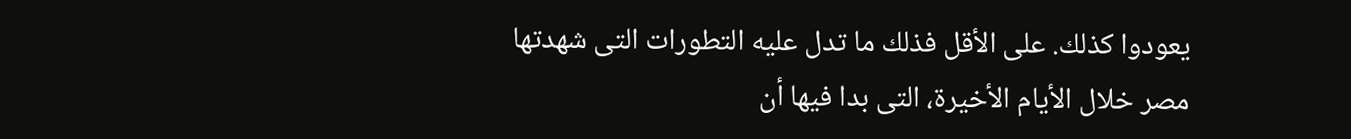يعودوا كذلك. على الأقل فذلك ما تدل عليه التطورات التى شهدتها مصر خلال الأيام الأخيرة، التى بدا فيها أن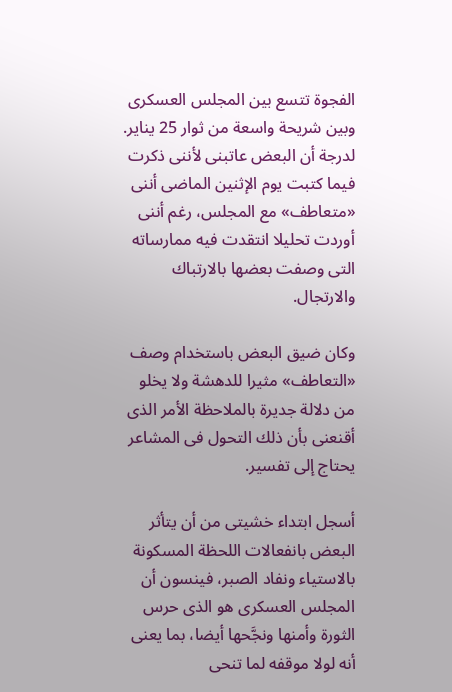الفجوة تتسع بين المجلس العسكرى وبين شريحة واسعة من ثوار 25 يناير. لدرجة أن البعض عاتبنى لأننى ذكرت فيما كتبت يوم الإثنين الماضى أننى «متعاطف» مع المجلس، رغم أننى أوردت تحليلا انتقدت فيه ممارساته التى وصفت بعضها بالارتباك والارتجال.

وكان ضيق البعض باستخدام وصف «التعاطف» مثيرا للدهشة ولا يخلو من دلالة جديرة بالملاحظة الأمر الذى أقنعنى بأن ذلك التحول فى المشاعر يحتاج إلى تفسير.

أسجل ابتداء خشيتى من أن يتأثر البعض بانفعالات اللحظة المسكونة بالاستياء ونفاد الصبر، فينسون أن المجلس العسكرى هو الذى حرس الثورة وأمنها ونجَّحها أيضا، بما يعنى أنه لولا موقفه لما تنحى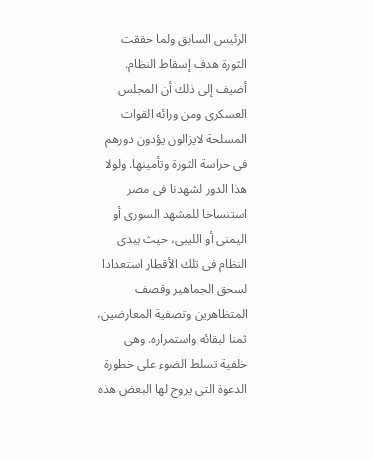الرئيس السابق ولما حققت الثورة هدف إسقاط النظام. أضيف إلى ذلك أن المجلس العسكرى ومن ورائه القوات المسلحة لايزالون يؤدون دورهم فى حراسة الثورة وتأمينها. ولولا هذا الدور لشهدنا فى مصر استنساخا للمشهد السورى أو اليمنى أو الليبى، حيث يبدى النظام فى تلك الأقطار استعدادا لسحق الجماهير وقصف المتظاهرين وتصفية المعارضين، ثمنا لبقائه واستمراره. وهى خلفية تسلط الضوء على خطورة الدعوة التى يروج لها البعض هذه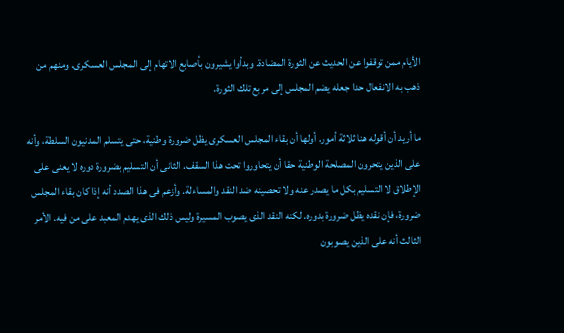الأيام ممن توقفوا عن الحديث عن الثورة المضادة. وبدأوا يشيرون بأصابع الاتهام إلى المجلس العسكرى. ومنهم من ذهب به الانفعال حدا جعله يضم المجلس إلى مربع تلك الثورة.

ما أريد أن أقوله هنا ثلاثة أمور. أولها أن بقاء المجلس العسكرى يظل ضرورة وطنية، حتى يتسلم المدنيون السلطة، وأنه على الذين يتحرون المصلحة الوطنية حقا أن يتحاوروا تحت هذا السقف. الثانى أن التسليم بضرورة دوره لا يعنى على الإطلاق لا التسليم بكل ما يصدر عنه ولا تحصينه ضد النقد والمساءلة. وأزعم فى هذا الصدد أنه إذا كان بقاء المجلس ضرورة، فإن نقده يظل ضرورة بدوره. لكنه النقد الذى يصوب المسيرة وليس ذلك الذى يهدم المعبد على من فيه. الأمر الثالث أنه على الذين يصوبون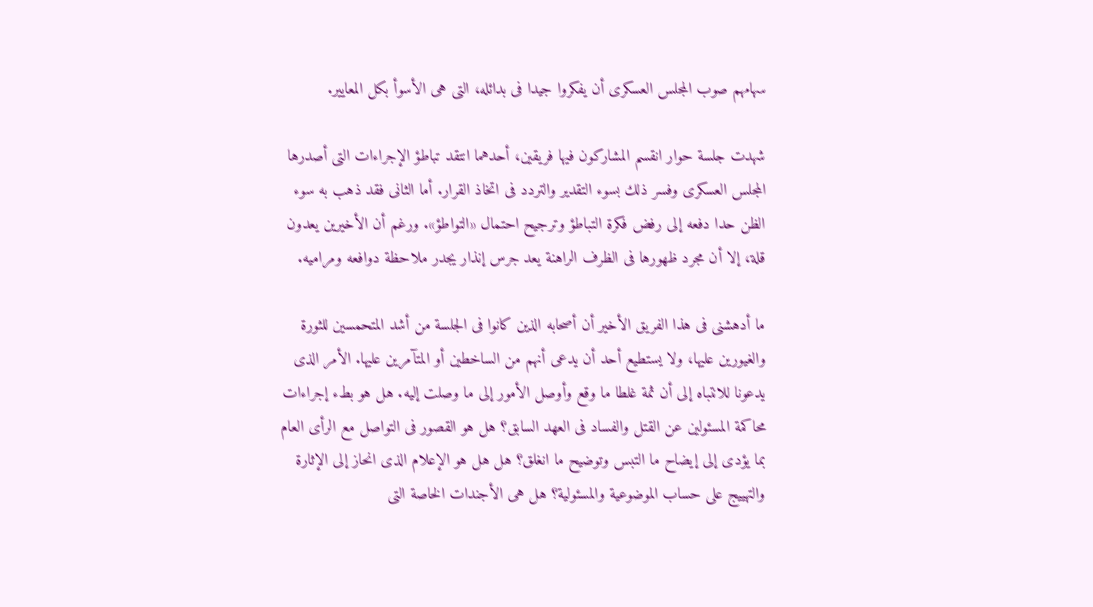سهامهم صوب المجلس العسكرى أن يفكروا جيدا فى بدائله، التى هى الأسوأ بكل المعايير.

شهدت جلسة حوار انقسم المشاركون فيها فريقين، أحدهما انتقد تباطؤ الإجراءات التى أصدرها المجلس العسكرى وفسر ذلك بسوء التقدير والتردد فى اتخاذ القرار. أما الثانى فقد ذهب به سوء الظن حدا دفعه إلى رفض فكرة التباطؤ وترجيح احتمال «التواطؤ». ورغم أن الأخيرين يعدون قلة، إلا أن مجرد ظهورها فى الظرف الراهنة يعد جرس إنذار يجدر ملاحظة دوافعه ومراميه.

ما أدهشنى فى هذا الفريق الأخير أن أصحابه الذين كانوا فى الجلسة من أشد المتحمسين للثورة والغيورين عليها، ولا يستطيع أحد أن يدعى أنهم من الساخطين أو المتآمرين عليها. الأمر الذى يدعونا للانتباه إلى أن ثمة غلطا ما وقع وأوصل الأمور إلى ما وصلت إليه. هل هو بطء إجراءات محاكمة المسئولين عن القتل والفساد فى العهد السابق؟ هل هو القصور فى التواصل مع الرأى العام بما يؤدى إلى إيضاح ما التبس وتوضيح ما انغلق؟ هل هل هو الإعلام الذى انحاز إلى الإثارة والتهييج على حساب الموضوعية والمسئولية؟ هل هى الأجندات الخاصة التى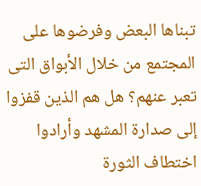تبناها البعض وفرضوها على المجتمع من خلال الأبواق التى تعبر عنهم؟ هل هم الذين قفزوا إلى صدارة المشهد وأرادوا اختطاف الثورة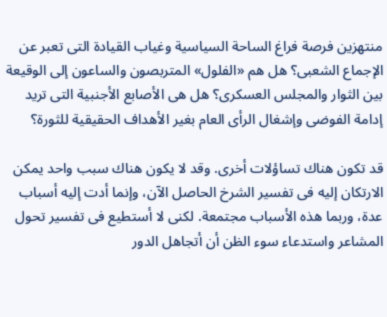منتهزين فرصة فراغ الساحة السياسية وغياب القيادة التى تعبر عن الإجماع الشعبى؟ هل هم «الفلول» المتربصون والساعون إلى الوقيعة بين الثوار والمجلس العسكرى؟ هل هى الأصابع الأجنبية التى تريد إدامة الفوضى وإشغال الرأى العام بغير الأهداف الحقيقية للثورة؟

قد تكون هناك تساؤلات أخرى. وقد لا يكون هناك سبب واحد يمكن الارتكان إليه فى تفسير الشرخ الحاصل الآن، وإنما أدت إليه أسباب عدة، وربما هذه الأسباب مجتمعة. لكنى لا أستطيع فى تفسير تحول المشاعر واستدعاء سوء الظن أن أتجاهل الدور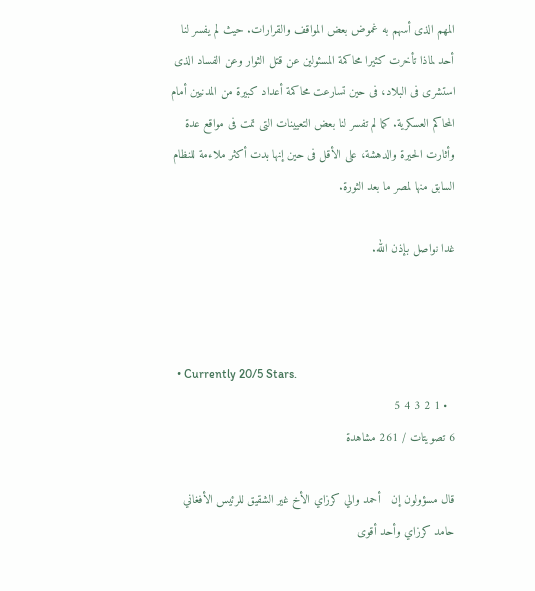المهم الذى أسهم به غموض بعض المواقف والقرارات. حيث لم يفسر لنا أحد لماذا تأخرت كثيرا محاكمة المسئولين عن قتل الثوار وعن الفساد الذى استشرى فى البلاد، فى حين تسارعت محاكمة أعداد كبيرة من المدنيين أمام المحاكم العسكرية. كما لم تفسر لنا بعض التعيينات التى تمت فى مواقع عدة وأثارت الحيرة والدهشة، على الأقل فى حين إنها بدت أكثر ملاءمة للنظام السابق منها لمصر ما بعد الثورة.

غدا نواصل بإذن الله.



  • Currently 20/5 Stars.
  • 1 2 3 4 5
6 تصويتات / 261 مشاهدة

قال مسؤولون إن   أحمد والي كرزاي الأخ غير الشقيق للرئيس الأفغاني حامد كرزاي وأحد أقوى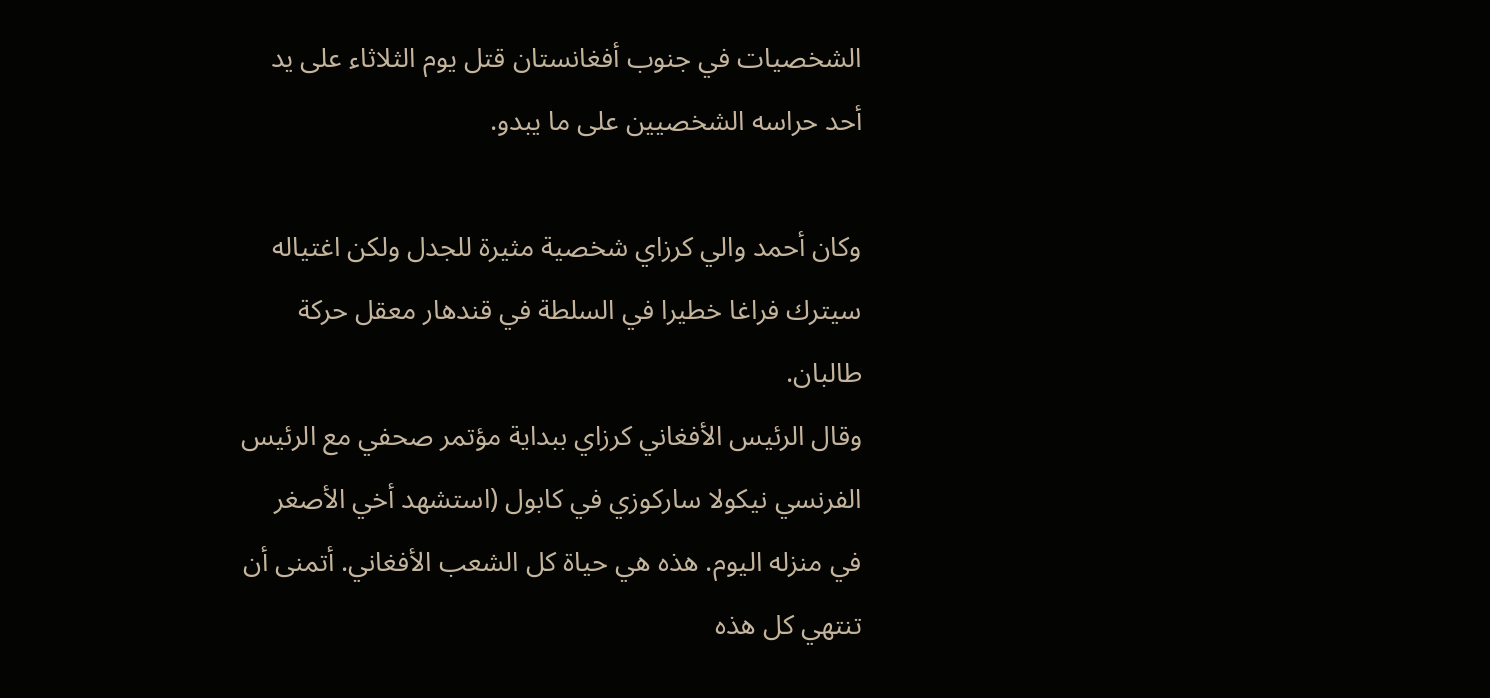الشخصيات في جنوب أفغانستان قتل يوم الثلاثاء على يد أحد حراسه الشخصيين على ما يبدو.

وكان أحمد والي كرزاي شخصية مثيرة للجدل ولكن اغتياله سيترك فراغا خطيرا في السلطة في قندهار معقل حركة طالبان.
وقال الرئيس الأفغاني كرزاي ببداية مؤتمر صحفي مع الرئيس الفرنسي نيكولا ساركوزي في كابول (استشهد أخي الأصغر في منزله اليوم. هذه هي حياة كل الشعب الأفغاني. أتمنى أن تنتهي كل هذه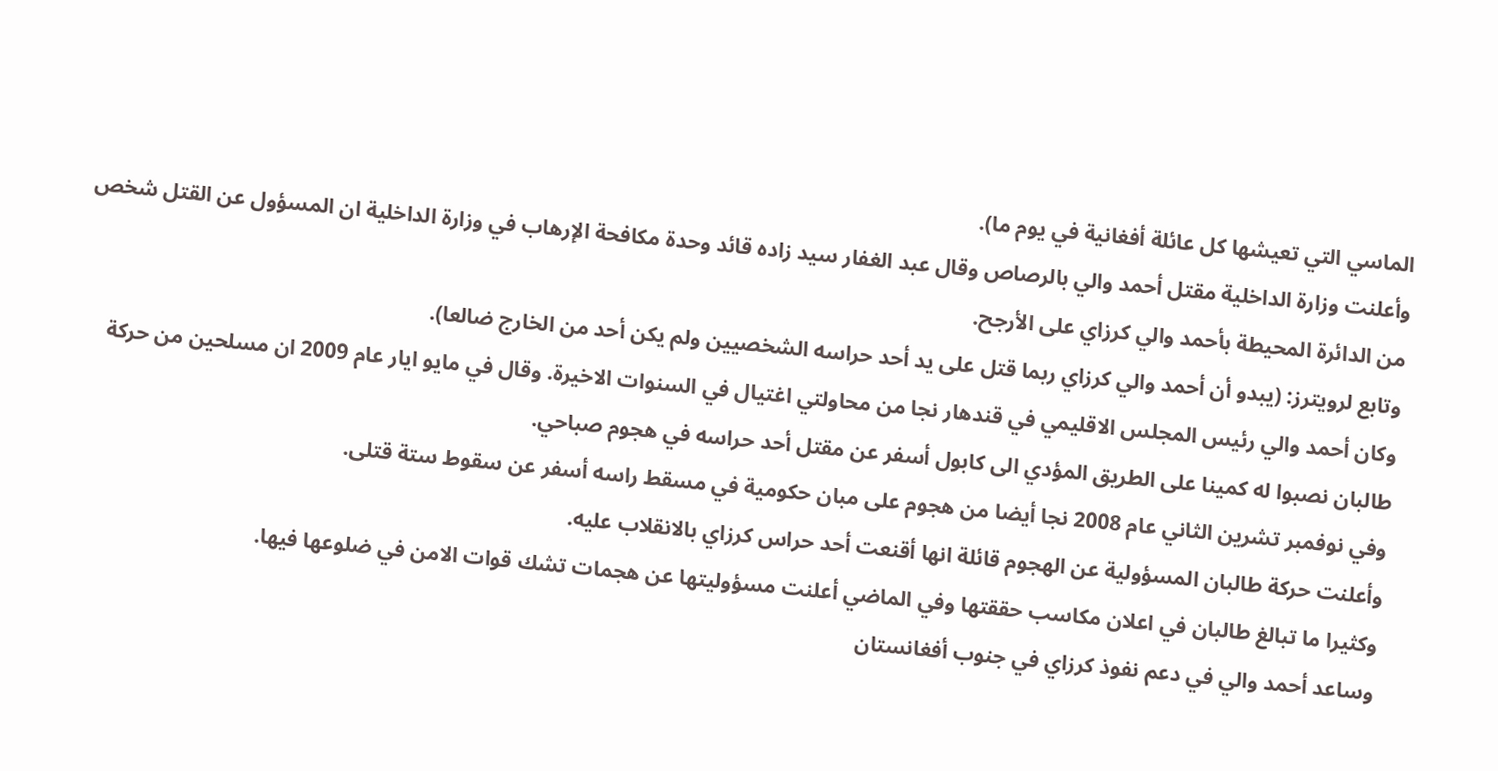الماسي التي تعيشها كل عائلة أفغانية في يوم ما).
وأعلنت وزارة الداخلية مقتل أحمد والي بالرصاص وقال عبد الغفار سيد زاده قائد وحدة مكافحة الإرهاب في وزارة الداخلية ان المسؤول عن القتل شخص من الدائرة المحيطة بأحمد والي كرزاي على الأرجح.
وتابع لرويترز: (يبدو أن أحمد والي كرزاي ربما قتل على يد أحد حراسه الشخصيين ولم يكن أحد من الخارج ضالعا).
وكان أحمد والي رئيس المجلس الاقليمي في قندهار نجا من محاولتي اغتيال في السنوات الاخيرة. وقال في مايو ايار عام 2009 ان مسلحين من حركة طالبان نصبوا له كمينا على الطريق المؤدي الى كابول أسفر عن مقتل أحد حراسه في هجوم صباحي.
وفي نوفمبر تشرين الثاني عام 2008 نجا أيضا من هجوم على مبان حكومية في مسقط راسه أسفر عن سقوط ستة قتلى.
وأعلنت حركة طالبان المسؤولية عن الهجوم قائلة انها أقنعت أحد حراس كرزاي بالانقلاب عليه.
وكثيرا ما تبالغ طالبان في اعلان مكاسب حققتها وفي الماضي أعلنت مسؤوليتها عن هجمات تشك قوات الامن في ضلوعها فيها.
وساعد أحمد والي في دعم نفوذ كرزاي في جنوب أفغانستان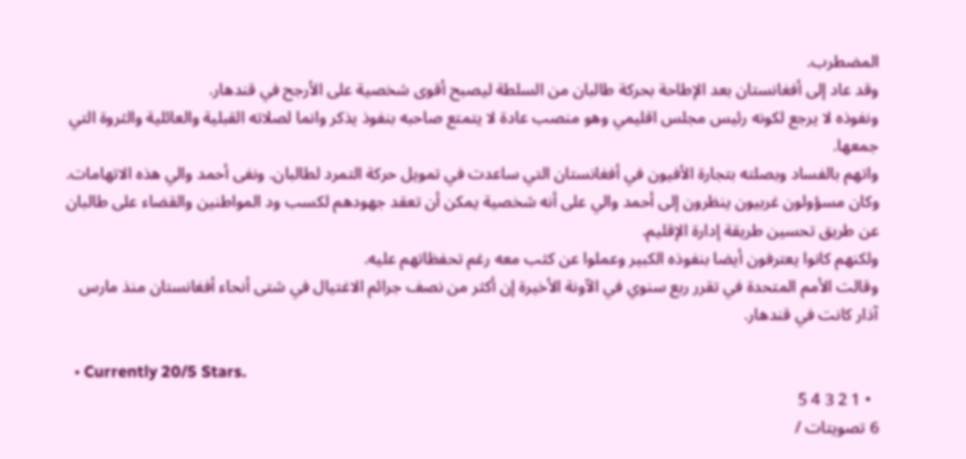المضطرب.
وقد عاد إلى أفغانستان بعد الإطاحة بحركة طالبان من السلطة ليصبح أقوى شخصية على الأرجح في قندهار.
ونفوذه لا يرجع لكونه رئيس مجلس اقليمي وهو منصب عادة لا يتمتع صاحبه بنفوذ يذكر وانما لصلاته القبلية والعائلية والثروة التي جمعها.
واتهم بالفساد وبصلته بتجارة الأفيون في أفغانستان التي ساعدت في تمويل حركة التمرد لطالبان. ونفى أحمد والي هذه الاتهامات.
وكان مسؤولون غربيون ينظرون إلى أحمد والي على أنه شخصية يمكن أن تعقد جهودهم لكسب ود المواطنين والقضاء على طالبان عن طريق تحسين طريقة إدارة الإقليم.
ولكنهم كانوا يعترفون أيضا بنفوذه الكبير وعملوا عن كثب معه رغم تحفظاتهم عليه.
وقالت الأمم المتحدة في تقرر ربع سنوي في الآونة الأخيرة إن أكثر من نصف جرائم الاغتيال في شتى أنحاء أفغانستان منذ مارس آذار كانت في قندهار.

  • Currently 20/5 Stars.
  • 1 2 3 4 5
6 تصويتات /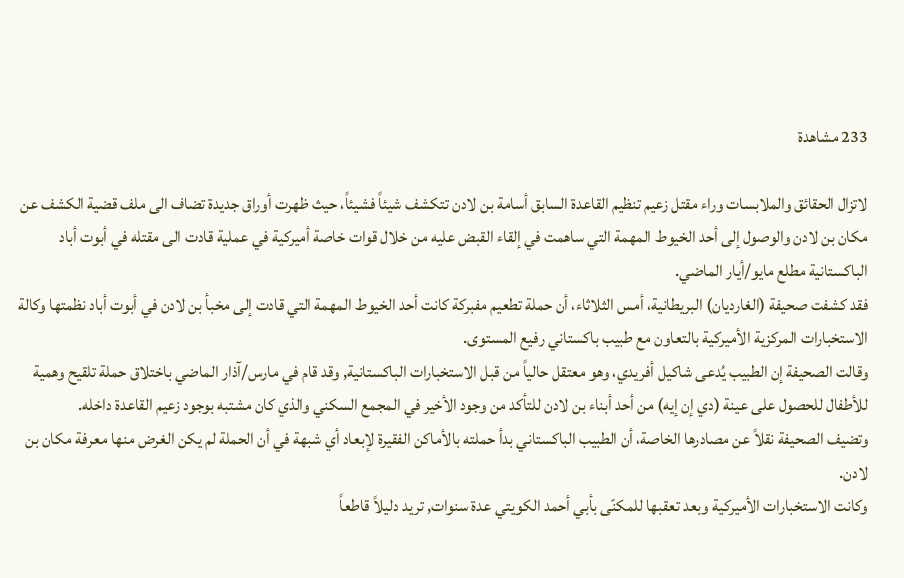233 مشاهدة

لاتزال الحقائق والملابسات وراء مقتل زعيم تنظيم القاعدة السابق أسامة بن لادن تتكشف شيئاً فشيئاً، حيث ظهرت أوراق جديدة تضاف الى ملف قضية الكشف عن مكان بن لادن والوصول إلى أحد الخيوط المهمة التي ساهمت في إلقاء القبض عليه من خلال قوات خاصة أميركية في عملية قادت الى مقتله في أبوت أباد الباكستانية مطلع مايو/أيار الماضي.
فقد كشفت صحيفة (الغارديان) البريطانية، أمس الثلاثاء، أن حملة تطعيم مفبركة كانت أحد الخيوط المهمة التي قادت إلى مخبأ بن لادن في أبوت أباد نظمتها وكالة الاستخبارات المركزية الأميركية بالتعاون مع طبيب باكستاني رفيع المستوى.
وقالت الصحيفة إن الطبيب يُدعى شاكيل أفريدي، وهو معتقل حالياً من قبل الاستخبارات الباكستانية, وقد قام في مارس/آذار الماضي باختلاق حملة تلقيح وهمية للأطفال للحصول على عينة (دي إن إيه) من أحد أبناء بن لادن للتأكد من وجود الأخير في المجمع السكني والذي كان مشتبه بوجود زعيم القاعدة داخله.
وتضيف الصحيفة نقلاً عن مصادرها الخاصة، أن الطبيب الباكستاني بدأ حملته بالأماكن الفقيرة لإبعاد أي شبهة في أن الحملة لم يكن الغرض منها معرفة مكان بن لادن.
وكانت الاستخبارات الأميركية وبعد تعقبها للمكنّى بأبي أحمد الكويتي عدة سنوات, تريد دليلاً قاطعاً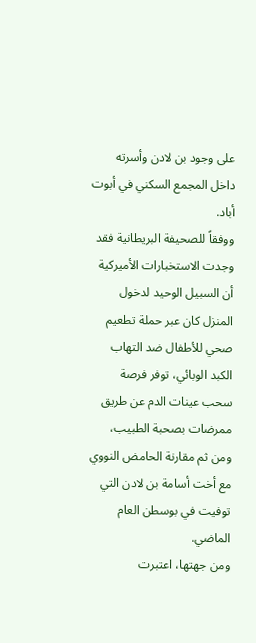على وجود بن لادن وأسرته داخل المجمع السكني في أبوت أباد.
ووفقاً للصحيفة البريطانية فقد وجدت الاستخبارات الأميركية أن السبيل الوحيد لدخول المنزل كان عبر حملة تطعيم صحي للأطفال ضد التهاب الكبد الوبائي، توفر فرصة سحب عينات الدم عن طريق ممرضات بصحبة الطبيب، ومن ثم مقارنة الحامض النووي مع أخت أسامة بن لادن التي توفيت في بوسطن العام الماضي.
ومن جهتها، اعتبرت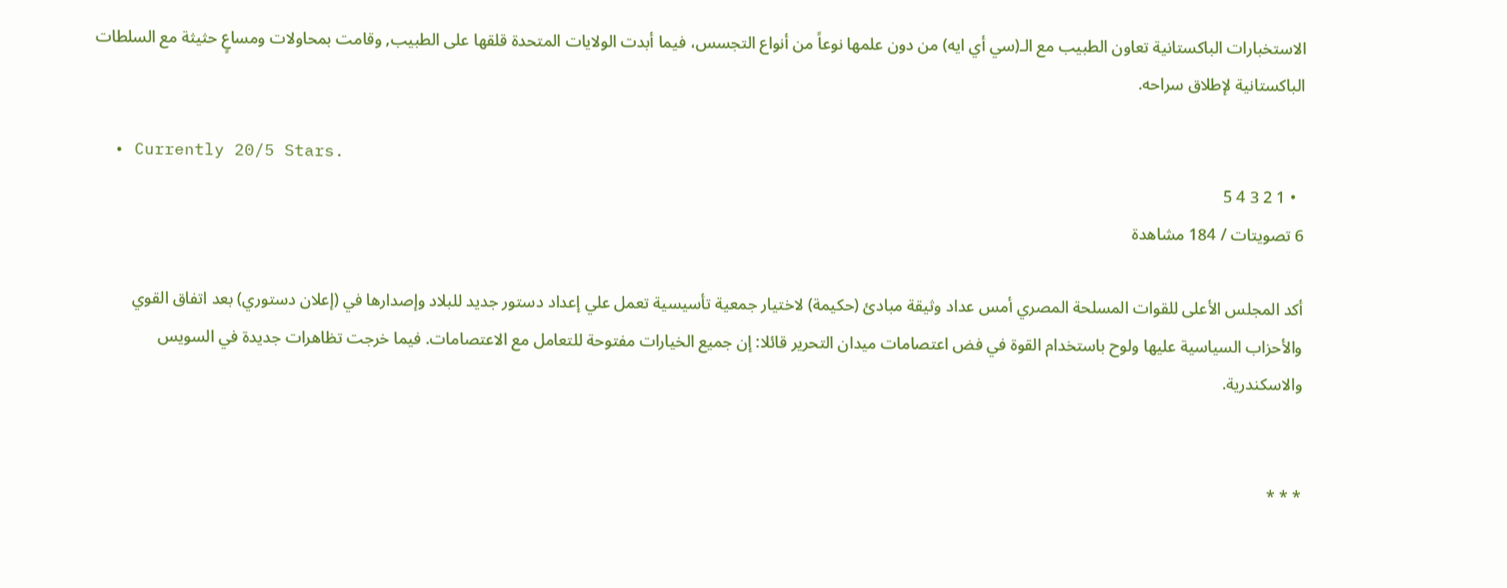الاستخبارات الباكستانية تعاون الطبيب مع الـ(سي أي ايه) من دون علمها نوعاً من أنواع التجسس، فيما أبدت الولايات المتحدة قلقها على الطبيب, وقامت بمحاولات ومساعٍ حثيثة مع السلطات الباكستانية لإطلاق سراحه.

  • Currently 20/5 Stars.
  • 1 2 3 4 5
6 تصويتات / 184 مشاهدة

أكد المجلس الأعلى للقوات المسلحة المصري أمس عداد وثيقة مبادئ (حكيمة) لاختيار جمعية تأسيسية تعمل علي إعداد دستور جديد للبلاد وإصدارها في (إعلان دستوري) بعد اتفاق القوي والأحزاب السياسية عليها ولوح باستخدام القوة في فض اعتصامات ميدان التحرير قائلا: إن جميع الخيارات مفتوحة للتعامل مع الاعتصامات. فيما خرجت تظاهرات جديدة في السويس والاسكندرية.


* * *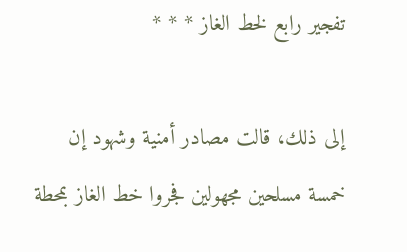تفجير رابع لخط الغاز * * *

إلى ذلك، قالت مصادر أمنية وشهود إن خمسة مسلحين مجهولين فجروا خط الغاز بمحطة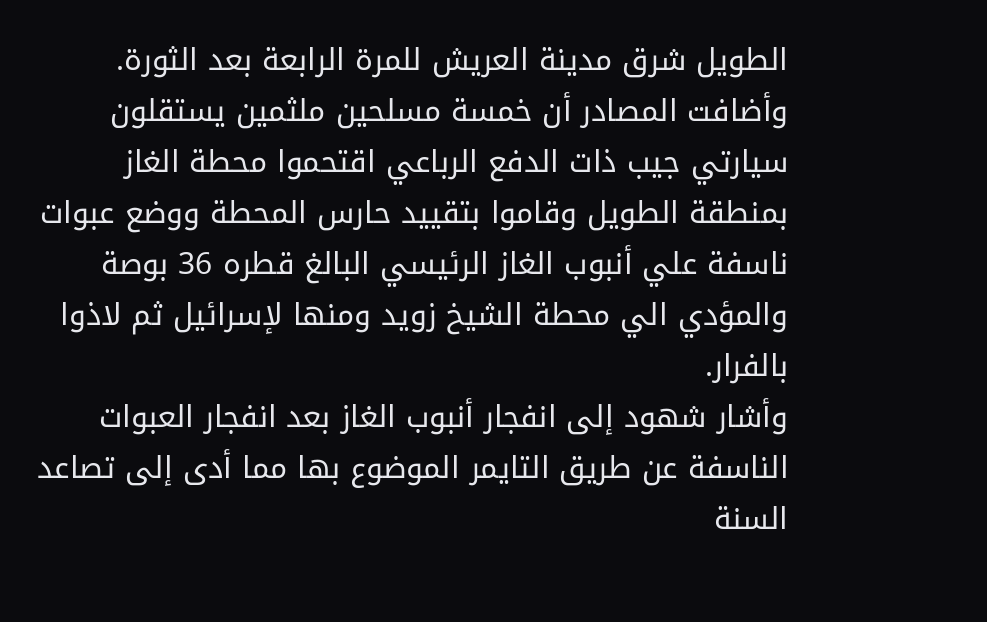الطويل شرق مدينة العريش للمرة الرابعة بعد الثورة.
وأضافت المصادر أن خمسة مسلحين ملثمين يستقلون سيارتي جيب ذات الدفع الرباعي اقتحموا محطة الغاز بمنطقة الطويل وقاموا بتقييد حارس المحطة ووضع عبوات ناسفة علي أنبوب الغاز الرئيسي البالغ قطره 36 بوصة والمؤدي الي محطة الشيخ زويد ومنها لإسرائيل ثم لاذوا بالفرار.
وأشار شهود إلى انفجار أنبوب الغاز بعد انفجار العبوات الناسفة عن طريق التايمر الموضوع بها مما أدى إلى تصاعد السنة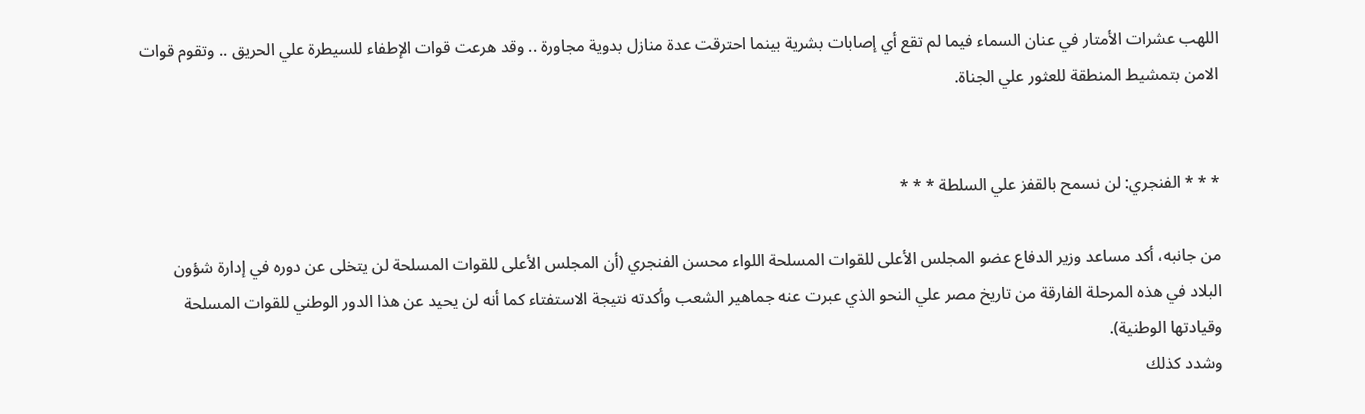اللهب عشرات الأمتار في عنان السماء فيما لم تقع أي إصابات بشرية بينما احترقت عدة منازل بدوية مجاورة .. وقد هرعت قوات الإطفاء للسيطرة علي الحريق .. وتقوم قوات الامن بتمشيط المنطقة للعثور علي الجناة.


* * * الفنجري: لن نسمح بالقفز علي السلطة * * *

من جانبه، أكد مساعد وزير الدفاع عضو المجلس الأعلى للقوات المسلحة اللواء محسن الفنجري (أن المجلس الأعلى للقوات المسلحة لن يتخلى عن دوره في إدارة شؤون البلاد في هذه المرحلة الفارقة من تاريخ مصر علي النحو الذي عبرت عنه جماهير الشعب وأكدته نتيجة الاستفتاء كما أنه لن يحيد عن هذا الدور الوطني للقوات المسلحة وقيادتها الوطنية).
وشدد كذلك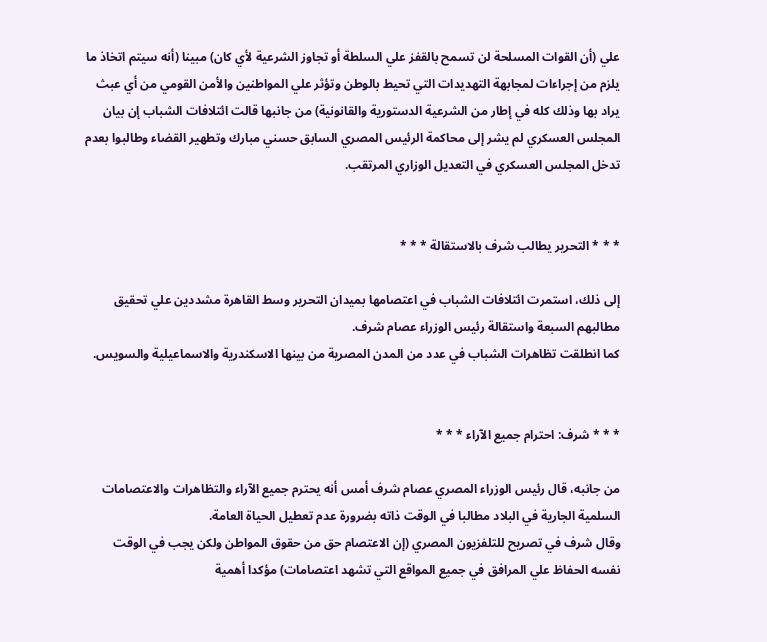علي (أن القوات المسلحة لن تسمح بالقفز علي السلطة أو تجاوز الشرعية لأي كان) مبينا (أنه سيتم اتخاذ ما يلزم من إجراءات لمجابهة التهديدات التي تحيط بالوطن وتؤثر علي المواطنين والأمن القومي من أي عبث يراد بها وذلك كله في إطار من الشرعية الدستورية والقانونية) من جانبها قالت ائتلافات الشباب إن بيان المجلس العسكري لم يشر إلى محاكمة الرئيس المصري السابق حسني مبارك وتطهير القضاء وطالبوا بعدم تدخل المجلس العسكري في التعديل الوزاري المرتقب.


* * * التحرير يطالب شرف بالاستقالة * * *

إلى ذلك، استمرت ائتلافات الشباب في اعتصامها بميدان التحرير وسط القاهرة مشددين علي تحقيق مطالبهم السبعة واستقالة رئيس الوزراء عصام شرف.
كما انطلقت تظاهرات الشباب في عدد من المدن المصرية من بينها الاسكندرية والاسماعيلية والسويس.


* * * شرف: احترام جميع الآراء * * *

من جانبه، قال رئيس الوزراء المصري عصام شرف أمس أنه يحترم جميع الآراء والتظاهرات والاعتصامات السلمية الجارية في البلاد مطالبا في الوقت ذاته بضرورة عدم تعطيل الحياة العامة.
وقال شرف في تصريح للتلفزيون المصري (إن الاعتصام حق من حقوق المواطن ولكن يجب في الوقت نفسه الحفاظ علي المرافق في جميع المواقع التي تشهد اعتصامات) مؤكدا أهمية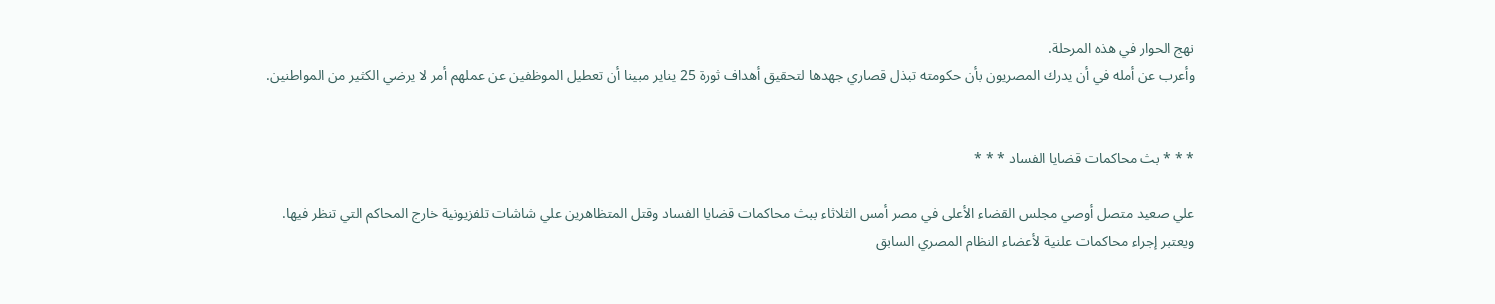نهج الحوار في هذه المرحلة.
وأعرب عن أمله في أن يدرك المصريون بأن حكومته تبذل قصاري جهدها لتحقيق أهداف ثورة 25 يناير مبينا أن تعطيل الموظفين عن عملهم أمر لا يرضي الكثير من المواطنين.


* * * بث محاكمات قضايا الفساد * * *

علي صعيد متصل أوصي مجلس القضاء الأعلى في مصر أمس الثلاثاء ببث محاكمات قضايا الفساد وقتل المتظاهرين علي شاشات تلفزيونية خارج المحاكم التي تنظر فيها.
ويعتبر إجراء محاكمات علنية لأعضاء النظام المصري السابق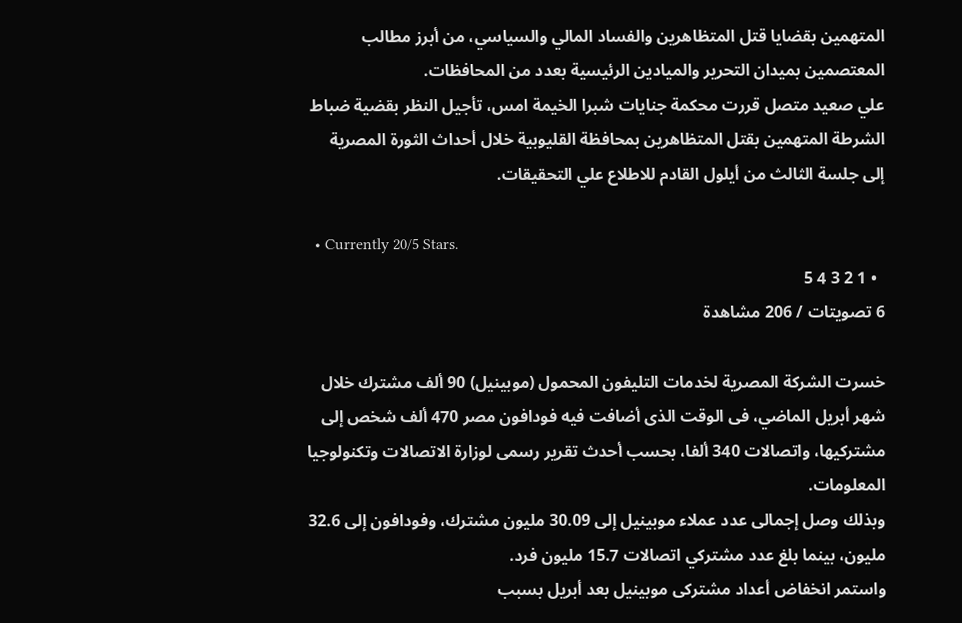المتهمين بقضايا قتل المتظاهرين والفساد المالي والسياسي، من أبرز مطالب المعتصمين بميدان التحرير والميادين الرئيسية بعدد من المحافظات.
علي صعيد متصل قررت محكمة جنايات شبرا الخيمة امس، تأجيل النظر بقضية ضباط الشرطة المتهمين بقتل المتظاهرين بمحافظة القليوبية خلال أحداث الثورة المصرية إلى جلسة الثالث من أيلول القادم للاطلاع علي التحقيقات.

  • Currently 20/5 Stars.
  • 1 2 3 4 5
6 تصويتات / 206 مشاهدة

خسرت الشركة المصرية لخدمات التليفون المحمول (موبينيل) 90 ألف مشترك خلال شهر أبريل الماضي، فى الوقت الذى أضافت فيه فودافون مصر 470 ألف شخص إلى مشتركيها، واتصالات 340 ألفا، بحسب أحدث تقرير رسمى لوزارة الاتصالات وتكنولوجيا المعلومات.
وبذلك وصل إجمالى عدد عملاء موبينيل إلى 30.09 مليون مشترك، وفودافون إلى 32.6 مليون، بينما بلغ عدد مشتركي اتصالات 15.7 مليون فرد.
واستمر انخفاض أعداد مشتركى موبينيل بعد أبريل بسبب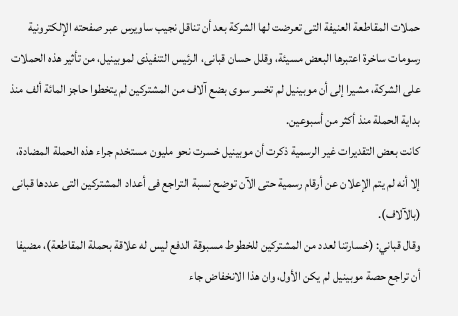حملات المقاطعة العنيفة التى تعرضت لها الشركة بعد أن تناقل نجيب ساويرس عبر صفحته الإلكترونية رسومات ساخرة اعتبرها البعض مسيئة، وقلل حسان قبانى، الرئيس التنفيذى لموبينيل، من تأثير هذه الحملات على الشركة، مشيرا إلى أن موبينيل لم تخسر سوى بضع آلاف من المشتركين لم يتخطوا حاجز المائة ألف منذ بداية الحملة منذ أكثر من أسبوعين.
كانت بعض التقديرات غير الرسمية ذكرت أن موبينيل خسرت نحو مليون مستخدم جراء هذه الحملة المضادة، إلا أنه لم يتم الإعلان عن أرقام رسمية حتى الآن توضح نسبة التراجع فى أعداد المشتركين التى عددها قبانى (بالآلاف).
وقال قباني: (خسارتنا لعدد من المشتركين للخطوط مسبوقة الدفع ليس له علاقة بحملة المقاطعة)، مضيفا أن تراجع حصة موبينيل لم يكن الأول، وان هذا الانخفاض جاء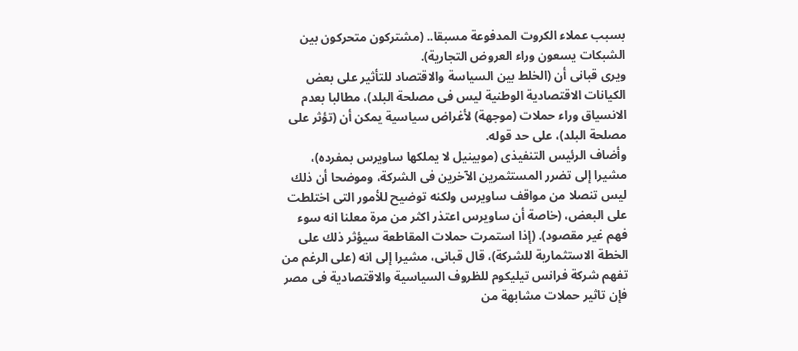بسبب عملاء الكروت المدفوعة مسبقا.. (مشتركون متحركون بين الشبكات يسعون وراء العروض التجارية).
ويرى قبانى أن (الخلط بين السياسة والاقتصاد للتأثير على بعض الكيانات الاقتصادية الوطنية ليس فى مصلحة البلد)، مطالبا بعدم الانسياق وراء حملات (موجهة) لأغراض سياسية يمكن أن (تؤثر على مصلحة البلد)، على حد قوله.
وأضاف الرئيس التنفيذى (موبينيل لا يملكها ساويرس بمفرده)، مشيرا إلى تضرر المستثمرين الآخرين فى الشركة، وموضحا أن ذلك ليس تنصلا من مواقف ساويرس ولكنه توضيح للأمور التى اختلطت على البعض، (خاصة أن ساويرس اعتذر اكثر من مرة معلنا انه سوء فهم غير مقصود). (إذا استمرت حملات المقاطعة سيؤثر ذلك على الخطة الاستثمارية للشركة)، قال قبانى، مشيرا إلى انه (على الرغم من تفهم شركة فرانس تيليكوم للظروف السياسية والاقتصادية فى مصر فإن تاثير حملات مشابهة من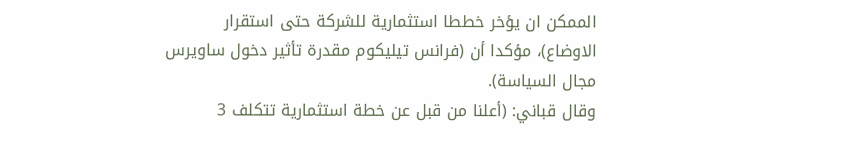الممكن ان يؤخر خططا استثمارية للشركة حتى استقرار الاوضاع)، مؤكدا أن (فرانس تيليكوم مقدرة تأثير دخول ساويرس مجال السياسة).
وقال قباني: (أعلنا من قبل عن خطة استثمارية تتكلف 3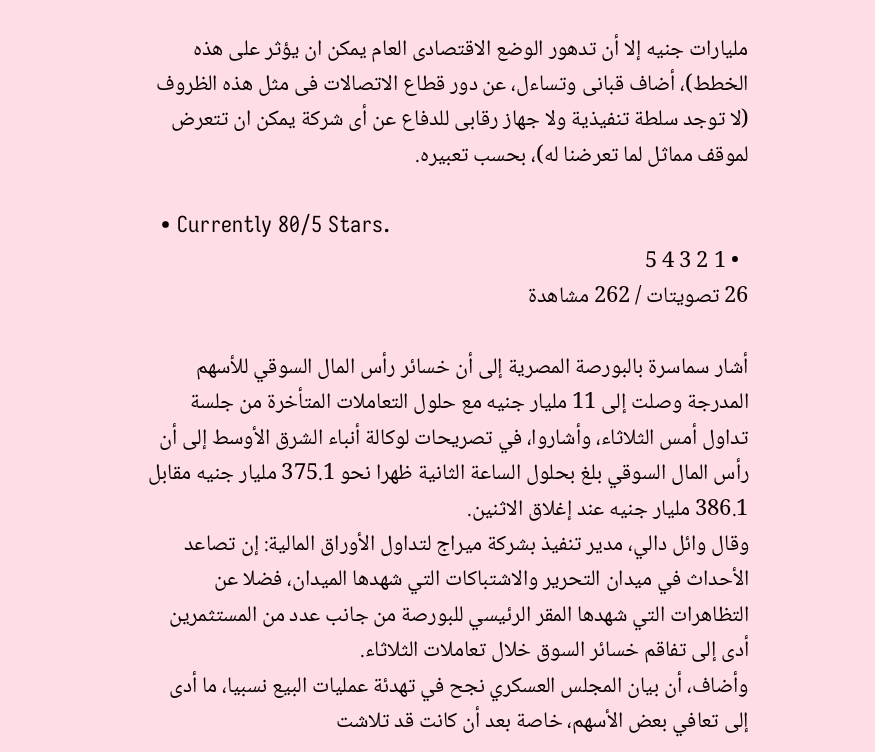مليارات جنيه إلا أن تدهور الوضع الاقتصادى العام يمكن ان يؤثر على هذه الخطط)، أضاف قبانى وتساءل، عن دور قطاع الاتصالات فى مثل هذه الظروف (لا توجد سلطة تنفيذية ولا جهاز رقابى للدفاع عن أى شركة يمكن ان تتعرض لموقف مماثل لما تعرضنا له)، بحسب تعبيره.

  • Currently 80/5 Stars.
  • 1 2 3 4 5
26 تصويتات / 262 مشاهدة

أشار سماسرة بالبورصة المصرية إلى أن خسائر رأس المال السوقي للأسهم المدرجة وصلت إلى 11 مليار جنيه مع حلول التعاملات المتأخرة من جلسة تداول أمس الثلاثاء، وأشاروا، في تصريحات لوكالة أنباء الشرق الأوسط إلى أن رأس المال السوقي بلغ بحلول الساعة الثانية ظهرا نحو 375.1 مليار جنيه مقابل 386.1 مليار جنيه عند إغلاق الاثنين.
وقال وائل دالي، مدير تنفيذ بشركة ميراج لتداول الأوراق المالية: إن تصاعد الأحداث في ميدان التحرير والاشتباكات التي شهدها الميدان، فضلا عن التظاهرات التي شهدها المقر الرئيسي للبورصة من جانب عدد من المستثمرين أدى إلى تفاقم خسائر السوق خلال تعاملات الثلاثاء.
وأضاف، أن بيان المجلس العسكري نجح في تهدئة عمليات البيع نسبيا، ما أدى إلى تعافي بعض الأسهم، خاصة بعد أن كانت قد تلاشت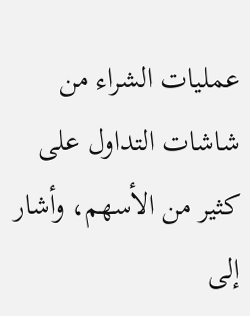عمليات الشراء من شاشات التداول على كثير من الأسهم، وأشار إلى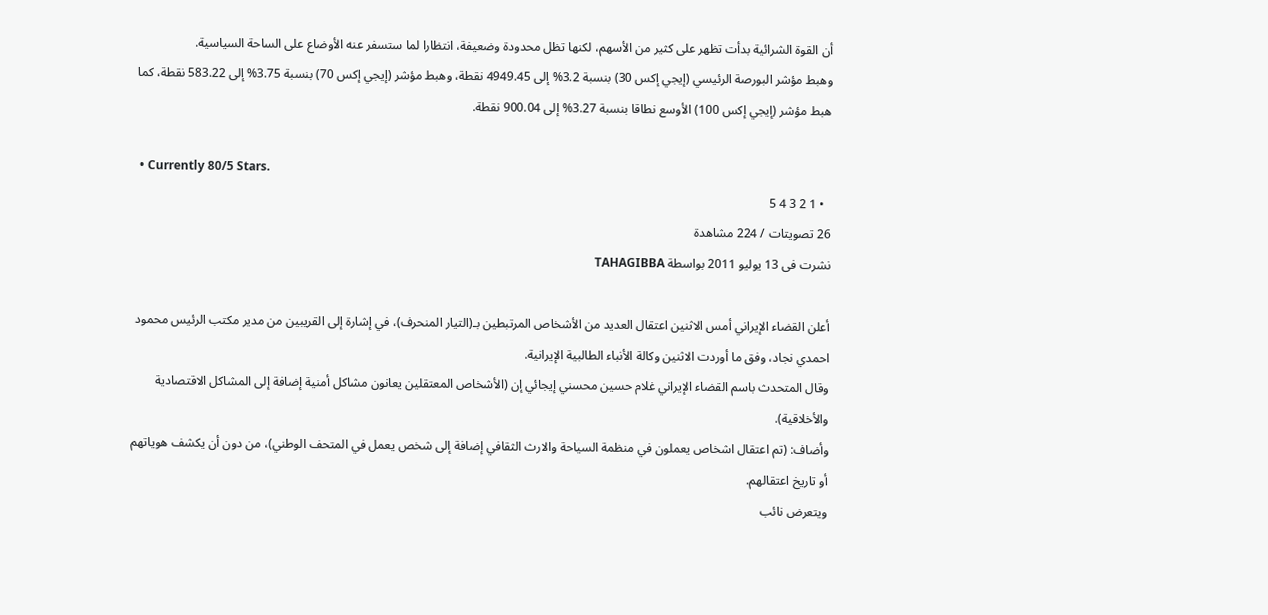أن القوة الشرائية بدأت تظهر على كثير من الأسهم، لكنها تظل محدودة وضعيفة، انتظارا لما ستسفر عنه الأوضاع على الساحة السياسية.
وهبط مؤشر البورصة الرئيسي (إيجي إكس 30) بنسبة 3.2% إلى 4949.45 نقطة، وهبط مؤشر (إيجي إكس 70) بنسبة 3.75% إلى 583.22 نقطة، كما هبط مؤشر (إيجي إكس 100) الأوسع نطاقا بنسبة 3.27% إلى 900.04 نقطة.

  • Currently 80/5 Stars.
  • 1 2 3 4 5
26 تصويتات / 224 مشاهدة
نشرت فى 13 يوليو 2011 بواسطة TAHAGIBBA

أعلن القضاء الإيراني أمس الاثنين اعتقال العديد من الأشخاص المرتبطين بـ(التيار المنحرف)، في إشارة إلى القريبين من مدير مكتب الرئيس محمود احمدي نجاد، وفق ما أوردت الاثنين وكالة الأنباء الطالبية الإيرانية.
وقال المتحدث باسم القضاء الإيراني غلام حسين محسني إيجائي إن (الأشخاص المعتقلين يعانون مشاكل أمنية إضافة إلى المشاكل الاقتصادية والأخلاقية).
وأضاف: (تم اعتقال اشخاص يعملون في منظمة السياحة والارث الثقافي إضافة إلى شخص يعمل في المتحف الوطني)، من دون أن يكشف هوياتهم أو تاريخ اعتقالهم.
ويتعرض نائب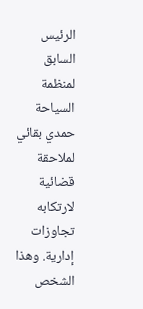الرئيس السابق لمنظمة السياحة حمدي بقائي لملاحقة قضائية لارتكابه تجاوزات إدارية. وهذا الشخص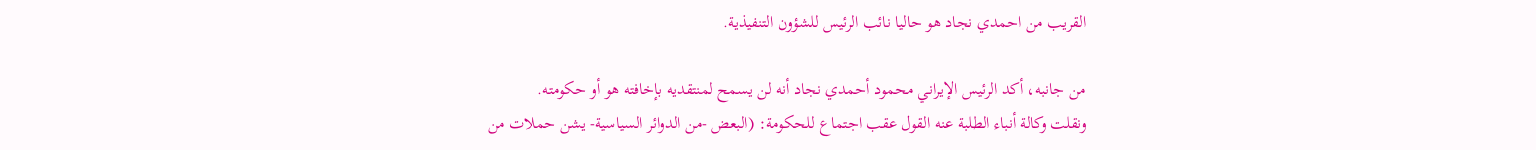القريب من احمدي نجاد هو حاليا نائب الرئيس للشؤون التنفيذية.

من جانبه، أكد الرئيس الإيراني محمود أحمدي نجاد أنه لن يسمح لمنتقديه بإخافته هو أو حكومته.
ونقلت وكالة أنباء الطلبة عنه القول عقب اجتماع للحكومة: (البعض -من الدوائر السياسية- يشن حملات من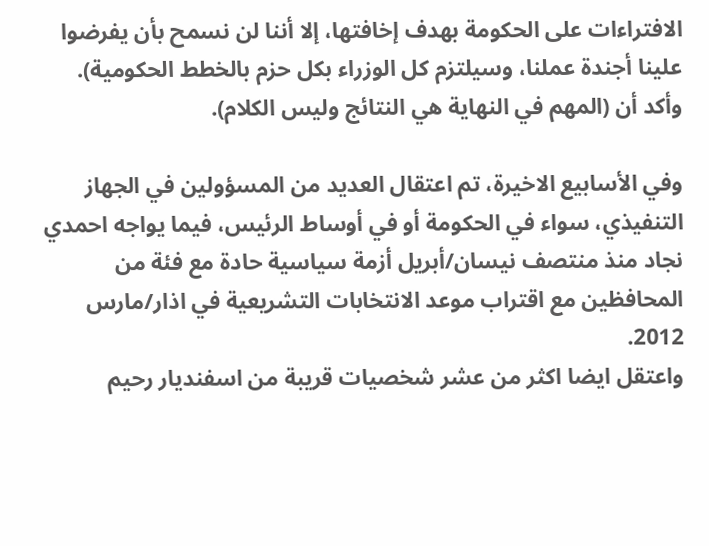الافتراءات على الحكومة بهدف إخافتها، إلا أننا لن نسمح بأن يفرضوا علينا أجندة عملنا، وسيلتزم كل الوزراء بكل حزم بالخطط الحكومية).
وأكد أن (المهم في النهاية هي النتائج وليس الكلام).

وفي الأسابيع الاخيرة، تم اعتقال العديد من المسؤولين في الجهاز التنفيذي، سواء في الحكومة أو في أوساط الرئيس، فيما يواجه احمدي نجاد منذ منتصف نيسان/أبريل أزمة سياسية حادة مع فئة من المحافظين مع اقتراب موعد الانتخابات التشريعية في اذار/مارس 2012.
واعتقل ايضا اكثر من عشر شخصيات قريبة من اسفنديار رحيم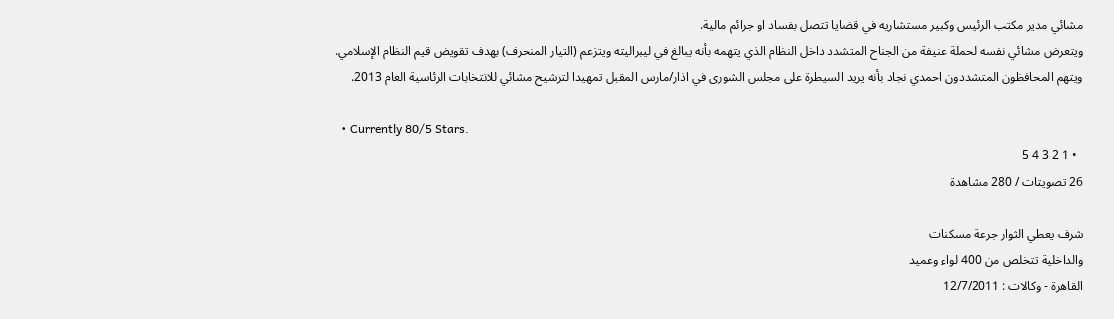مشائي مدير مكتب الرئيس وكبير مستشاريه في قضايا تتصل بفساد او جرائم مالية.
ويتعرض مشائي نفسه لحملة عنيفة من الجناح المتشدد داخل النظام الذي يتهمه بأنه يبالغ في ليبراليته ويتزعم (التيار المنحرف) بهدف تقويض قيم النظام الإسلامي.
ويتهم المحافظون المتشددون احمدي نجاد بأنه يريد السيطرة على مجلس الشورى في اذار/مارس المقبل تمهيدا لترشيح مشائي للانتخابات الرئاسية العام 2013.

  • Currently 80/5 Stars.
  • 1 2 3 4 5
26 تصويتات / 280 مشاهدة

شرف يعطي الثوار جرعة مسكنات
والداخلية تتخلص من 400 لواء وعميد
القاهرة - وكالات : 12/7/2011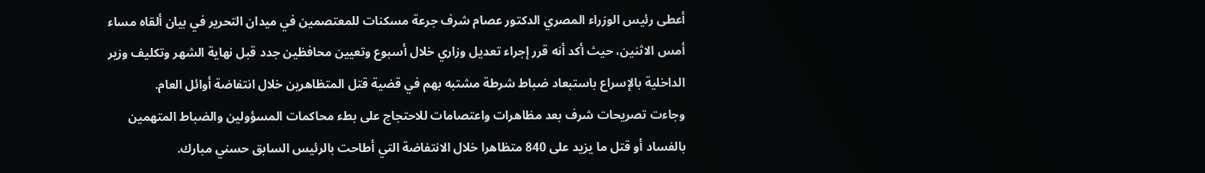أعطى رئيس الوزراء المصري الدكتور عصام شرف جرعة مسكنات للمعتصمين في ميدان التحرير في بيان ألقاه مساء أمس الاثنين، حيث أكد أنه قرر إجراء تعديل وزاري خلال أسبوع وتعيين محافظين جدد قبل نهاية الشهر وتكليف وزير الداخلية بالإسراع باستبعاد ضباط شرطة مشتبه بهم في قضية قتل المتظاهرين خلال انتفاضة أوائل العام.
وجاءت تصريحات شرف بعد مظاهرات واعتصامات للاحتجاج على بطء محاكمات المسؤولين والضباط المتهمين بالفساد أو قتل ما يزيد على 840 متظاهرا خلال الانتفاضة التي أطاحت بالرئيس السابق حسني مبارك.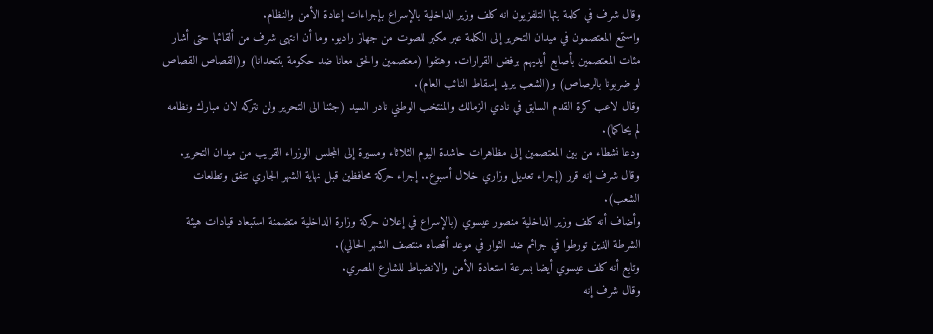وقال شرف في كلمة بثها التلفزيون انه كلف وزير الداخلية بالإسراع بإجراءات إعادة الأمن والنظام.
واستمع المعتصمون في ميدان التحرير إلى الكلمة عبر مكبر للصوت من جهاز راديو. وما أن انتهى شرف من ألقائها حتى أشار مئات المعتصمين بأصابع أيديهم برفض القرارات. وهتفوا (معتصمين والحق معانا ضد حكومة بتتحدانا) و(القصاص القصاص لو ضربونا بالرصاص) و(الشعب يريد إسقاط النائب العام).
وقال لاعب كرة القدم السابق في نادي الزمالك والمنتخب الوطني نادر السيد (جئنا الى التحرير ولن نتركه لان مبارك ونظامه لم يحاكما).
ودعا نشطاء من بين المعتصمين إلى مظاهرات حاشدة اليوم الثلاثاء ومسيرة إلى المجلس الوزراء القريب من ميدان التحرير.
وقال شرف إنه قرر (إجراء تعديل وزاري خلال أسبوع.. إجراء حركة محافظين قبل نهاية الشهر الجاري تتفق وتطلعات الشعب).
وأضاف أنه كلف وزير الداخلية منصور عيسوي (بالإسراع في إعلان حركة وزارة الداخلية متضمنة استبعاد قيادات هيئة الشرطة الذين تورطوا في جرائم ضد الثوار في موعد أقصاه منتصف الشهر الحالي).
وتابع أنه كلف عيسوي أيضا بسرعة استعادة الأمن والانضباط للشارع المصري.
وقال شرف إنه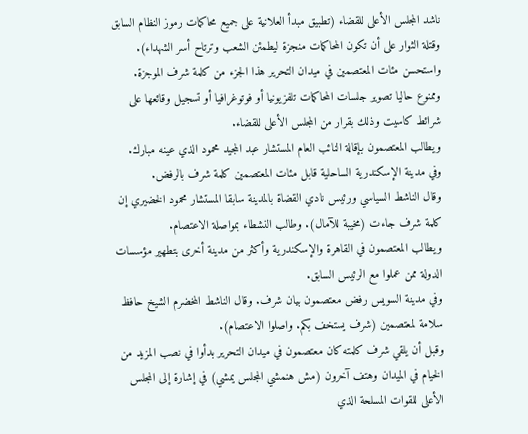ناشد المجلس الأعلى للقضاء (تطبيق مبدأ العلانية على جميع محاكمات رموز النظام السابق وقتلة الثوار على أن تكون المحاكمات منجزة ليطمئن الشعب وترتاح أسر الشهداء).
واستحسن مئات المعتصمين في ميدان التحرير هذا الجزء من كلمة شرف الموجزة.
وممنوع حاليا تصوير جلسات المحاكمات تلفزيونيا أو فوتوغرافيا أو تسجيل وقائعها على شرائط كاسيت وذلك بقرار من المجلس الأعلى للقضاء.
ويطالب المعتصمون بإقالة النائب العام المستشار عبد المجيد محمود الذي عينه مبارك.
وفي مدينة الإسكندرية الساحلية قابل مئات المعتصمين كلمة شرف بالرفض.
وقال الناشط السياسي ورئيس نادي القضاة بالمدينة سابقا المستشار محمود الخضيري إن كلمة شرف جاءت (مخيبة للآمال). وطالب النشطاء بمواصلة الاعتصام.
ويطالب المعتصمون في القاهرة والإسكندرية وأكثر من مدينة أخرى بتطهير مؤسسات الدولة ممن عملوا مع الرئيس السابق.
وفي مدينة السويس رفض معتصمون بيان شرف. وقال الناشط المخضرم الشيخ حافظ سلامة لمعتصمين (شرف يستخف بكم. واصلوا الاعتصام).
وقبل أن يلقي شرف كلمته كان معتصمون في ميدان التحرير بدأوا في نصب المزيد من الخيام في الميدان وهتف آخرون (مش هنمشي المجلس يمشي) في إشارة إلى المجلس الأعلى للقوات المسلحة الذي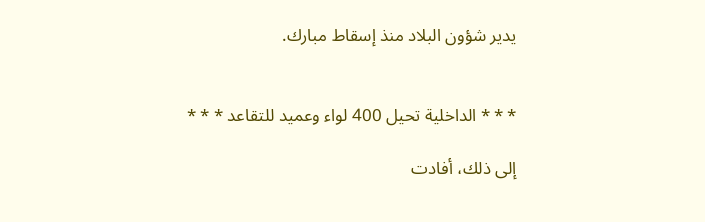يدير شؤون البلاد منذ إسقاط مبارك.


* * * الداخلية تحيل 400 لواء وعميد للتقاعد * * *

إلى ذلك، أفادت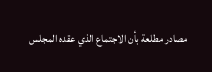مصادر مطلعة بأن الاجتماع الذي عقده المجلس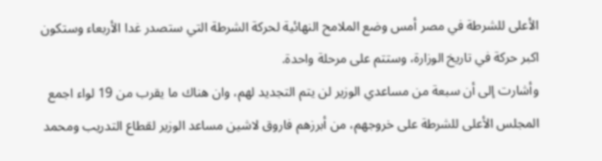الأعلى للشرطة في مصر أمس وضع الملامح النهائية لحركة الشرطة التي ستصدر غدا الأربعاء وستكون اكبر حركة في تاريخ الوزارة، وستتم على مرحلة واحدة.
وأشارت إلى أن سبعة من مساعدي الوزير لن يتم التجديد لهم، وان هناك ما يقرب من 19 لواء اجمع المجلس الأعلى للشرطة على خروجهم، من أبرزهم فاروق لاشين مساعد الوزير لقطاع التدريب ومحمد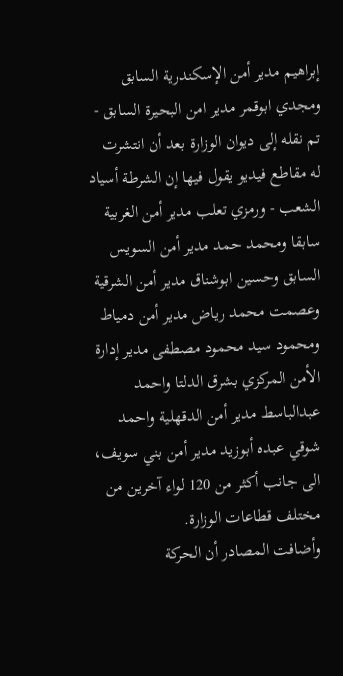إبراهيم مدير أمن الإسكندرية السابق ومجدي ابوقمر مدير امن البحيرة السابق - تم نقله إلى ديوان الوزارة بعد أن انتشرت له مقاطع فيديو يقول فيها إن الشرطة أسياد الشعب - ورمزي تعلب مدير أمن الغربية سابقا ومحمد حمد مدير أمن السويس السابق وحسين ابوشناق مدير أمن الشرقية وعصمت محمد رياض مدير أمن دمياط ومحمود سيد محمود مصطفى مدير إدارة الأمن المركزي بشرق الدلتا واحمد عبدالباسط مدير أمن الدقهلية واحمد شوقي عبده أبوزيد مدير أمن بني سويف، الى جانب أكثر من 120 لواء آخرين من مختلف قطاعات الوزارة.
وأضافت المصادر أن الحركة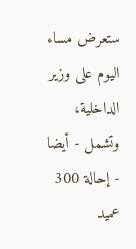ستعرض مساء اليوم على وزير الداخلية، وتشمل - أيضا - إحالة 300 عميد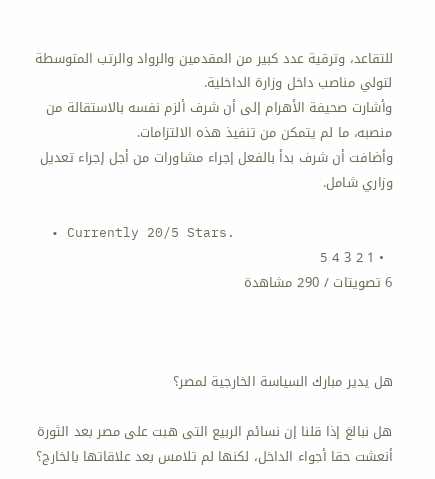للتقاعد، وترقية عدد كبير من المقدمين والرواد والرتب المتوسطة لتولي مناصب داخل وزارة الداخلية.
وأشارت صحيفة الأهرام إلى أن شرف ألزم نفسه بالاستقالة من منصبه، ما لم يتمكن من تنفيذ هذه الالتزامات.
وأضافت أن شرف بدأ بالفعل إجراء مشاورات من أجل إجراء تعديل وزاري شامل.

  • Currently 20/5 Stars.
  • 1 2 3 4 5
6 تصويتات / 290 مشاهدة



هل يدير مبارك السياسة الخارجية لمصر؟

هل نبالغ إذا قلنا إن نسائم الربيع التى هبت على مصر بعد الثورة أنعشت حقا أجواء الداخل، لكنها لم تلامس بعد علاقاتها بالخارج؟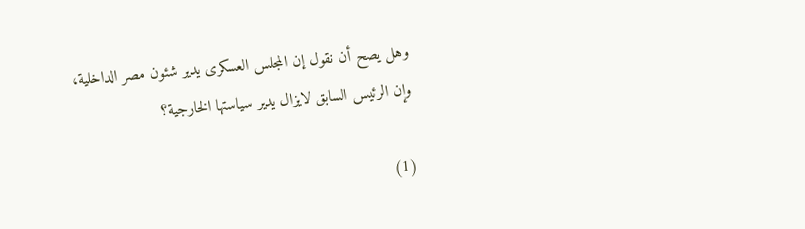وهل يصح أن نقول إن المجلس العسكرى يدير شئون مصر الداخلية، وإن الرئيس السابق لايزال يدير سياستها الخارجية؟

(1)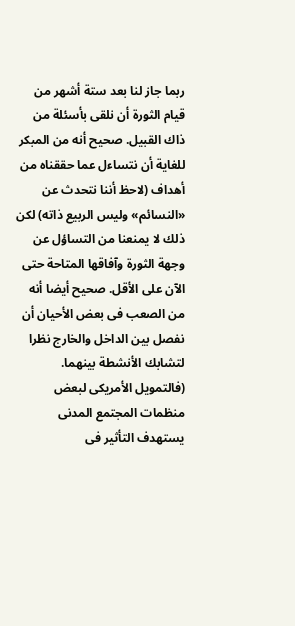ربما جاز لنا بعد ستة أشهر من قيام الثورة أن نلقى بأسئلة من ذاك القبيل. صحيح أنه من المبكر للغاية أن نتساءل عما حققناه من أهداف (لاحظ أننا نتحدث عن «النسائم» وليس الربيع ذاته) لكن ذلك لا يمنعنا من التساؤل عن وجهة الثورة وآفاقها المتاحة حتى الآن على الأقل. صحيح أيضا أنه من الصعب فى بعض الأحيان أن نفصل بين الداخل والخارج نظرا لتشابك الأنشطة بينهما. (فالتمويل الأمريكى لبعض منظمات المجتمع المدنى يستهدف التأثير فى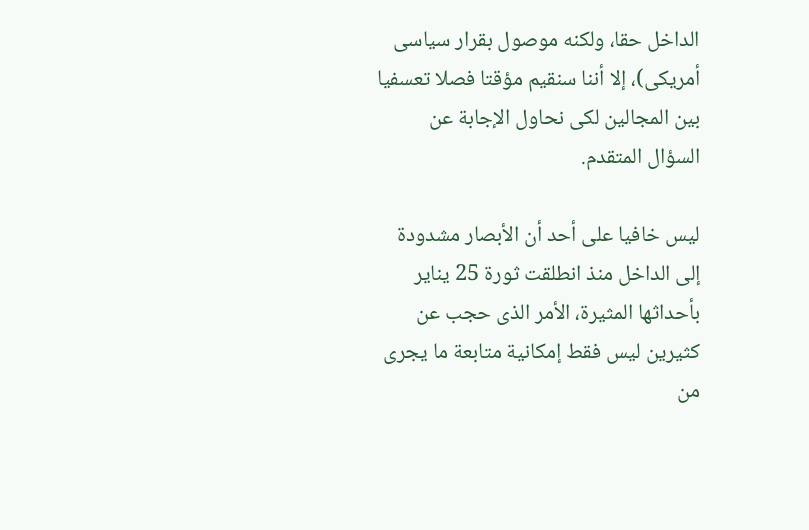الداخل حقا، ولكنه موصول بقرار سياسى أمريكى)، إلا أننا سنقيم مؤقتا فصلا تعسفيا بين المجالين لكى نحاول الإجابة عن السؤال المتقدم.

ليس خافيا على أحد أن الأبصار مشدودة إلى الداخل منذ انطلقت ثورة 25 يناير بأحداثها المثيرة، الأمر الذى حجب عن كثيرين ليس فقط إمكانية متابعة ما يجرى من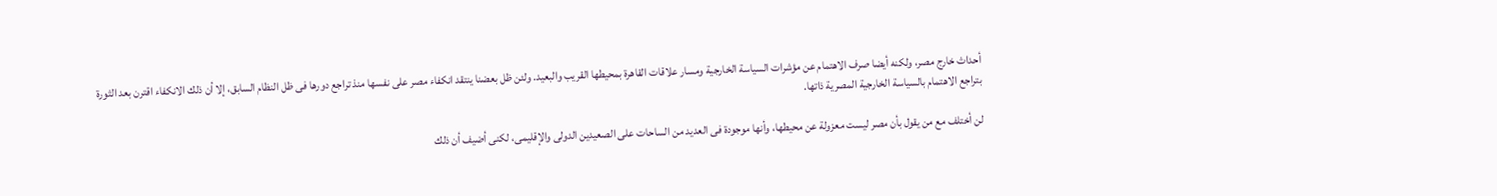أحداث خارج مصر، ولكنه أيضا صرف الاهتمام عن مؤشرات السياسة الخارجية ومسار علاقات القاهرة بمحيطها القريب والبعيد. ولئن ظل بعضنا ينتقد انكفاء مصر على نفسها منذ تراجع دورها فى ظل النظام السابق، إلا أن ذلك الانكفاء اقترن بعد الثورة بتراجع الاهتمام بالسياسة الخارجية المصرية ذاتها.

لن أختلف مع من يقول بأن مصر ليست معزولة عن محيطها، وأنها موجودة فى العديد من الساحات على الصعيدين الدولى والإقليمى، لكنى أضيف أن ذلك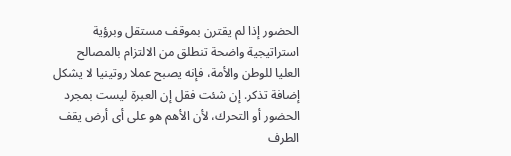الحضور إذا لم يقترن بموقف مستقل وبرؤية استراتيجية واضحة تنطلق من الالتزام بالمصالح العليا للوطن والأمة، فإنه يصبح عملا روتينيا لا يشكل إضافة تذكر. إن شئت فقل إن العبرة ليست بمجرد الحضور أو التحرك، لأن الأهم هو على أى أرض يقف الطرف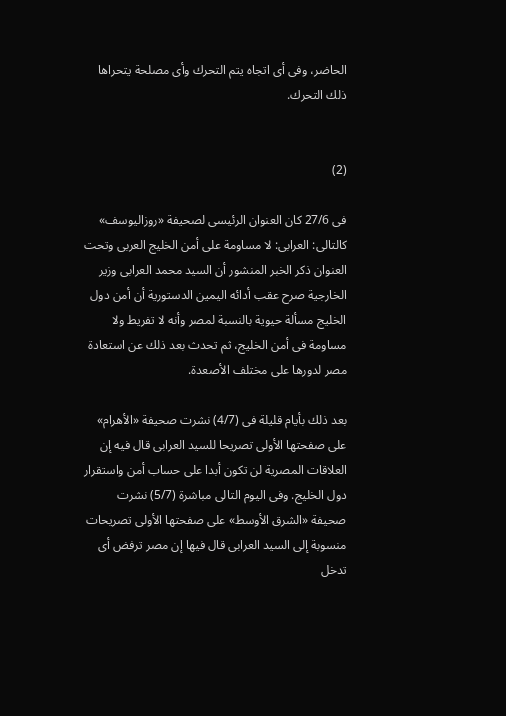الحاضر، وفى أى اتجاه يتم التحرك وأى مصلحة يتحراها ذلك التحرك.


(2)

فى 27/6 كان العنوان الرئيسى لصحيفة «روزاليوسف» كالتالى: العرابى: لا مساومة على أمن الخليج العربى وتحت العنوان ذكر الخبر المنشور أن السيد محمد العرابى وزير الخارجية صرح عقب أدائه اليمين الدستورية أن أمن دول الخليج مسألة حيوية بالنسبة لمصر وأنه لا تفريط ولا مساومة فى أمن الخليج، ثم تحدث بعد ذلك عن استعادة مصر لدورها على مختلف الأصعدة.

بعد ذلك بأيام قليلة فى (4/7) نشرت صحيفة «الأهرام» على صفحتها الأولى تصريحا للسيد العرابى قال فيه إن العلاقات المصرية لن تكون أبدا على حساب أمن واستقرار دول الخليج. وفى اليوم التالى مباشرة (5/7) نشرت صحيفة «الشرق الأوسط» على صفحتها الأولى تصريحات منسوبة إلى السيد العرابى قال فيها إن مصر ترفض أى تدخل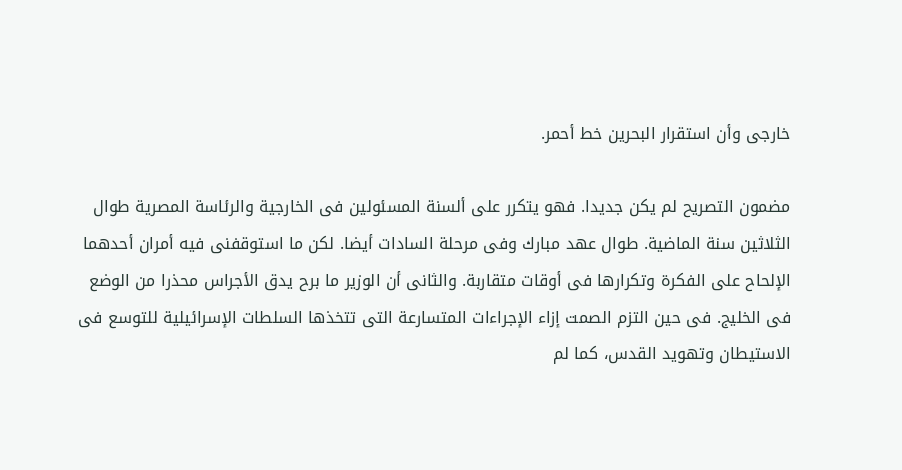خارجى وأن استقرار البحرين خط أحمر.

مضمون التصريح لم يكن جديدا. فهو يتكرر على ألسنة المسئولين فى الخارجية والرئاسة المصرية طوال الثلاثين سنة الماضية. طوال عهد مبارك وفى مرحلة السادات أيضا. لكن ما استوقفنى فيه أمران أحدهما الإلحاح على الفكرة وتكرارها فى أوقات متقاربة. والثانى أن الوزير ما برح يدق الأجراس محذرا من الوضع فى الخليج. فى حين التزم الصمت إزاء الإجراءات المتسارعة التى تتخذها السلطات الإسرائيلية للتوسع فى الاستيطان وتهويد القدس، كما لم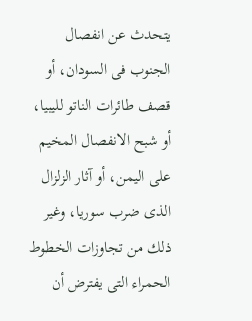يتحدث عن انفصال الجنوب فى السودان، أو قصف طائرات الناتو لليبيا، أو شبح الانفصال المخيم على اليمن، أو آثار الزلزال الذى ضرب سوريا، وغير ذلك من تجاوزات الخطوط الحمراء التى يفترض أن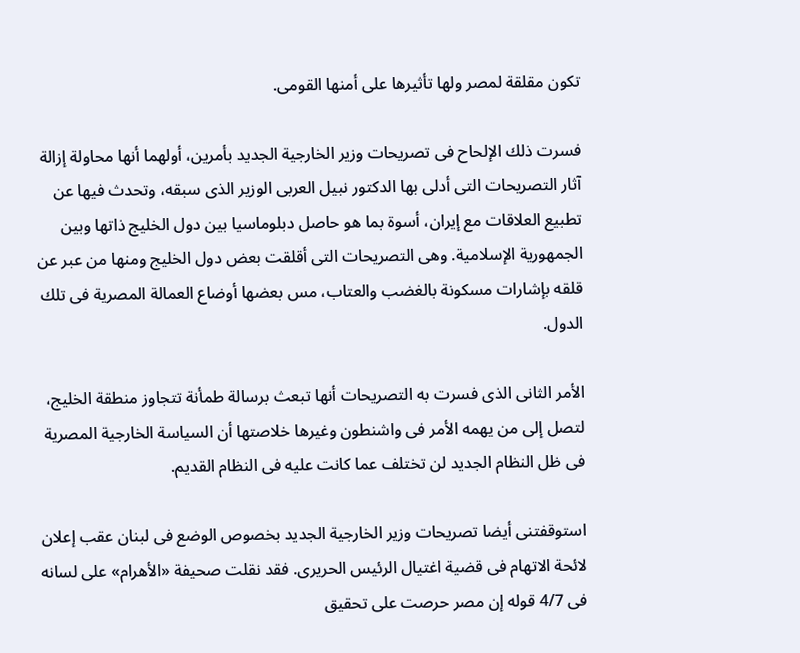تكون مقلقة لمصر ولها تأثيرها على أمنها القومى.

فسرت ذلك الإلحاح فى تصريحات وزير الخارجية الجديد بأمرين، أولهما أنها محاولة إزالة آثار التصريحات التى أدلى بها الدكتور نبيل العربى الوزير الذى سبقه، وتحدث فيها عن تطبيع العلاقات مع إيران، أسوة بما هو حاصل دبلوماسيا بين دول الخليج ذاتها وبين الجمهورية الإسلامية. وهى التصريحات التى أقلقت بعض دول الخليج ومنها من عبر عن قلقه بإشارات مسكونة بالغضب والعتاب، مس بعضها أوضاع العمالة المصرية فى تلك الدول.

الأمر الثانى الذى فسرت به التصريحات أنها تبعث برسالة طمأنة تتجاوز منطقة الخليج، لتصل إلى من يهمه الأمر فى واشنطون وغيرها خلاصتها أن السياسة الخارجية المصرية فى ظل النظام الجديد لن تختلف عما كانت عليه فى النظام القديم.

استوقفتنى أيضا تصريحات وزير الخارجية الجديد بخصوص الوضع فى لبنان عقب إعلان لائحة الاتهام فى قضية اغتيال الرئيس الحريرى. فقد نقلت صحيفة «الأهرام» على لسانه فى 4/7 قوله إن مصر حرصت على تحقيق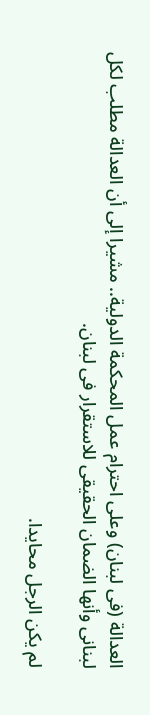العدالة (فى لبنان) وعلى احترام عمل المحكمة الدولية.. مشيرا إلى أن العدالة مطلب لكل لبنانى وأنها الضمان الحقيقى للاستقرار فى لبنان.

لم يكن الرجل محايدا.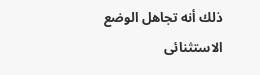ذلك أنه تجاهل الوضع الاستثنائى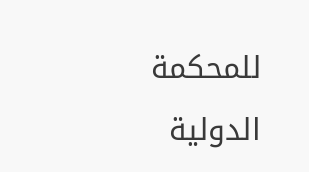للمحكمة الدولية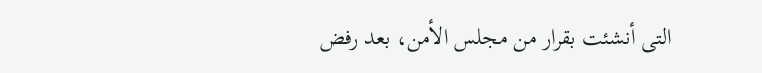التى أنشئت بقرار من مجلس الأمن، بعد رفض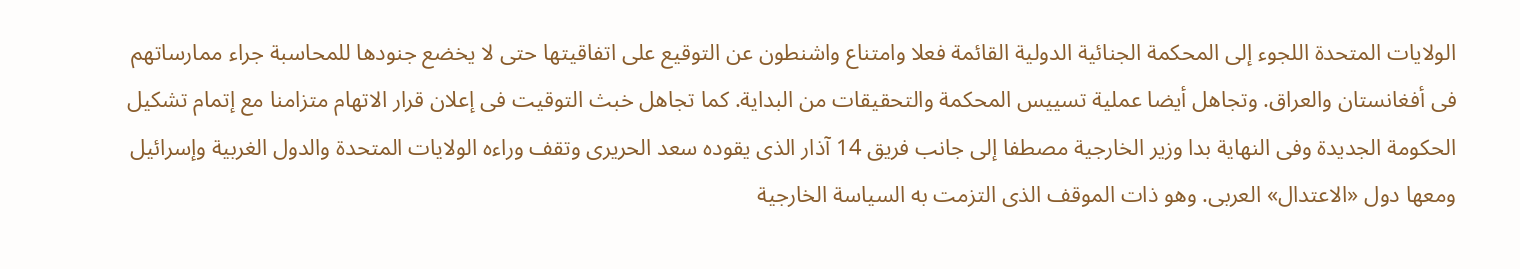الولايات المتحدة اللجوء إلى المحكمة الجنائية الدولية القائمة فعلا وامتناع واشنطون عن التوقيع على اتفاقيتها حتى لا يخضع جنودها للمحاسبة جراء ممارساتهم فى أفغانستان والعراق. وتجاهل أيضا عملية تسييس المحكمة والتحقيقات من البداية. كما تجاهل خبث التوقيت فى إعلان قرار الاتهام متزامنا مع إتمام تشكيل الحكومة الجديدة وفى النهاية بدا وزير الخارجية مصطفا إلى جانب فريق 14 آذار الذى يقوده سعد الحريرى وتقف وراءه الولايات المتحدة والدول الغربية وإسرائيل ومعها دول «الاعتدال» العربى. وهو ذات الموقف الذى التزمت به السياسة الخارجية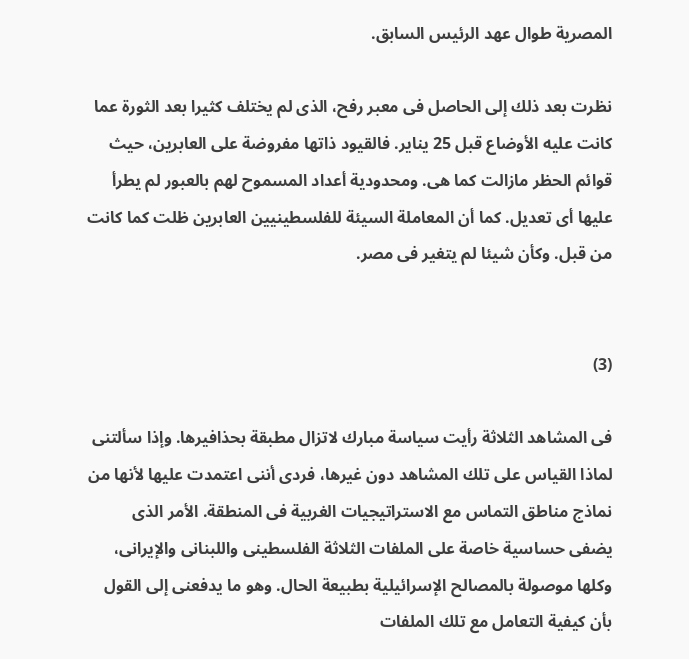المصرية طوال عهد الرئيس السابق.

نظرت بعد ذلك إلى الحاصل فى معبر رفح، الذى لم يختلف كثيرا بعد الثورة عما كانت عليه الأوضاع قبل 25 يناير. فالقيود ذاتها مفروضة على العابرين، حيث قوائم الحظر مازالت كما هى. ومحدودية أعداد المسموح لهم بالعبور لم يطرأ عليها أى تعديل. كما أن المعاملة السيئة للفلسطينيين العابرين ظلت كما كانت من قبل. وكأن شيئا لم يتغير فى مصر.


(3)

فى المشاهد الثلاثة رأيت سياسة مبارك لاتزال مطبقة بحذافيرها. وإذا سألتنى لماذا القياس على تلك المشاهد دون غيرها، فردى أننى اعتمدت عليها لأنها من نماذج مناطق التماس مع الاستراتيجيات الغربية فى المنطقة. الأمر الذى يضفى حساسية خاصة على الملفات الثلاثة الفلسطينى واللبنانى والإيرانى، وكلها موصولة بالمصالح الإسرائيلية بطبيعة الحال. وهو ما يدفعنى إلى القول بأن كيفية التعامل مع تلك الملفات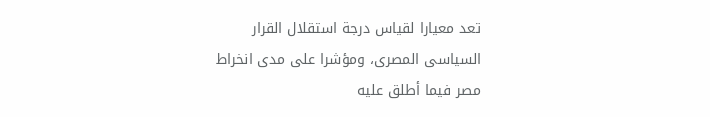تعد معيارا لقياس درجة استقلال القرار السياسى المصرى، ومؤشرا على مدى انخراط مصر فيما أطلق عليه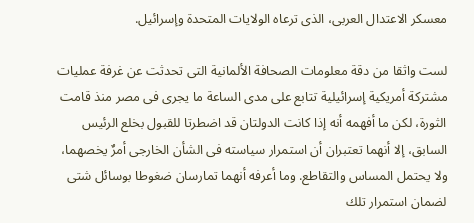معسكر الاعتدال العربى، الذى ترعاه الولايات المتحدة وإسرائيل.

لست واثقا من دقة معلومات الصحافة الألمانية التى تحدثت عن غرفة عمليات مشتركة أمريكية إسرائيلية تتابع على مدى الساعة ما يجرى فى مصر منذ قامت الثورة، لكن ما أفهمه أنه إذا كانت الدولتان قد اضطرتا للقبول بخلع الرئيس السابق، إلا أنهما تعتبران أن استمرار سياسته فى الشأن الخارجى أمرٌ يخصهما، ولا يحتمل المساس والتقاطع. وما أعرفه أنهما تمارسان ضغوطا بوسائل شتى لضمان استمرار تلك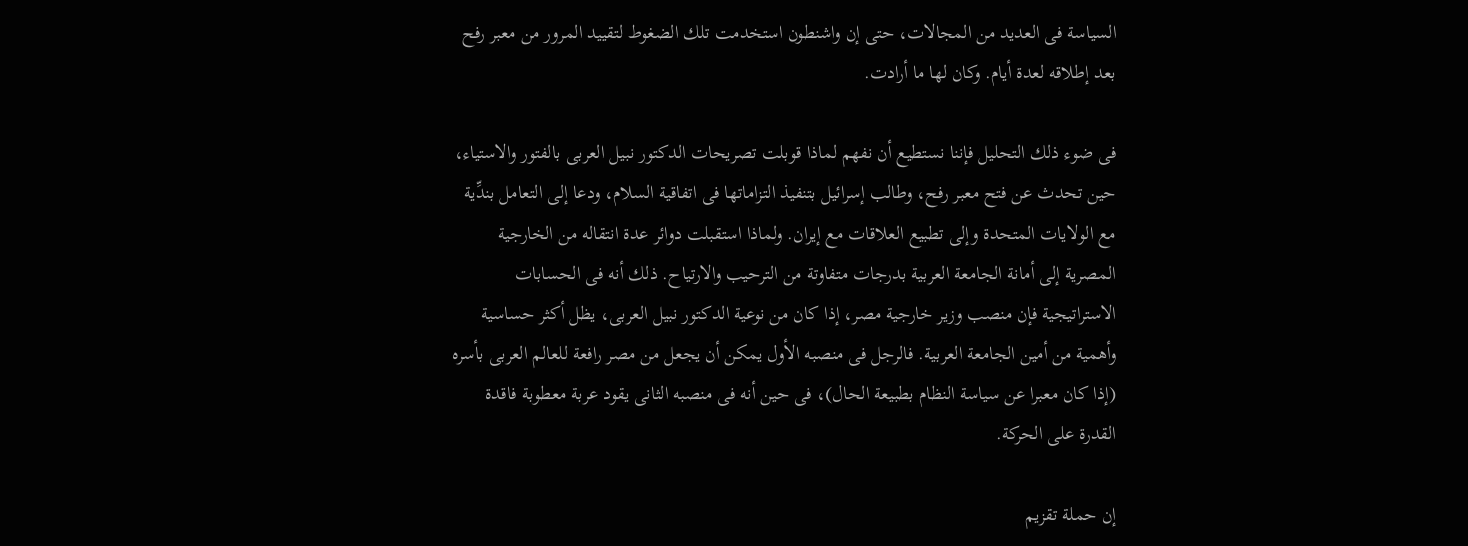السياسة فى العديد من المجالات، حتى إن واشنطون استخدمت تلك الضغوط لتقييد المرور من معبر رفح بعد إطلاقه لعدة أيام. وكان لها ما أرادت.

فى ضوء ذلك التحليل فإننا نستطيع أن نفهم لماذا قوبلت تصريحات الدكتور نبيل العربى بالفتور والاستياء، حين تحدث عن فتح معبر رفح، وطالب إسرائيل بتنفيذ التزاماتها فى اتفاقية السلام، ودعا إلى التعامل بندِّية مع الولايات المتحدة وإلى تطبيع العلاقات مع إيران. ولماذا استقبلت دوائر عدة انتقاله من الخارجية المصرية إلى أمانة الجامعة العربية بدرجات متفاوتة من الترحيب والارتياح. ذلك أنه فى الحسابات الاستراتيجية فإن منصب وزير خارجية مصر، إذا كان من نوعية الدكتور نبيل العربى، يظل أكثر حساسية وأهمية من أمين الجامعة العربية. فالرجل فى منصبه الأول يمكن أن يجعل من مصر رافعة للعالم العربى بأسره (إذا كان معبرا عن سياسة النظام بطبيعة الحال)، فى حين أنه فى منصبه الثانى يقود عربة معطوبة فاقدة القدرة على الحركة.

إن حملة تقزيم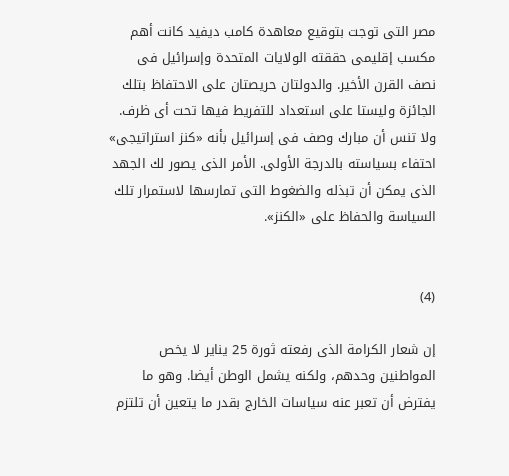مصر التى توجت بتوقيع معاهدة كامب ديفيد كانت أهم مكسب إقليمى حققته الولايات المتحدة وإسرائيل فى نصف القرن الأخير. والدولتان حريصتان على الاحتفاظ بتلك الجائزة وليستا على استعداد للتفريط فيها تحت أى ظرف. ولا تنس أن مبارك وصف فى إسرائيل بأنه «كنز استراتيجى» احتفاء بسياسته بالدرجة الأولى. الأمر الذى يصور لك الجهد الذى يمكن أن تبذله والضغوط التى تمارسها لاستمرار تلك السياسة والحفاظ على «الكنز».


(4)

إن شعار الكرامة الذى رفعته ثورة 25 يناير لا يخص المواطنين وحدهم، ولكنه يشمل الوطن أيضا. وهو ما يفترض أن تعبر عنه سياسات الخارج بقدر ما يتعين أن تلتزم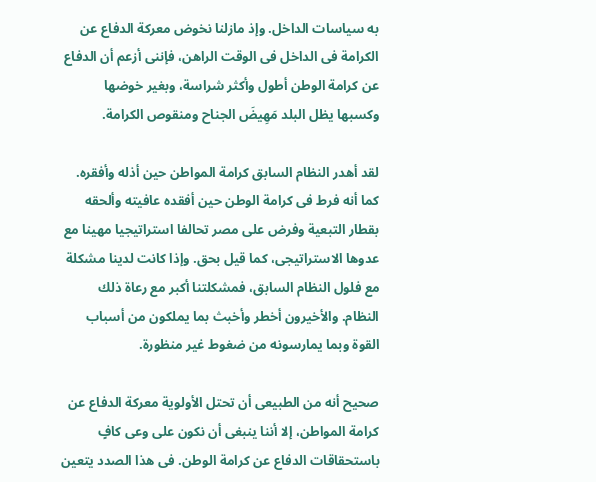به سياسات الداخل. وإذ مازلنا نخوض معركة الدفاع عن الكرامة فى الداخل فى الوقت الراهن، فإننى أزعم أن الدفاع عن كرامة الوطن أطول وأكثر شراسة، وبغير خوضها وكسبها يظل البلد مَهِيضَ الجناح ومنقوص الكرامة.

لقد أهدر النظام السابق كرامة المواطن حين أذله وأفقره. كما أنه فرط فى كرامة الوطن حين أفقده عافيته وألحقه بقطار التبعية وفرض على مصر تحالفا استراتيجيا مهينا مع عدوها الاستراتيجى، كما قيل بحق. وإذا كانت لدينا مشكلة مع فلول النظام السابق، فمشكلتنا أكبر مع رعاة ذلك النظام. والأخيرون أخطر وأخبث بما يملكون من أسباب القوة وبما يمارسونه من ضغوط غير منظورة.

صحيح أنه من الطبيعى أن تحتل الأولوية معركة الدفاع عن كرامة المواطن، إلا أننا ينبغى أن نكون على وعى كافٍ باستحقاقات الدفاع عن كرامة الوطن. فى هذا الصدد يتعين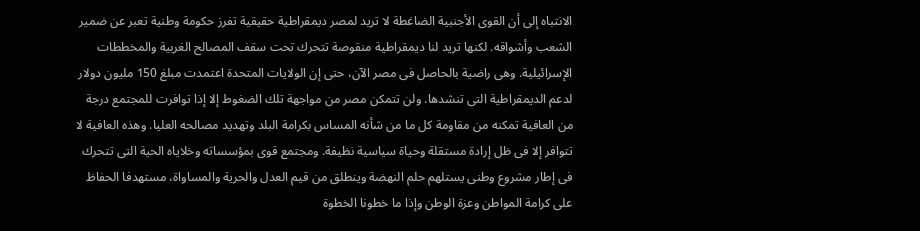الانتباه إلى أن القوى الأجنبية الضاغطة لا تريد لمصر ديمقراطية حقيقية تفرز حكومة وطنية تعبر عن ضمير الشعب وأشواقه. لكنها تريد لنا ديمقراطية منقوصة تتحرك تحت سقف المصالح الغربية والمخططات الإسرائيلية. وهى راضية بالحاصل فى مصر الآن، حتى إن الولايات المتحدة اعتمدت مبلغ 150 مليون دولار لدعم الديمقراطية التى تنشدها. ولن تتمكن مصر من مواجهة تلك الضغوط إلا إذا توافرت للمجتمع درجة من العافية تمكنه من مقاومة كل ما من شأنه المساس بكرامة البلد وتهديد مصالحه العليا. وهذه العافية لا تتوافر إلا فى ظل إرادة مستقلة وحياة سياسية نظيفة. ومجتمع قوى بمؤسساته وخلاياه الحية التى تتحرك فى إطار مشروع وطنى يستلهم حلم النهضة وينطلق من قيم العدل والحرية والمساواة، مستهدفا الحفاظ على كرامة المواطن وعزة الوطن وإذا ما خطونا الخطوة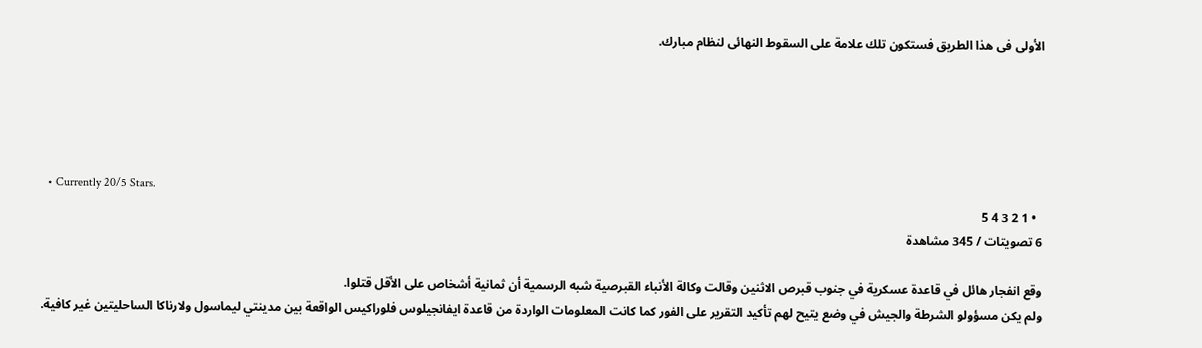الأولى فى هذا الطريق فستكون تلك علامة على السقوط النهائى لنظام مبارك.





  • Currently 20/5 Stars.
  • 1 2 3 4 5
6 تصويتات / 345 مشاهدة

وقع انفجار هائل في قاعدة عسكرية في جنوب قبرص الاثنين وقالت وكالة الأنباء القبرصية شبه الرسمية أن ثمانية أشخاص على الأقل قتلوا.
ولم يكن مسؤولو الشرطة والجيش في وضع يتيح لهم تأكيد التقرير على الفور كما كانت المعلومات الواردة من قاعدة ايفانجيلوس فلوراكيس الواقعة بين مدينتي ليماسول ولارناكا الساحليتين غير كافية.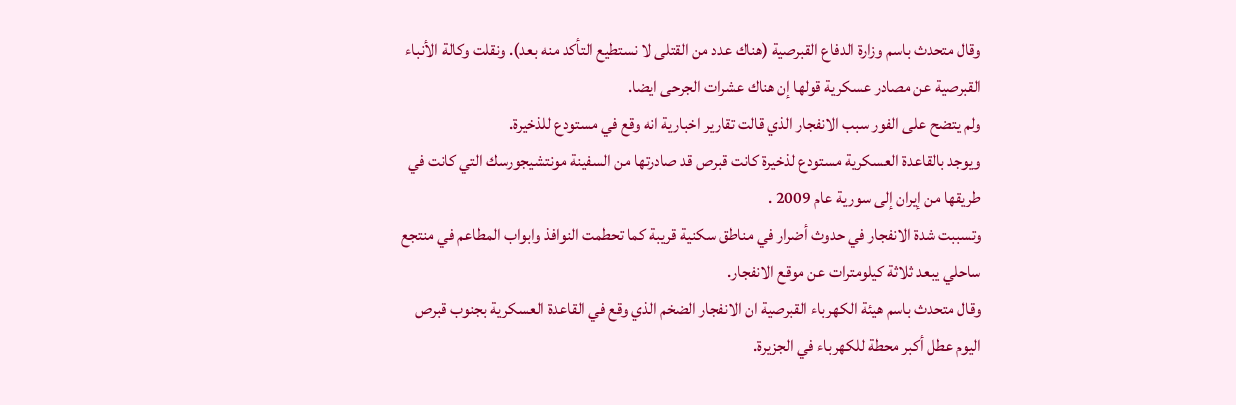وقال متحدث باسم وزارة الدفاع القبرصية (هناك عدد من القتلى لا نستطيع التأكد منه بعد). ونقلت وكالة الأنباء القبرصية عن مصادر عسكرية قولها إن هناك عشرات الجرحى ايضا.
ولم يتضح على الفور سبب الانفجار الذي قالت تقارير اخبارية انه وقع في مستودع للذخيرة.
ويوجد بالقاعدة العسكرية مستودع لذخيرة كانت قبرص قد صادرتها من السفينة مونتشيجورسك التي كانت في طريقها من إيران إلى سورية عام 2009 .
وتسببت شدة الانفجار في حدوث أضرار في مناطق سكنية قريبة كما تحطمت النوافذ وابواب المطاعم في منتجع ساحلي يبعد ثلاثة كيلومترات عن موقع الانفجار.
وقال متحدث باسم هيئة الكهرباء القبرصية ان الانفجار الضخم الذي وقع في القاعدة العسكرية بجنوب قبرص اليوم عطل أكبر محطة للكهرباء في الجزيرة.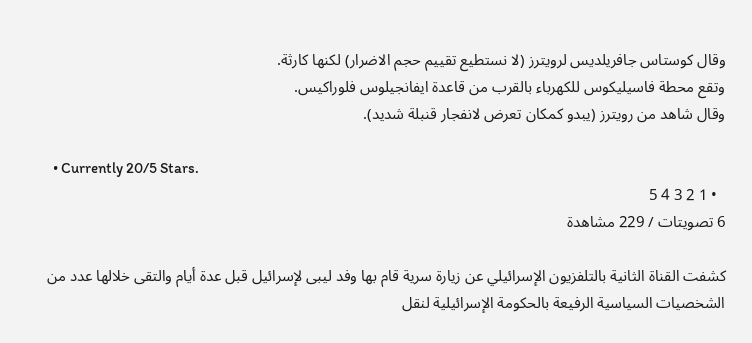وقال كوستاس جافريلديس لرويترز (لا نستطيع تقييم حجم الاضرار) لكنها كارثة.
وتقع محطة فاسيليكوس للكهرباء بالقرب من قاعدة ايفانجيلوس فلوراكيس.
وقال شاهد من رويترز (يبدو كمكان تعرض لانفجار قنبلة شديد).

  • Currently 20/5 Stars.
  • 1 2 3 4 5
6 تصويتات / 229 مشاهدة

كشفت القناة الثانية بالتلفزيون الإسرائيلي عن زيارة سرية قام بها وفد ليبى لإسرائيل قبل عدة أيام والتقى خلالها عدد من الشخصيات السياسية الرفيعة بالحكومة الإسرائيلية لنقل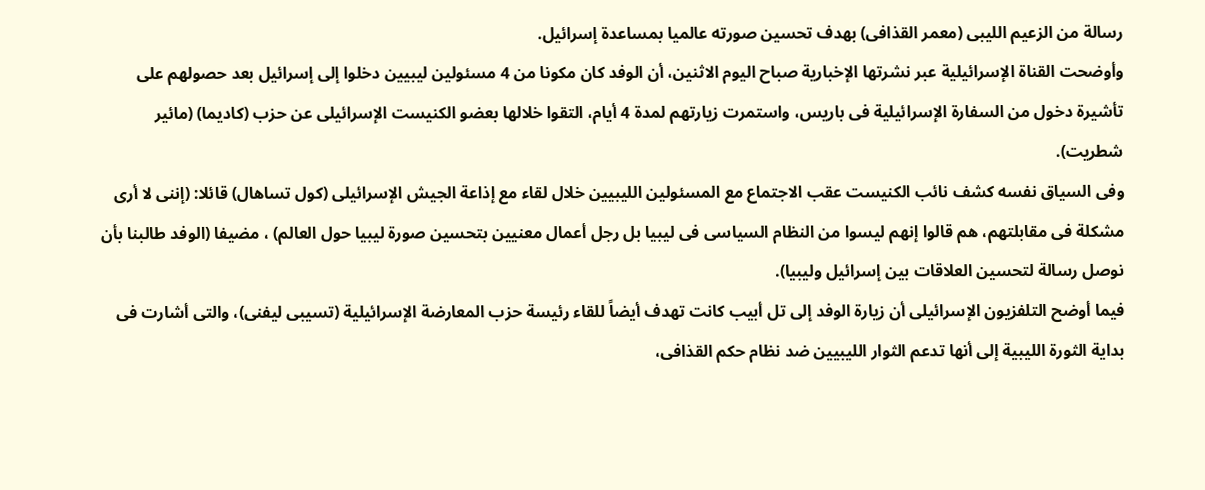رسالة من الزعيم الليبى (معمر القذافى) بهدف تحسين صورته عالميا بمساعدة إسرائيل.
وأوضحت القناة الإسرائيلية عبر نشرتها الإخبارية صباح اليوم الاثنين، أن الوفد كان مكونا من 4 مسئولين ليبيين دخلوا إلى إسرائيل بعد حصولهم على تأشيرة دخول من السفارة الإسرائيلية فى باريس، واستمرت زيارتهم لمدة 4 أيام، التقوا خلالها بعضو الكنيست الإسرائيلى عن حزب (كاديما) (مائير شطريت).
وفى السياق نفسه كشف نائب الكنيست عقب الاجتماع مع المسئولين الليبيين خلال لقاء مع إذاعة الجيش الإسرائيلى (كول تساهال) قائلا: (إننى لا أرى مشكلة فى مقابلتهم، هم قالوا إنهم ليسوا من النظام السياسى فى ليبيا بل رجل أعمال معنيين بتحسين صورة ليبيا حول العالم) ، مضيفا (الوفد طالبنا بأن نوصل رسالة لتحسين العلاقات بين إسرائيل وليبيا).
فيما أوضح التلفزيون الإسرائيلى أن زيارة الوفد إلى تل أبيب كانت تهدف أيضاً للقاء رئيسة حزب المعارضة الإسرائيلية (تسيبى ليفنى)، والتى أشارت فى بداية الثورة الليبية إلى أنها تدعم الثوار الليبيين ضد نظام حكم القذافى،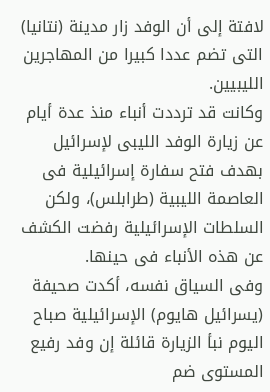لافتة إلى أن الوفد زار مدينة (نتانيا) التى تضم عددا كبيرا من المهاجرين الليبيين.
وكانت قد ترددت أنباء منذ عدة أيام عن زيارة الوفد الليبى لإسرائيل بهدف فتح سفارة إسرائيلية فى العاصمة الليبية (طرابلس)، ولكن السلطات الإسرائيلية رفضت الكشف عن هذه الأنباء فى حينها.
وفى السياق نفسه، أكدت صحيفة (يسرائيل هايوم) الإسرائيلية صباح اليوم نبأ الزيارة قائلة إن وفد رفيع المستوى ضم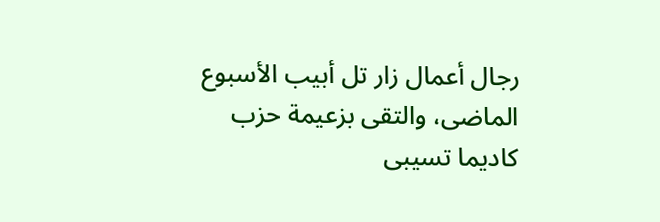رجال أعمال زار تل أبيب الأسبوع الماضى، والتقى بزعيمة حزب كاديما تسيبى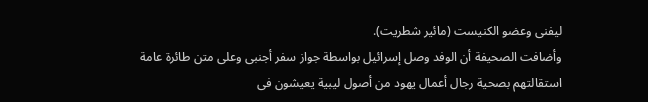ليفنى وعضو الكنيست (مائير شطريت).
وأضافت الصحيفة أن الوفد وصل إسرائيل بواسطة جواز سفر أجنبى وعلى متن طائرة عامة استقالتهم بصحية رجال أعمال يهود من أصول ليبية يعيشون فى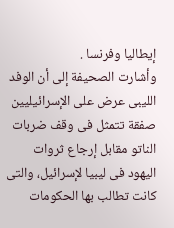إيطاليا وفرنسا .
وأشارت الصحيفة إلى أن الوفد الليبى عرض على الإسرائيليين صفقة تتمثل فى وقف ضربات الناتو مقابل إرجاع ثروات اليهود فى ليبيا لإسرائيل، والتى كانت تطالب بها الحكومات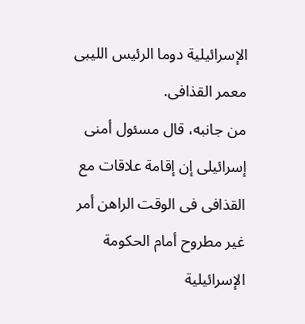الإسرائيلية دوما الرئيس الليبى معمر القذافى.
من جانبه، قال مسئول أمنى إسرائيلى إن إقامة علاقات مع القذافى فى الوقت الراهن أمر غير مطروح أمام الحكومة الإسرائيلية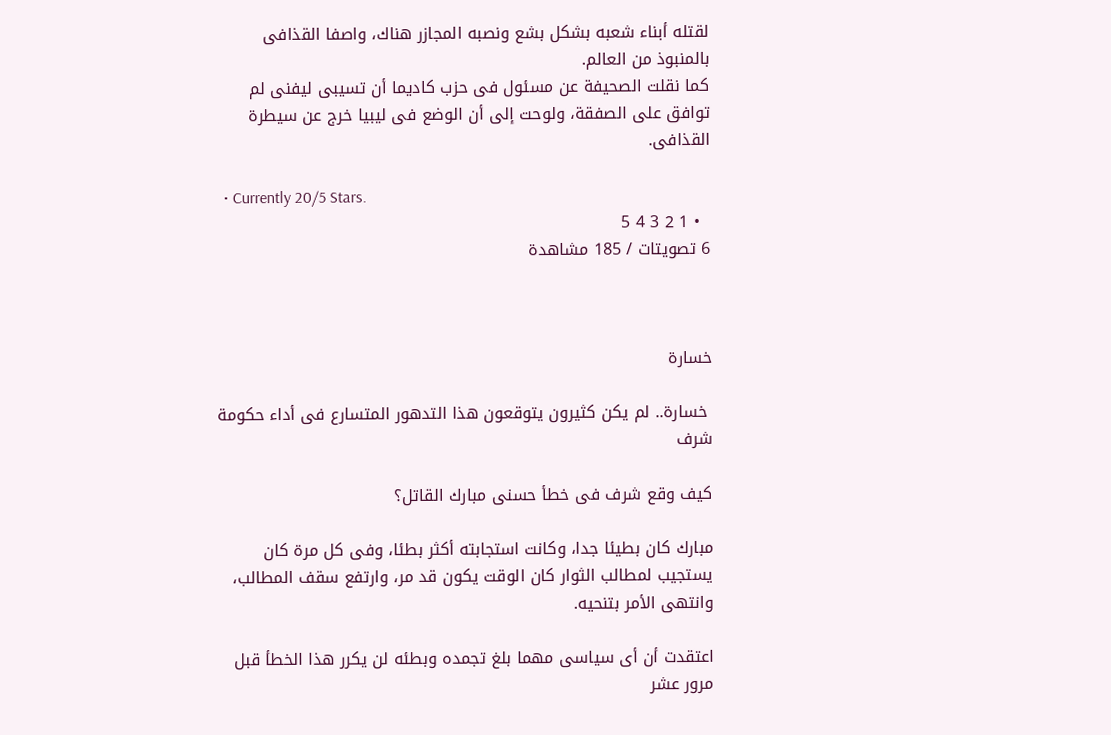لقتله أبناء شعبه بشكل بشع ونصبه المجازر هناك، واصفا القذافى بالمنبوذ من العالم.
كما نقلت الصحيفة عن مسئول فى حزب كاديما أن تسيبى ليفنى لم توافق على الصفقة، ولوحت إلى أن الوضع فى ليبيا خرج عن سيطرة القذافى.

  • Currently 20/5 Stars.
  • 1 2 3 4 5
6 تصويتات / 185 مشاهدة



خسارة

 خسارة.. لم يكن كثيرون يتوقعون هذا التدهور المتسارع فى أداء حكومة شرف

كيف وقع شرف فى خطأ حسنى مبارك القاتل؟

مبارك كان بطيئا جدا، وكانت استجابته أكثر بطئا، وفى كل مرة كان يستجيب لمطالب الثوار كان الوقت يكون قد مر، وارتفع سقف المطالب، وانتهى الأمر بتنحيه.

اعتقدت أن أى سياسى مهما بلغ تجمده وبطئه لن يكرر هذا الخطأ قبل مرور عشر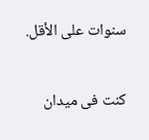سنوات على الأقل.

كنت فى ميدان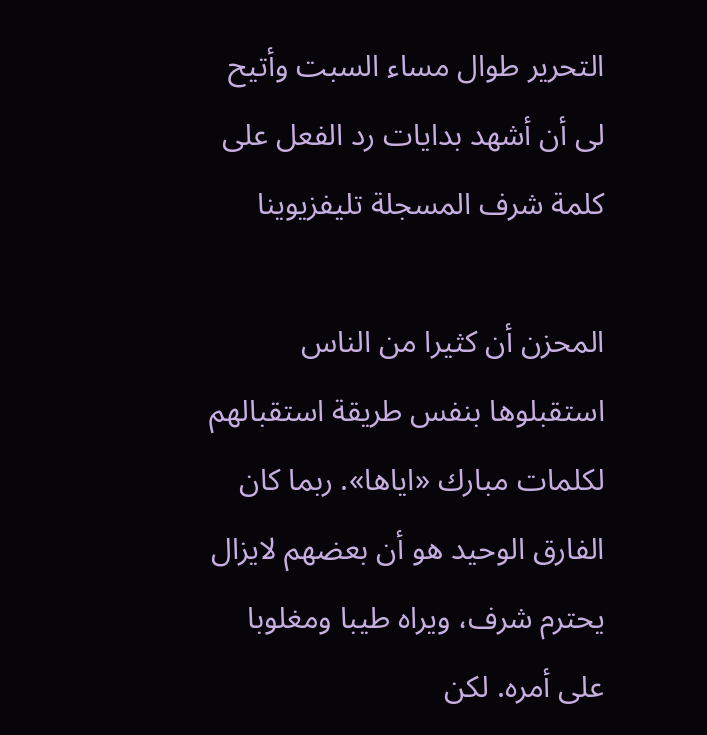التحرير طوال مساء السبت وأتيح لى أن أشهد بدايات رد الفعل على كلمة شرف المسجلة تليفزيوينا

المحزن أن كثيرا من الناس استقبلوها بنفس طريقة استقبالهم لكلمات مبارك «اياها». ربما كان الفارق الوحيد هو أن بعضهم لايزال يحترم شرف، ويراه طيبا ومغلوبا على أمره. لكن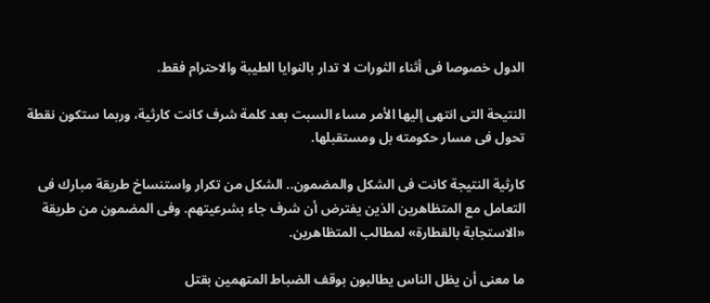الدول خصوصا فى أثناء الثورات لا تدار بالنوايا الطيبة والاحترام فقط.

النتيحة التى انتهى إليها الأمر مساء السبت بعد كلمة شرف كانت كارثية، وربما ستكون نقطة تحول فى مسار حكومته بل ومستقبلها.

كارثية النتيجة كانت فى الشكل والمضمون.. الشكل من تكرار واستنساخ طريقة مبارك فى التعامل مع المتظاهرين الذين يفترض أن شرف جاء بشرعيتهم. وفى المضمون من طريقة «الاستجابة بالقطارة» لمطالب المتظاهرين.

ما معنى أن يظل الناس يطالبون بوقف الضباط المتهمين بقتل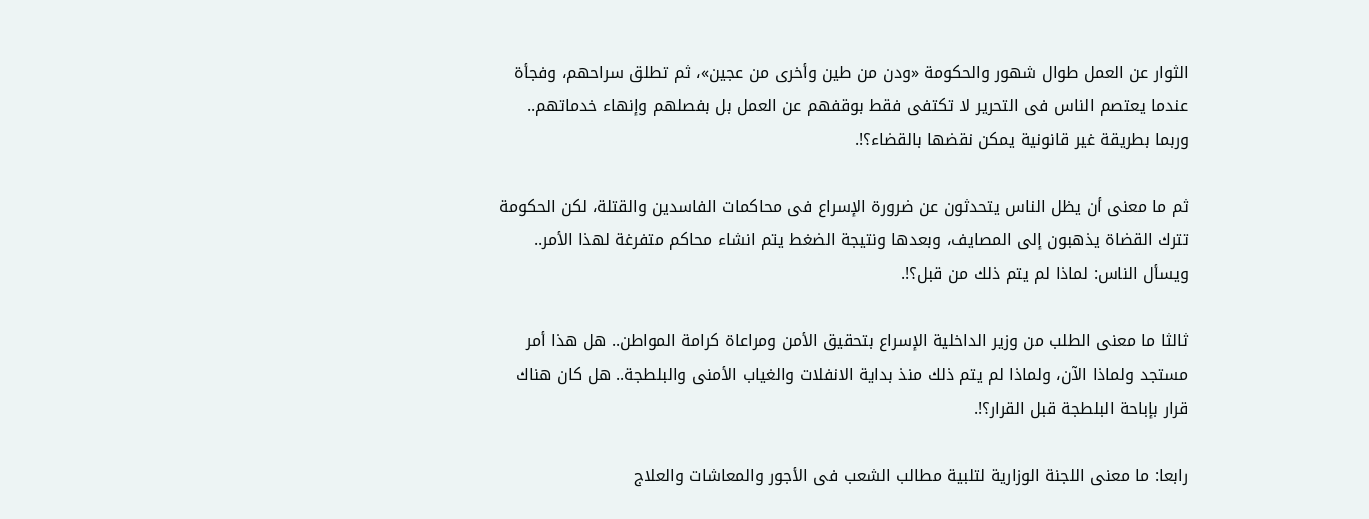الثوار عن العمل طوال شهور والحكومة «ودن من طين وأخرى من عجين»، ثم تطلق سراحهم، وفجأة عندما يعتصم الناس فى التحرير لا تكتفى فقط بوقفهم عن العمل بل بفصلهم وإنهاء خدماتهم.. وربما بطريقة غير قانونية يمكن نقضها بالقضاء؟!.

ثم ما معنى أن يظل الناس يتحدثون عن ضرورة الإسراع فى محاكمات الفاسدين والقتلة، لكن الحكومة تترك القضاة يذهبون إلى المصايف، وبعدها ونتيجة الضغط يتم انشاء محاكم متفرغة لهذا الأمر.. ويسأل الناس: لماذا لم يتم ذلك من قبل؟!.

ثالثا ما معنى الطلب من وزير الداخلية الإسراع بتحقيق الأمن ومراعاة كرامة المواطن.. هل هذا أمر مستجد ولماذا الآن، ولماذا لم يتم ذلك منذ بداية الانفلات والغياب الأمنى والبلطجة.. هل كان هناك قرار بإباحة البلطجة قبل القرار؟!.

رابعا: ما معنى اللجنة الوزارية لتلبية مطالب الشعب فى الأجور والمعاشات والعلاج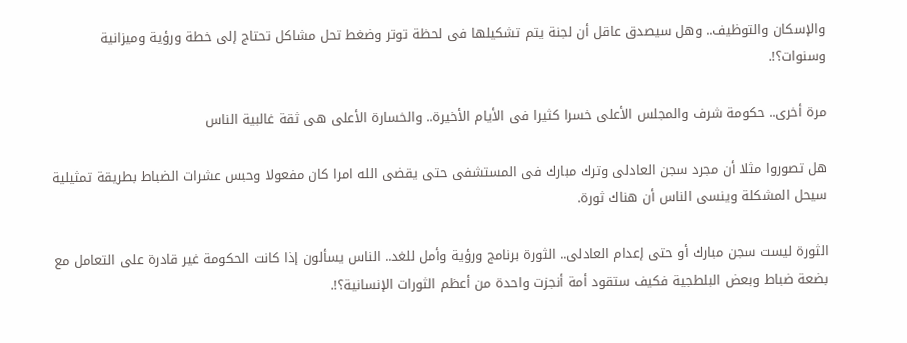والإسكان والتوظيف.. وهل سيصدق عاقل أن لجنة يتم تشكيلها فى لحظة توتر وضغط تحل مشاكل تحتاج إلى خطة ورؤية وميزانية وسنوات؟!.

مرة أخرى.. حكومة شرف والمجلس الأعلى خسرا كثيرا فى الأيام الأخيرة.. والخسارة الأعلى هى ثقة غالبية الناس

هل تصوروا مثلا أن مجرد سجن العادلى وترك مبارك فى المستشفى حتى يقضى الله امرا كان مفعولا وحبس عشرات الضباط بطريقة تمثيلية سيحل المشكلة وينسى الناس أن هناك ثورة.

الثورة ليست سجن مبارك أو حتى إعدام العادلى.. الثورة برنامج ورؤية وأمل للغد.. الناس يسألون إذا كانت الحكومة غير قادرة على التعامل مع بضعة ضباط وبعض البلطجية فكيف ستقود أمة أنجزت واحدة من أعظم الثورات الإنسانية؟!.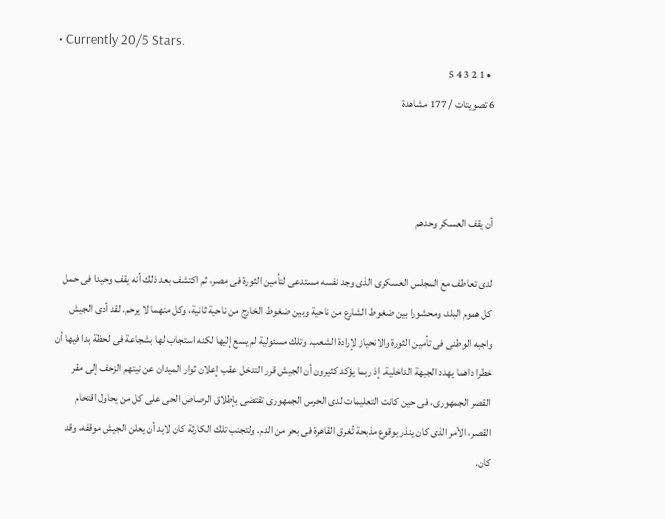• Currently 20/5 Stars.
  • 1 2 3 4 5
6 تصويتات / 177 مشاهدة



أن يقف العسكر وحدهم

لدى تعاطف مع المجلس العسكرى الذى وجد نفسه مستدعى لتأمين الثورة فى مصر، ثم اكتشف بعد ذلك أنه يقف وحيدا فى حمل كل هموم البلد، ومحشورا بين ضغوط الشارع من ناحية وبين ضغوط الخارج من ناحية ثانية، وكل منهما لا يرحم. لقد أدى الجيش واجبه الوطنى فى تأمين الثورة والانحياز لإرادة الشعب. وتلك مسئولية لم يسع إليها لكنه استجاب لها بشجاعة فى لحظة بدا فيها أن خطرا داهما يهدد الجبهة الداخلية. إذ ربما يؤكد كثيرون أن الجيش قرر التدخل عقب إعلان ثوار الميدان عن نيتهم الزحف إلى مقر القصر الجمهورى، فى حين كانت التعليمات لدى الحرس الجمهورى تقتضى بإطلاق الرصاص الحى على كل من يحاول اقتحام القصر، الأمر الذى كان ينذر بوقوع مذبحة تُغرق القاهرة فى بحر من الدم. ولتجنب تلك الكارثة كان لابد أن يعلن الجيش موقفه، وقد كان.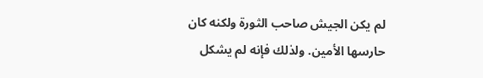لم يكن الجيش صاحب الثورة ولكنه كان حارسها الأمين. ولذلك فإنه لم يشكل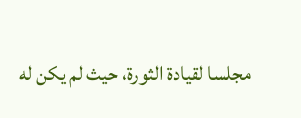مجلسا لقيادة الثورة، حيث لم يكن له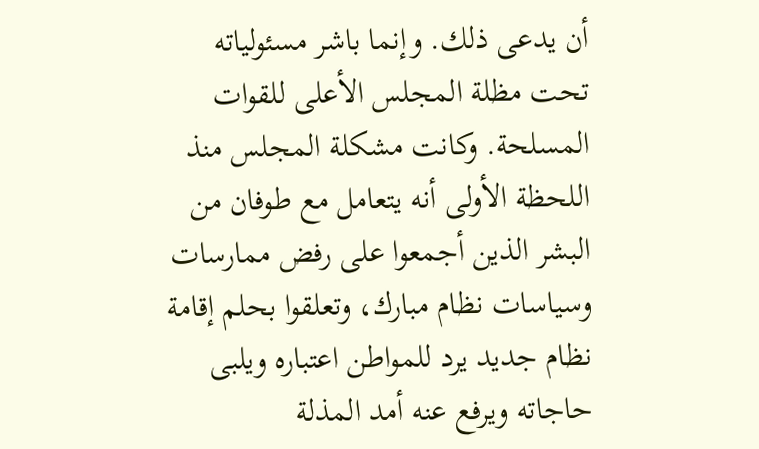أن يدعى ذلك. وإنما باشر مسئولياته تحت مظلة المجلس الأعلى للقوات المسلحة. وكانت مشكلة المجلس منذ اللحظة الأولى أنه يتعامل مع طوفان من البشر الذين أجمعوا على رفض ممارسات وسياسات نظام مبارك، وتعلقوا بحلم إقامة نظام جديد يرد للمواطن اعتباره ويلبى حاجاته ويرفع عنه أمد المذلة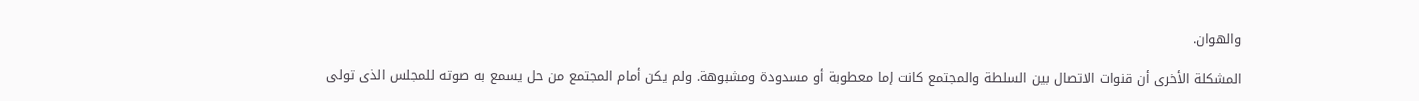والهوان.

المشكلة الأخرى أن قنوات الاتصال بين السلطة والمجتمع كانت إما معطوبة أو مسدودة ومشبوهة. ولم يكن أمام المجتمع من حل يسمع به صوته للمجلس الذى تولى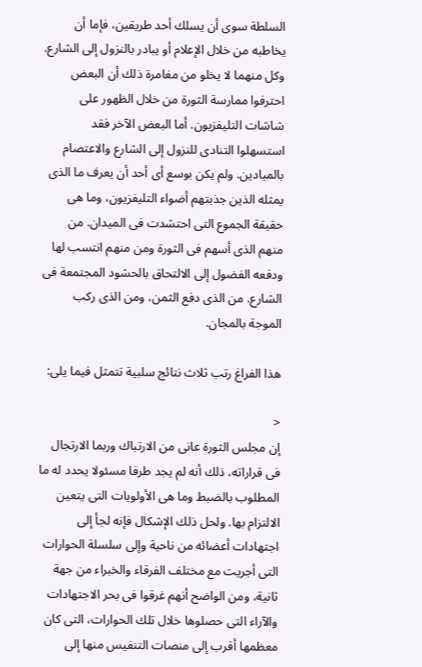السلطة سوى أن يسلك أحد طريقين، فإما أن يخاطبه من خلال الإعلام أو يبادر بالنزول إلى الشارع. وكل منهما لا يخلو من مغامرة ذلك أن البعض احترفوا ممارسة الثورة من خلال الظهور على شاشات التليفزيون. أما البعض الآخر فقد استسهلوا التنادى للنزول إلى الشارع والاعتصام بالميادين. ولم يكن بوسع أى أحد أن يعرف ما الذى يمثله الذين جذبتهم أضواء التليفزيون، وما هى حقيقة الجموع التى احتشدت فى الميدان. من منهم الذى أسهم فى الثورة ومن منهم انتسب لها ودفعه الفضول إلى الالتحاق بالحشود المجتمعة فى الشارع. من الذى دفع الثمن، ومن الذى ركب الموجة بالمجان.

هذا الفراغ رتب ثلاث نتائج سلبية تتمثل فيما يلى:

<
إن مجلس الثورة عانى من الارتباك وربما الارتجال فى قراراته، ذلك أنه لم يجد طرفا مسئولا يحدد له ما المطلوب بالضبط وما هى الأولويات التى يتعين الالتزام بها. ولحل ذلك الإشكال فإنه لجأ إلى اجتهادات أعضائه من ناحية وإلى سلسلة الحوارات التى أجريت مع مختلف الفرقاء والخبراء من جهة ثانية، ومن الواضح أنهم غرقوا فى بحر الاجتهادات والآراء التى حصلوها خلال تلك الحوارات، التى كان معظمها أقرب إلى منصات التنفيس منها إلى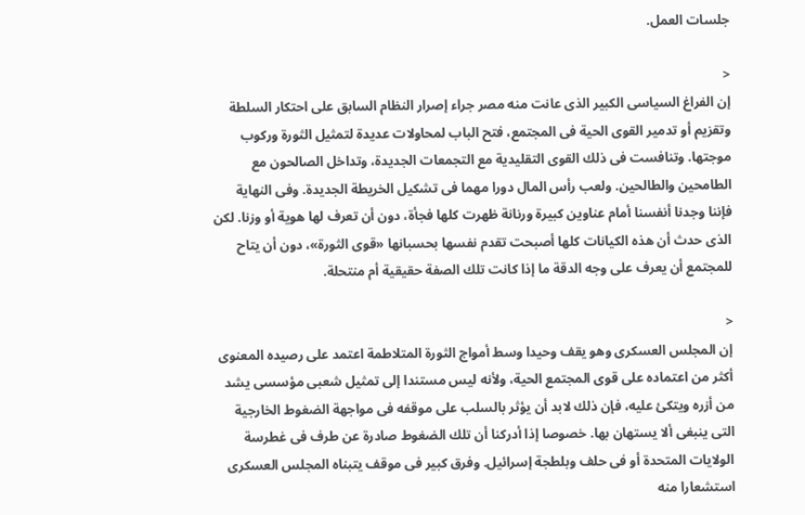جلسات العمل.

<
إن الفراغ السياسى الكبير الذى عانت منه مصر جراء إصرار النظام السابق على احتكار السلطة وتقزيم أو تدمير القوى الحية فى المجتمع، فتح الباب لمحاولات عديدة لتمثيل الثورة وركوب موجتها. وتنافست فى ذلك القوى التقليدية مع التجمعات الجديدة، وتداخل الصالحون مع الطامحين والطالحين. ولعب رأس المال دورا مهما فى تشكيل الخريطة الجديدة. وفى النهاية فإننا وجدنا أنفسنا أمام عناوين كبيرة ورنانة ظهرت كلها فجأة، دون أن تعرف لها هوية أو وزنا. لكن الذى حدث أن هذه الكيانات كلها أصبحت تقدم نفسها بحسبانها «قوى الثورة»، دون أن يتاح للمجتمع أن يعرف على وجه الدقة ما إذا كانت تلك الصفة حقيقية أم منتحلة.

<
إن المجلس العسكرى وهو يقف وحيدا وسط أمواج الثورة المتلاطمة اعتمد على رصيده المعنوى أكثر من اعتماده على قوى المجتمع الحية، ولأنه ليس مستندا إلى تمثيل شعبى مؤسسى يشد من أزره ويتكئ عليه، فإن ذلك لابد أن يؤثر بالسلب على موقفه فى مواجهة الضغوط الخارجية التى ينبغى ألا يستهان بها. خصوصا إذا أدركنا أن تلك الضغوط صادرة عن طرف فى غطرسة الولايات المتحدة أو فى حلف وبلطجة إسرائيل. وفرق كبير فى موقف يتبناه المجلس العسكرى استشعارا منه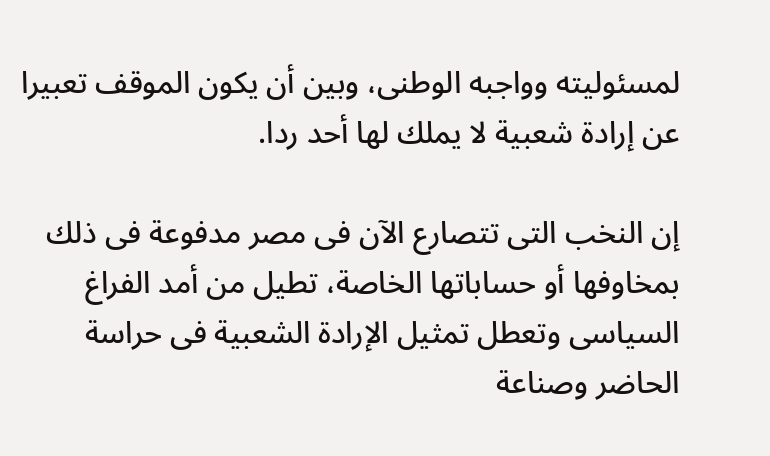لمسئوليته وواجبه الوطنى، وبين أن يكون الموقف تعبيرا عن إرادة شعبية لا يملك لها أحد ردا.

إن النخب التى تتصارع الآن فى مصر مدفوعة فى ذلك بمخاوفها أو حساباتها الخاصة، تطيل من أمد الفراغ السياسى وتعطل تمثيل الإرادة الشعبية فى حراسة الحاضر وصناعة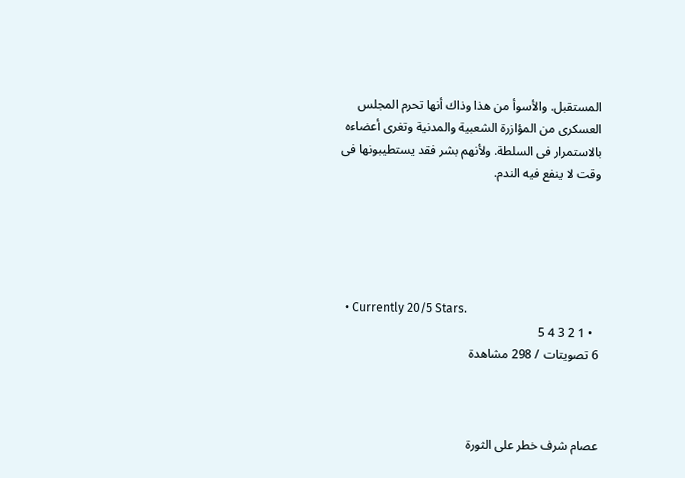المستقبل. والأسوأ من هذا وذاك أنها تحرم المجلس العسكرى من المؤازرة الشعبية والمدنية وتغرى أعضاءه بالاستمرار فى السلطة. ولأنهم بشر فقد يستطيبونها فى وقت لا ينفع فيه الندم.





  • Currently 20/5 Stars.
  • 1 2 3 4 5
6 تصويتات / 298 مشاهدة



عصام شرف خطر على الثورة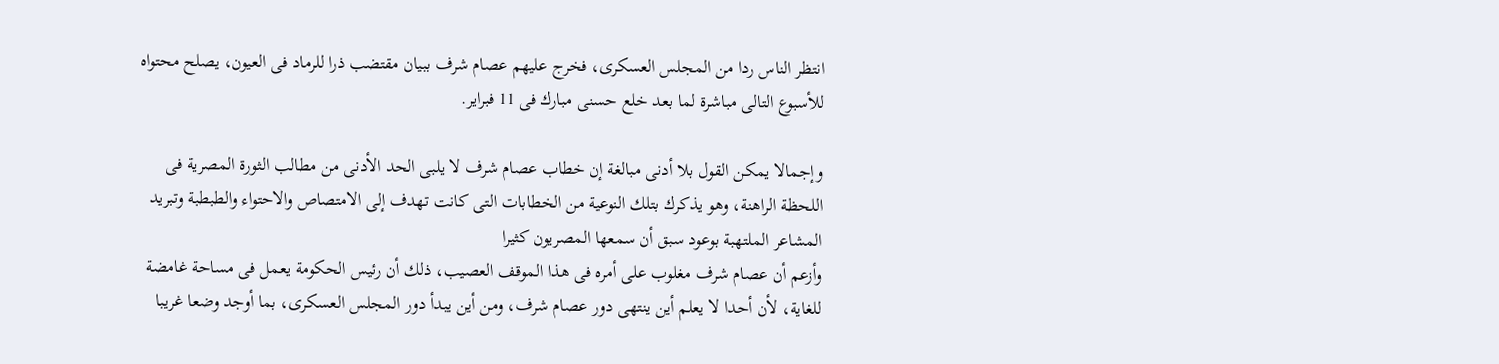انتظر الناس ردا من المجلس العسكرى، فخرج عليهم عصام شرف ببيان مقتضب ذرا للرماد فى العيون، يصلح محتواه للأسبوع التالى مباشرة لما بعد خلع حسنى مبارك فى 11 فبراير.

وإجمالا يمكن القول بلا أدنى مبالغة إن خطاب عصام شرف لا يلبى الحد الأدنى من مطالب الثورة المصرية فى اللحظة الراهنة، وهو يذكرك بتلك النوعية من الخطابات التى كانت تهدف إلى الامتصاص والاحتواء والطبطبة وتبريد المشاعر الملتهبة بوعود سبق أن سمعها المصريون كثيرا
وأزعم أن عصام شرف مغلوب على أمره فى هذا الموقف العصيب، ذلك أن رئيس الحكومة يعمل فى مساحة غامضة للغاية، لأن أحدا لا يعلم أين ينتهى دور عصام شرف، ومن أين يبدأ دور المجلس العسكرى، بما أوجد وضعا غريبا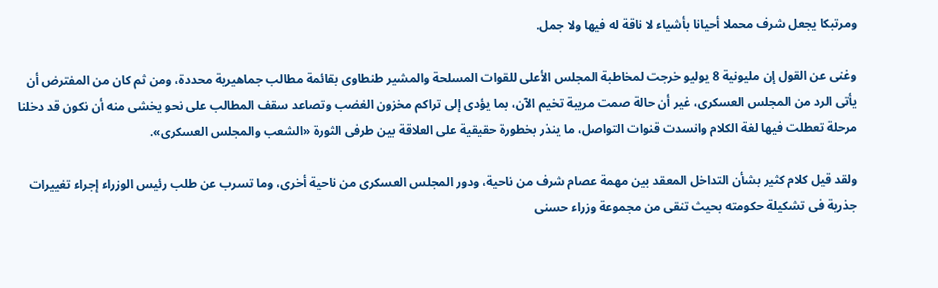ومرتبكا يجعل شرف محملا أحيانا بأشياء لا ناقة له فيها ولا جمل.

وغنى عن القول إن مليونية 8 يوليو خرجت لمخاطبة المجلس الأعلى للقوات المسلحة والمشير طنطاوى بقائمة مطالب جماهيرية محددة، ومن ثم كان من المفترض أن يأتى الرد من المجلس العسكرى، غير أن حالة صمت مريبة تخيم الآن، بما يؤدى إلى تراكم مخزون الغضب وتصاعد سقف المطالب على نحو يخشى منه أن نكون قد دخلنا مرحلة تعطلت فيها لغة الكلام وانسدت قنوات التواصل، ما ينذر بخطورة حقيقية على العلاقة بين طرفى الثورة «الشعب والمجلس العسكرى».

ولقد قيل كلام كثير بشأن التداخل المعقد بين مهمة عصام شرف من ناحية، ودور المجلس العسكرى من ناحية أخرى، وما تسرب عن طلب رئيس الوزراء إجراء تغييرات جذرية فى تشكيلة حكومته بحيث تنقى من مجموعة وزراء حسنى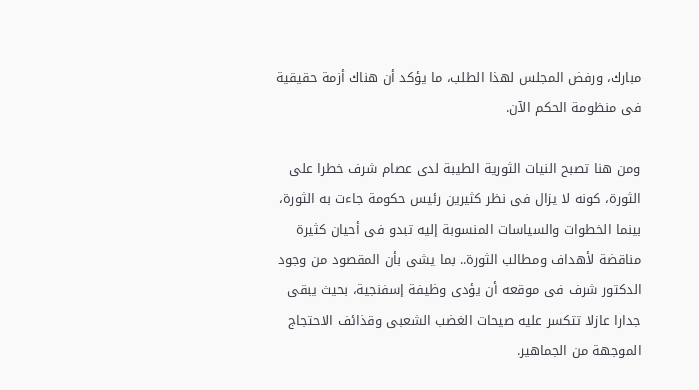مبارك، ورفض المجلس لهذا الطلب، ما يؤكد أن هناك أزمة حقيقية فى منظومة الحكم الآن.

ومن هنا تصبح النيات الثورية الطيبة لدى عصام شرف خطرا على الثورة، كونه لا يزال فى نظر كثيرين رئيس حكومة جاءت به الثورة، بينما الخطوات والسياسات المنسوبة إليه تبدو فى أحيان كثيرة مناقضة لأهداف ومطالب الثورة.. بما يشى بأن المقصود من وجود الدكتور شرف فى موقعه أن يؤدى وظيفة إسفنجية، بحيث يبقى جدارا عازلا تتكسر عليه صيحات الغضب الشعبى وقذائف الاحتجاج الموجهة من الجماهير.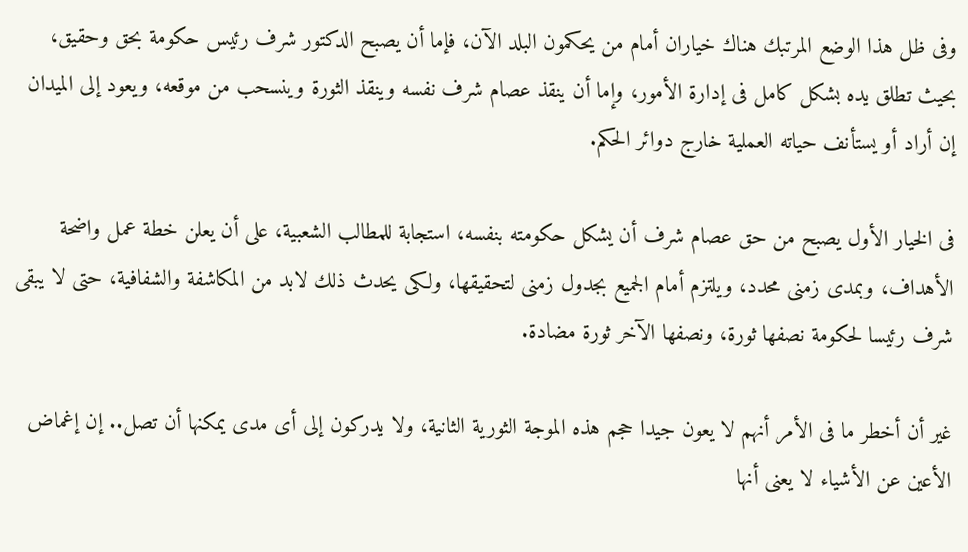وفى ظل هذا الوضع المرتبك هناك خياران أمام من يحكمون البلد الآن، فإما أن يصبح الدكتور شرف رئيس حكومة بحق وحقيق، بحيث تطلق يده بشكل كامل فى إدارة الأمور، وإما أن ينقذ عصام شرف نفسه وينقذ الثورة وينسحب من موقعه، ويعود إلى الميدان إن أراد أو يستأنف حياته العملية خارج دوائر الحكم.

فى الخيار الأول يصبح من حق عصام شرف أن يشكل حكومته بنفسه، استجابة للمطالب الشعبية، على أن يعلن خطة عمل واضحة الأهداف، وبمدى زمنى محدد، ويلتزم أمام الجميع بجدول زمنى لتحقيقها، ولكى يحدث ذلك لابد من المكاشفة والشفافية، حتى لا يبقى شرف رئيسا لحكومة نصفها ثورة، ونصفها الآخر ثورة مضادة.

غير أن أخطر ما فى الأمر أنهم لا يعون جيدا حجم هذه الموجة الثورية الثانية، ولا يدركون إلى أى مدى يمكنها أن تصل.. إن إغماض الأعين عن الأشياء لا يعنى أنها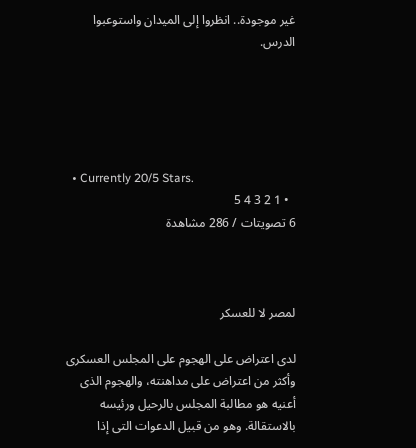غير موجودة.. انظروا إلى الميدان واستوعبوا الدرس.





  • Currently 20/5 Stars.
  • 1 2 3 4 5
6 تصويتات / 286 مشاهدة



لمصر لا للعسكر

لدى اعتراض على الهجوم على المجلس العسكرى وأكثر من اعتراض على مداهنته، والهجوم الذى أعنيه هو مطالبة المجلس بالرحيل ورئيسه بالاستقالة. وهو من قبيل الدعوات التى إذا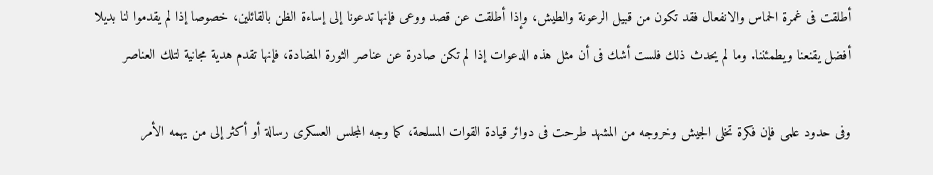أطلقت فى غمرة الحماس والانفعال فقد تكون من قبيل الرعونة والطيش، وإذا أطلقت عن قصد ووعى فإنها تدعونا إلى إساءة الظن بالقائلين، خصوصا إذا لم يقدموا لنا بديلا أفضل يقنعنا ويطمئننا. وما لم يحدث ذلك فلست أشك فى أن مثل هذه الدعوات إذا لم تكن صادرة عن عناصر الثورة المضادة، فإنها تقدم هدية مجانية لتلك العناصر

وفى حدود علمى فإن فكرة تخلى الجيش وخروجه من المشهد طرحت فى دوائر قيادة القوات المسلحة، كما وجه المجلس العسكرى رسالة أو أكثر إلى من يهمه الأمر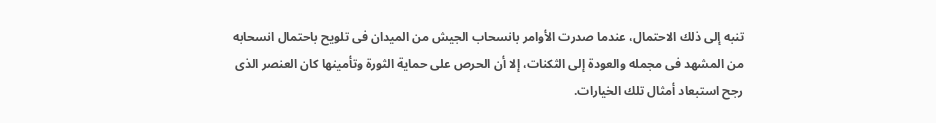تنبه إلى ذلك الاحتمال، عندما صدرت الأوامر بانسحاب الجيش من الميدان فى تلويح باحتمال انسحابه من المشهد فى مجمله والعودة إلى الثكنات، إلا أن الحرص على حماية الثورة وتأمينها كان العنصر الذى رجح استبعاد أمثال تلك الخيارات.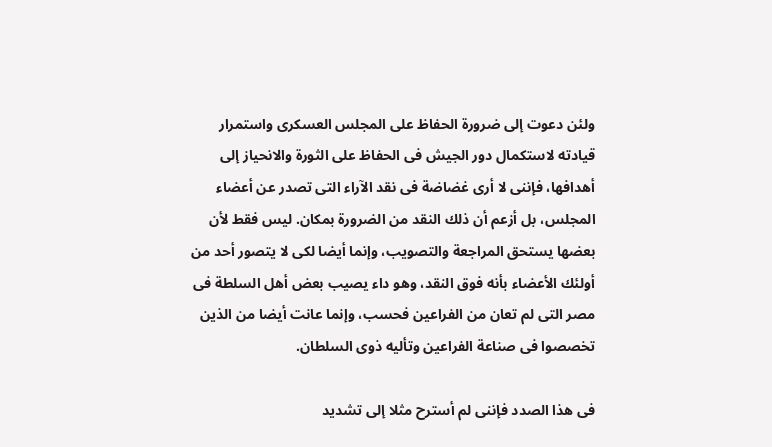ولئن دعوت إلى ضرورة الحفاظ على المجلس العسكرى واستمرار قيادته لاستكمال دور الجيش فى الحفاظ على الثورة والانحياز إلى أهدافها، فإننى لا أرى غضاضة فى نقد الآراء التى تصدر عن أعضاء المجلس، بل أزعم أن ذلك النقد من الضرورة بمكان. ليس فقط لأن بعضها يستحق المراجعة والتصويب، وإنما أيضا لكى لا يتصور أحد من أولئك الأعضاء بأنه فوق النقد، وهو داء يصيب بعض أهل السلطة فى مصر التى لم تعان من الفراعين فحسب، وإنما عانت أيضا من الذين تخصصوا فى صناعة الفراعين وتأليه ذوى السلطان.

فى هذا الصدد فإننى لم أسترح مثلا إلى تشديد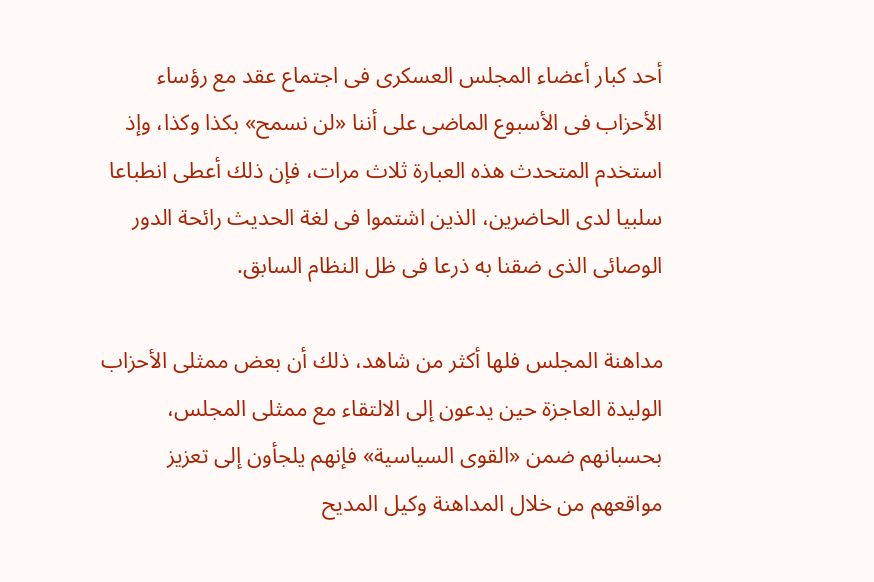أحد كبار أعضاء المجلس العسكرى فى اجتماع عقد مع رؤساء الأحزاب فى الأسبوع الماضى على أننا «لن نسمح» بكذا وكذا، وإذ استخدم المتحدث هذه العبارة ثلاث مرات، فإن ذلك أعطى انطباعا سلبيا لدى الحاضرين، الذين اشتموا فى لغة الحديث رائحة الدور الوصائى الذى ضقنا به ذرعا فى ظل النظام السابق.

مداهنة المجلس فلها أكثر من شاهد، ذلك أن بعض ممثلى الأحزاب الوليدة العاجزة حين يدعون إلى الالتقاء مع ممثلى المجلس، بحسبانهم ضمن «القوى السياسية» فإنهم يلجأون إلى تعزيز مواقعهم من خلال المداهنة وكيل المديح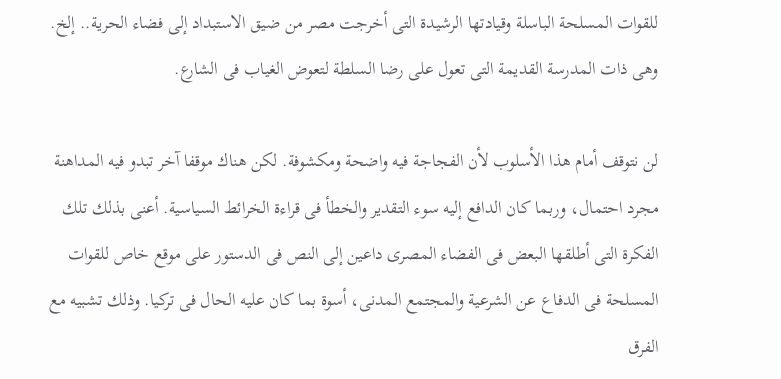للقوات المسلحة الباسلة وقيادتها الرشيدة التى أخرجت مصر من ضيق الاستبداد إلى فضاء الحرية.. إلخ. وهى ذات المدرسة القديمة التى تعول على رضا السلطة لتعوض الغياب فى الشارع.

لن نتوقف أمام هذا الأسلوب لأن الفجاجة فيه واضحة ومكشوفة. لكن هناك موقفا آخر تبدو فيه المداهنة مجرد احتمال، وربما كان الدافع إليه سوء التقدير والخطأ فى قراءة الخرائط السياسية. أعنى بذلك تلك الفكرة التى أطلقها البعض فى الفضاء المصرى داعين إلى النص فى الدستور على موقع خاص للقوات المسلحة فى الدفاع عن الشرعية والمجتمع المدنى، أسوة بما كان عليه الحال فى تركيا. وذلك تشبيه مع الفرق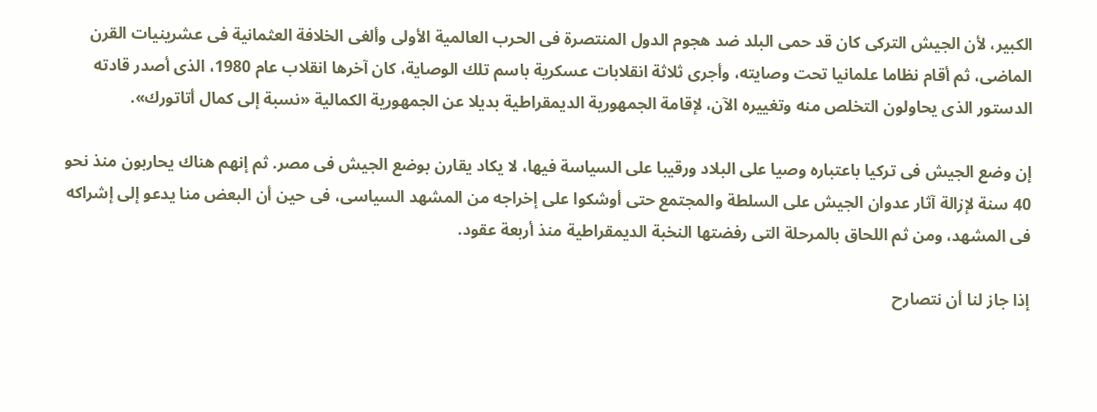الكبير، لأن الجيش التركى كان قد حمى البلد ضد هجوم الدول المنتصرة فى الحرب العالمية الأولى وألغى الخلافة العثمانية فى عشرينيات القرن الماضى، ثم أقام نظاما علمانيا تحت وصايته، وأجرى ثلاثة انقلابات عسكرية باسم تلك الوصاية، كان آخرها انقلاب عام 1980، الذى أصدر قادته الدستور الذى يحاولون التخلص منه وتغييره الآن، لإقامة الجمهورية الديمقراطية بديلا عن الجمهورية الكمالية «نسبة إلى كمال أتاتورك».

إن وضع الجيش فى تركيا باعتباره وصيا على البلاد ورقيبا على السياسة فيها، لا يكاد يقارن بوضع الجيش فى مصر. ثم إنهم هناك يحاربون منذ نحو 40 سنة لإزالة آثار عدوان الجيش على السلطة والمجتمع حتى أوشكوا على إخراجه من المشهد السياسى، فى حين أن البعض منا يدعو إلى إشراكه فى المشهد، ومن ثم اللحاق بالمرحلة التى رفضتها النخبة الديمقراطية منذ أربعة عقود.

إذا جاز لنا أن نتصارح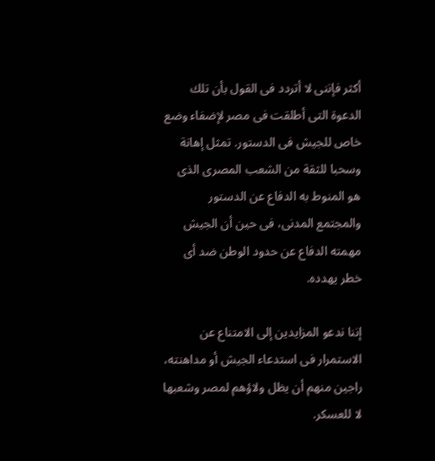أكثر فإننى لا أتردد فى القول بأن تلك الدعوة التى أطلقت فى مصر لإضفاء وضع خاص للجيش فى الدستور. تمثل إهانة وسحبا للثقة من الشعب المصرى الذى هو المنوط به الدفاع عن الدستور والمجتمع المدنى، فى حين أن الجيش مهمته الدفاع عن حدود الوطن ضد أى خطر يهدده.

إننا ندعو المزايدين إلى الامتناع عن الاستمرار فى استدعاء الجيش أو مداهنته، راجين منهم أن يظل ولاؤهم لمصر وشعبها لا للعسكر.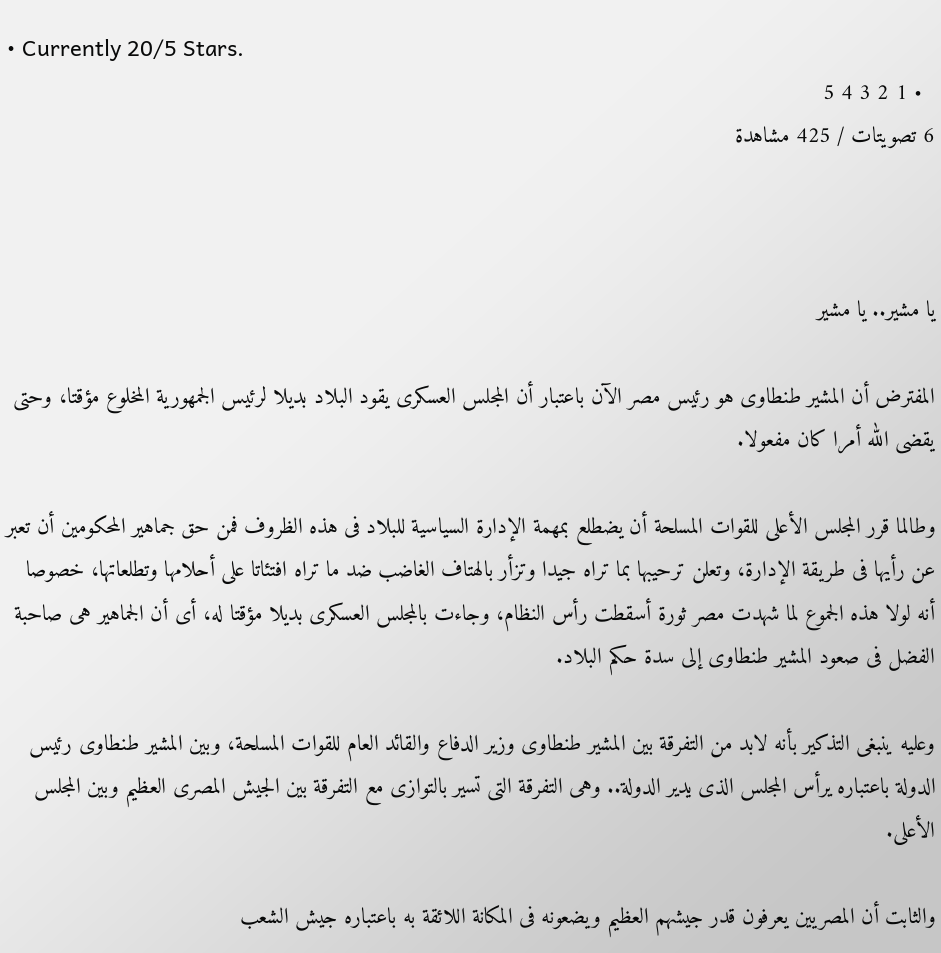• Currently 20/5 Stars.
  • 1 2 3 4 5
6 تصويتات / 425 مشاهدة



يا مشير.. يا مشير

المفترض أن المشير طنطاوى هو رئيس مصر الآن باعتبار أن المجلس العسكرى يقود البلاد بديلا لرئيس الجمهورية المخلوع مؤقتا، وحتى يقضى الله أمرا كان مفعولا.

وطالما قرر المجلس الأعلى للقوات المسلحة أن يضطلع بمهمة الإدارة السياسية للبلاد فى هذه الظروف فمن حق جماهير المحكومين أن تعبر عن رأيها فى طريقة الإدارة، وتعلن ترحيبها بما تراه جيدا وتزأر بالهتاف الغاضب ضد ما تراه افتئاتا على أحلامها وتطلعاتها، خصوصا أنه لولا هذه الجموع لما شهدت مصر ثورة أسقطت رأس النظام، وجاءت بالمجلس العسكرى بديلا مؤقتا له، أى أن الجماهير هى صاحبة الفضل فى صعود المشير طنطاوى إلى سدة حكم البلاد.

وعليه ينبغى التذكير بأنه لابد من التفرقة بين المشير طنطاوى وزير الدفاع والقائد العام للقوات المسلحة، وبين المشير طنطاوى رئيس الدولة باعتباره يرأس المجلس الذى يدير الدولة.. وهى التفرقة التى تسير بالتوازى مع التفرقة بين الجيش المصرى العظيم وبين المجلس الأعلى.

والثابت أن المصريين يعرفون قدر جيشهم العظيم ويضعونه فى المكانة اللائقة به باعتباره جيش الشعب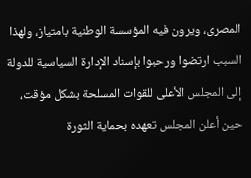المصرى، ويرون فيه المؤسسة الوطنية بامتياز، ولهذا السبب ارتضوا ورحبوا بإسناد الإدارة السياسية للدولة إلى المجلس الأعلى للقوات المسلحة بشكل مؤقت، حين أعلن المجلس تعهده بحماية الثورة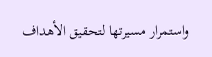واستمرار مسيرتها لتحقيق الأهداف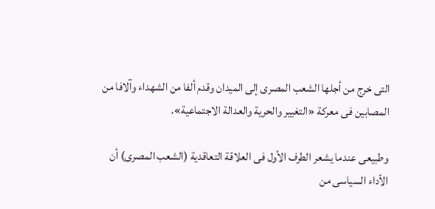التى خرج من أجلها الشعب المصرى إلى الميدان وقدم ألفا من الشهداء وآلافا من المصابين فى معركة «التغيير والحرية والعدالة الاجتماعية».

وطبيعى عندما يشعر الطرف الأول فى العلاقة التعاقدية (الشعب المصرى) أن الأداء السياسى من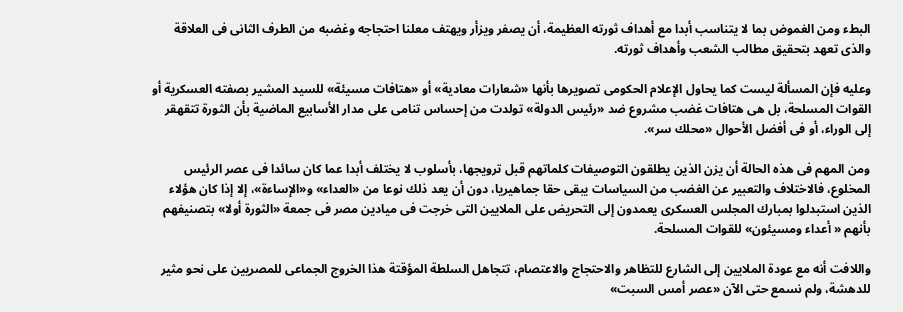البطء ومن الغموض بما لا يتناسب أبدا مع أهداف ثورته العظيمة، أن يصفر ويزأر ويهتف معلنا احتجاجه وغضبه من الطرف الثانى فى العلاقة والذى تعهد بتحقيق مطالب الشعب وأهداف ثورته.

وعليه فإن المسألة ليست كما يحاول الإعلام الحكومى تصويرها بأنها «شعارات معادية» أو «هتافات مسيئة» للسيد المشير بصفته العسكرية أو القوات المسلحة، بل هى هتافات غضب مشروع ضد «رئيس الدولة» تولدت من إحساس تنامى على مدار الأسابيع الماضية بأن الثورة تتقهقر إلى الوراء، أو فى أفضل الأحوال «محلك سر».

ومن المهم فى هذه الحالة أن يزن الذين يطلقون التوصيفات كلماتهم قبل ترويجها، بأسلوب لا يختلف أبدا عما كان سائدا فى عصر الرئيس المخلوع، فالاختلاف والتعبير عن الغضب من السياسات يبقى حقا جماهيريا، دون أن يعد ذلك نوعا من «العداء» و«الإساءة»، إلا إذا كان هؤلاء الذين استبدلوا بمبارك المجلس العسكرى يعمدون إلى التحريض على الملايين التى خرجت فى ميادين مصر فى جمعة «الثورة أولا» بتصنيفهم بأنهم « أعداء ومسيئون» للقوات المسلحة.

واللافت أنه مع عودة الملايين إلى الشارع للتظاهر والاحتجاج والاعتصام، تتجاهل السلطة المؤقتة هذا الخروج الجماعى للمصريين على نحو مثير للدهشة، ولم نسمع حتى الآن «عصر أمس السبت»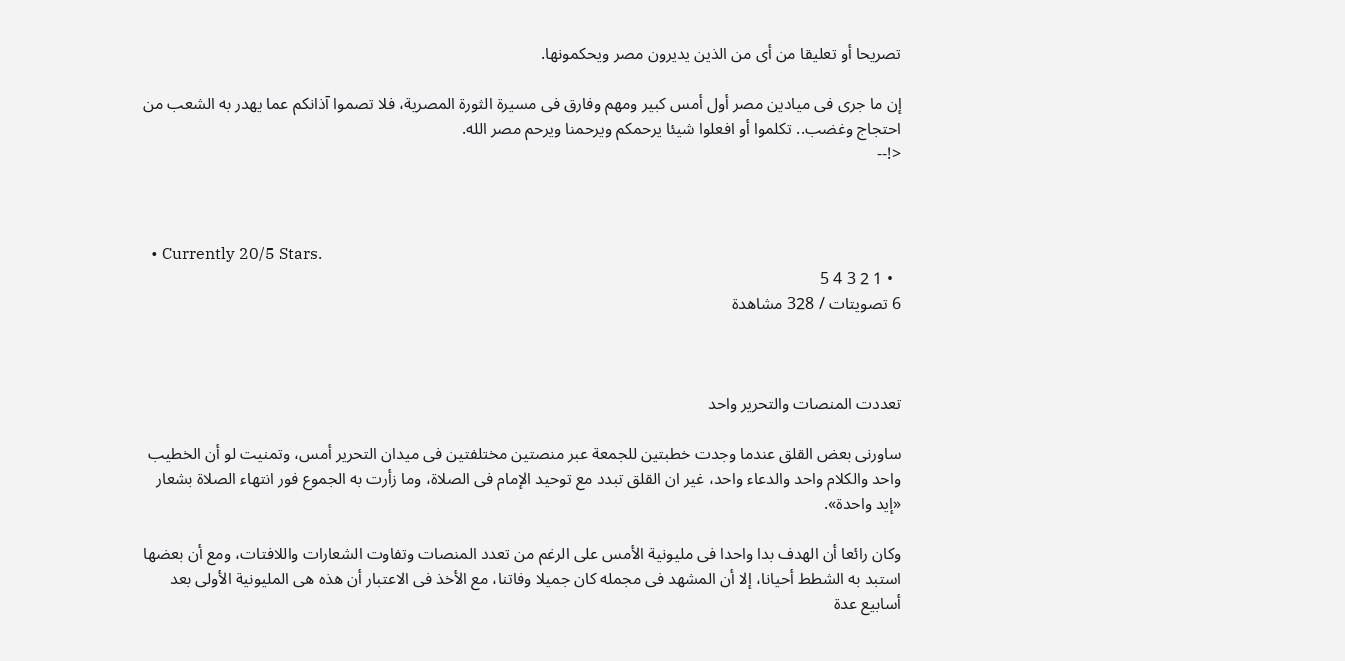تصريحا أو تعليقا من أى من الذين يديرون مصر ويحكمونها.

إن ما جرى فى ميادين مصر أول أمس كبير ومهم وفارق فى مسيرة الثورة المصرية، فلا تصموا آذانكم عما يهدر به الشعب من احتجاج وغضب.. تكلموا أو افعلوا شيئا يرحمكم ويرحمنا ويرحم مصر الله.
<!--



  • Currently 20/5 Stars.
  • 1 2 3 4 5
6 تصويتات / 328 مشاهدة



تعددت المنصات والتحرير واحد

ساورنى بعض القلق عندما وجدت خطبتين للجمعة عبر منصتين مختلفتين فى ميدان التحرير أمس، وتمنيت لو أن الخطيب واحد والكلام واحد والدعاء واحد، غير ان القلق تبدد مع توحيد الإمام فى الصلاة، وما زأرت به الجموع فور انتهاء الصلاة بشعار «إيد واحدة».

وكان رائعا أن الهدف بدا واحدا فى مليونية الأمس على الرغم من تعدد المنصات وتفاوت الشعارات واللافتات، ومع أن بعضها استبد به الشطط أحيانا، إلا أن المشهد فى مجمله كان جميلا وفاتنا، مع الأخذ فى الاعتبار أن هذه هى المليونية الأولى بعد أسابيع عدة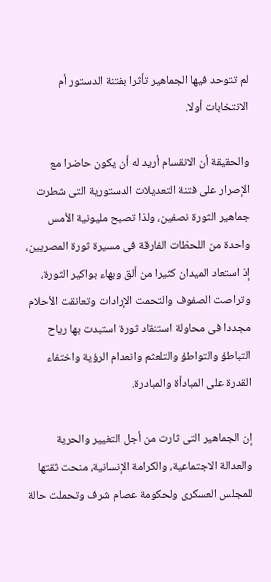لم تتوحد فيها الجماهير تأثرا بفتنة الدستور أم الانتخابات أولا.

والحقيقة أن الانقسام أريد له أن يكون حاضرا مع الإصرار على فتنة التعديلات الدستورية التى شطرت جماهير الثورة نصفين، ولذا تصبح مليونية الأمس واحدة من اللحظات الفارقة فى مسيرة ثورة المصريين، إذ استعاد الميدان كثيرا من ألق وبهاء بواكير الثورة، وتراصت الصفوف والتحمت الإرادات وتعانقت الأحلام مجددا فى محاولة استنقاد ثورة استبدت بها رياح التباطؤ والتواطؤ والتلعثم وانعدام الرؤية واختفاء القدرة على المبادأة والمبادرة.

إن الجماهير التى ثارت من أجل التغيير والحرية والعدالة الاجتماعية، والكرامة الإنسانية، منحت ثقتها للمجلس العسكرى ولحكومة عصام شرف وتحملت حالة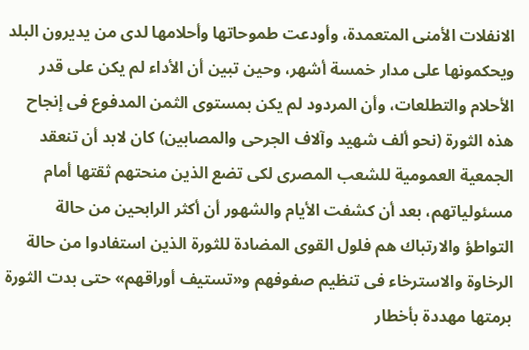الانفلات الأمنى المتعمدة، وأودعت طموحاتها وأحلامها لدى من يديرون البلد ويحكمونها على مدار خمسة أشهر، وحين تبين أن الأداء لم يكن على قدر الأحلام والتطلعات، وأن المردود لم يكن بمستوى الثمن المدفوع فى إنجاح هذه الثورة (نحو ألف شهيد وآلاف الجرحى والمصابين) كان لابد أن تنعقد الجمعية العمومية للشعب المصرى لكى تضع الذين منحتهم ثقتها أمام مسئولياتهم، بعد أن كشفت الأيام والشهور أن أكثر الرابحين من حالة التواطؤ والارتباك هم فلول القوى المضادة للثورة الذين استفادوا من حالة الرخاوة والاسترخاء فى تنظيم صفوفهم و«تستيف أوراقهم» حتى بدت الثورة برمتها مهددة بأخطار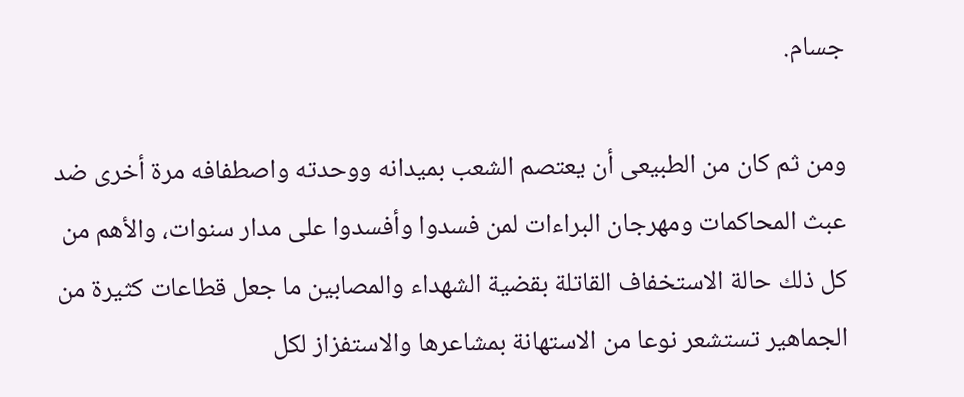جسام.

ومن ثم كان من الطبيعى أن يعتصم الشعب بميدانه ووحدته واصطفافه مرة أخرى ضد عبث المحاكمات ومهرجان البراءات لمن فسدوا وأفسدوا على مدار سنوات، والأهم من كل ذلك حالة الاستخفاف القاتلة بقضية الشهداء والمصابين ما جعل قطاعات كثيرة من الجماهير تستشعر نوعا من الاستهانة بمشاعرها والاستفزاز لكل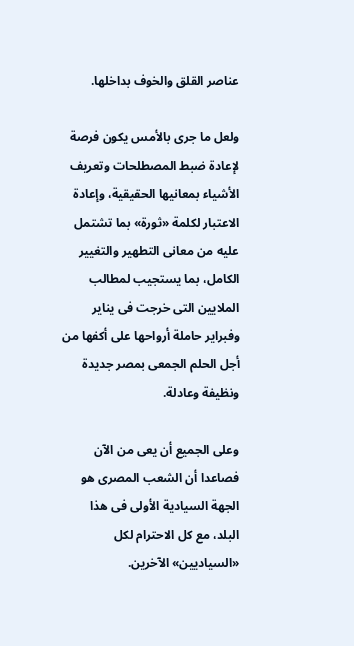عناصر القلق والخوف بداخلها.

ولعل ما جرى بالأمس يكون فرصة لإعادة ضبط المصطلحات وتعريف الأشياء بمعانيها الحقيقية، وإعادة الاعتبار لكلمة «ثورة» بما تشتمل عليه من معانى التطهير والتغيير الكامل، بما يستجيب لمطالب الملايين التى خرجت فى يناير وفبراير حاملة أرواحها على أكفها من أجل الحلم الجمعى بمصر جديدة ونظيفة وعادلة.

وعلى الجميع أن يعى من الآن فصاعدا أن الشعب المصرى هو الجهة السيادية الأولى فى هذا البلد، مع كل الاحترام لكل «السياديين» الآخرين.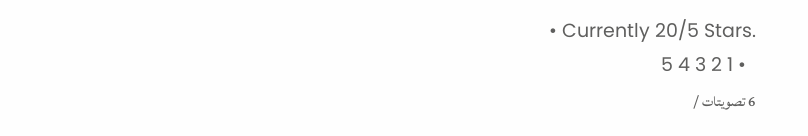• Currently 20/5 Stars.
  • 1 2 3 4 5
6 تصويتات /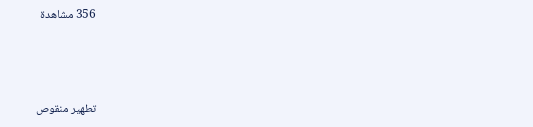356 مشاهدة



تطهير منقوص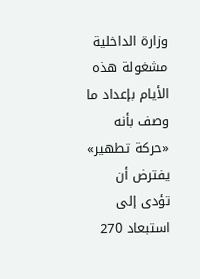وزارة الداخلية مشغولة هذه الأيام بإعداد ما وصف بأنه «حركة تطهير» يفترض أن تؤدى إلى استبعاد 270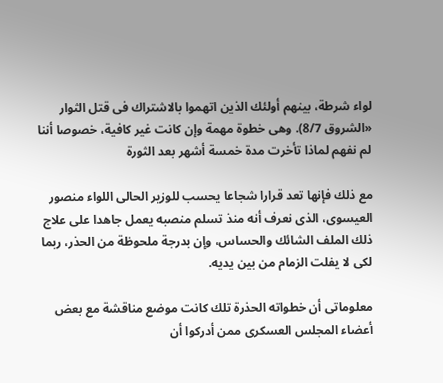لواء شرطة، بينهم أولئك الذين اتهموا بالاشتراك فى قتل الثوار «الشروق 8/7). وهى خطوة مهمة وإن كانت غير كافية، خصوصا أننا لم نفهم لماذا تأخرت مدة خمسة أشهر بعد الثورة

مع ذلك فإنها تعد قرارا شجاعا يحسب للوزير الحالى اللواء منصور العيسوى، الذى نعرف أنه منذ تسلم منصبه يعمل جاهدا على علاج ذلك الملف الشائك والحساس، وإن بدرجة ملحوظة من الحذر، ربما لكى لا يفلت الزمام من بين يديه.

معلوماتى أن خطواته الحذرة تلك كانت موضع مناقشة مع بعض أعضاء المجلس العسكرى ممن أدركوا أن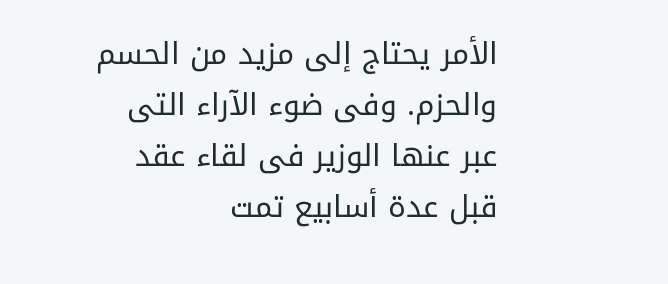الأمر يحتاج إلى مزيد من الحسم والحزم. وفى ضوء الآراء التى عبر عنها الوزير فى لقاء عقد قبل عدة أسابيع تمت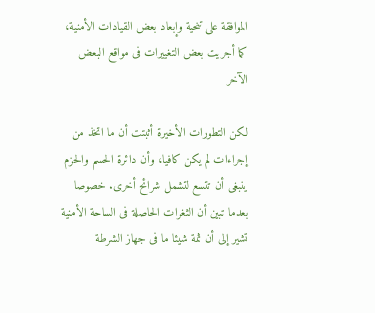الموافقة على تنحية وإبعاد بعض القيادات الأمنية، كما أجريت بعض التغييرات فى مواقع البعض الآخر

لكن التطورات الأخيرة أثبتت أن ما اتخذ من إجراءات لم يكن كافيا، وأن دائرة الحسم والحزم ينبغى أن تتسع لتشمل شرائح أخرى. خصوصا بعدما تبين أن الثغرات الحاصلة فى الساحة الأمنية تشير إلى أن ثمة شيئا ما فى جهاز الشرطة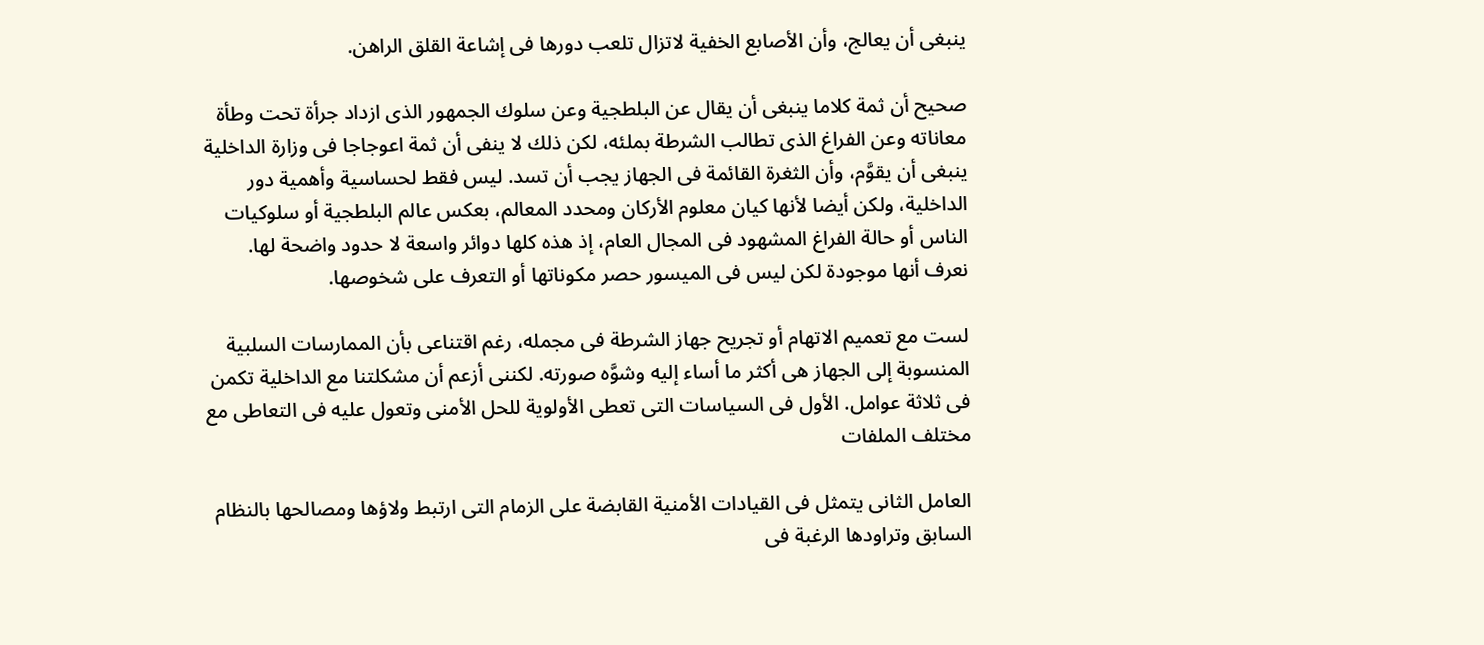ينبغى أن يعالج، وأن الأصابع الخفية لاتزال تلعب دورها فى إشاعة القلق الراهن.

صحيح أن ثمة كلاما ينبغى أن يقال عن البلطجية وعن سلوك الجمهور الذى ازداد جرأة تحت وطأة معاناته وعن الفراغ الذى تطالب الشرطة بملئه، لكن ذلك لا ينفى أن ثمة اعوجاجا فى وزارة الداخلية ينبغى أن يقوَّم، وأن الثغرة القائمة فى الجهاز يجب أن تسد. ليس فقط لحساسية وأهمية دور الداخلية، ولكن أيضا لأنها كيان معلوم الأركان ومحدد المعالم، بعكس عالم البلطجية أو سلوكيات الناس أو حالة الفراغ المشهود فى المجال العام، إذ هذه كلها دوائر واسعة لا حدود واضحة لها. نعرف أنها موجودة لكن ليس فى الميسور حصر مكوناتها أو التعرف على شخوصها.

لست مع تعميم الاتهام أو تجريح جهاز الشرطة فى مجمله، رغم اقتناعى بأن الممارسات السلبية المنسوبة إلى الجهاز هى أكثر ما أساء إليه وشوَّه صورته. لكننى أزعم أن مشكلتنا مع الداخلية تكمن فى ثلاثة عوامل. الأول فى السياسات التى تعطى الأولوية للحل الأمنى وتعول عليه فى التعاطى مع مختلف الملفات

العامل الثانى يتمثل فى القيادات الأمنية القابضة على الزمام التى ارتبط ولاؤها ومصالحها بالنظام السابق وتراودها الرغبة فى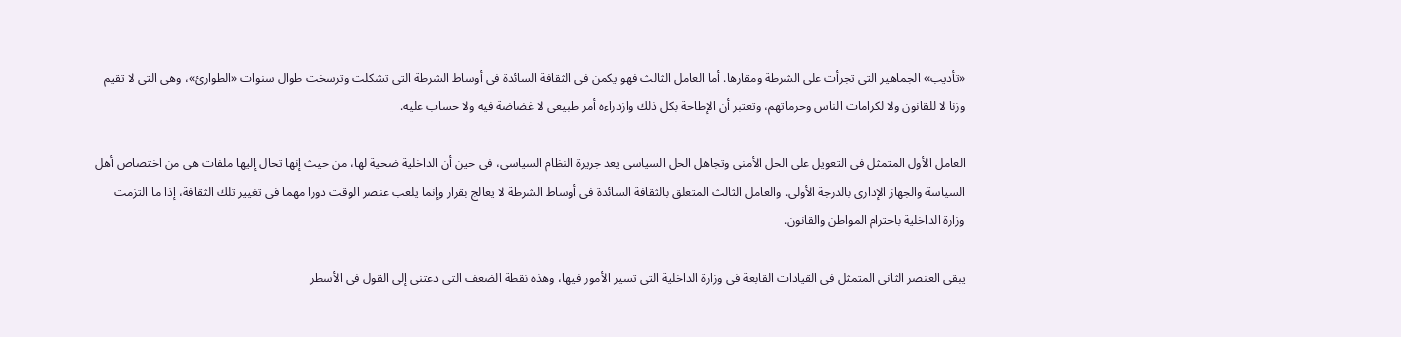«تأديب» الجماهير التى تجرأت على الشرطة ومقارها. أما العامل الثالث فهو يكمن فى الثقافة السائدة فى أوساط الشرطة التى تشكلت وترسخت طوال سنوات «الطوارئ»، وهى التى لا تقيم وزنا لا للقانون ولا لكرامات الناس وحرماتهم، وتعتبر أن الإطاحة بكل ذلك وازدراءه أمر طبيعى لا غضاضة فيه ولا حساب عليه.

العامل الأول المتمثل فى التعويل على الحل الأمنى وتجاهل الحل السياسى يعد جريرة النظام السياسى، فى حين أن الداخلية ضحية لها، من حيث إنها تحال إليها ملفات هى من اختصاص أهل السياسة والجهاز الإدارى بالدرجة الأولى. والعامل الثالث المتعلق بالثقافة السائدة فى أوساط الشرطة لا يعالج بقرار وإنما يلعب عنصر الوقت دورا مهما فى تغيير تلك الثقافة، إذا ما التزمت وزارة الداخلية باحترام المواطن والقانون.

يبقى العنصر الثانى المتمثل فى القيادات القابعة فى وزارة الداخلية التى تسير الأمور فيها، وهذه نقطة الضعف التى دعتنى إلى القول فى الأسطر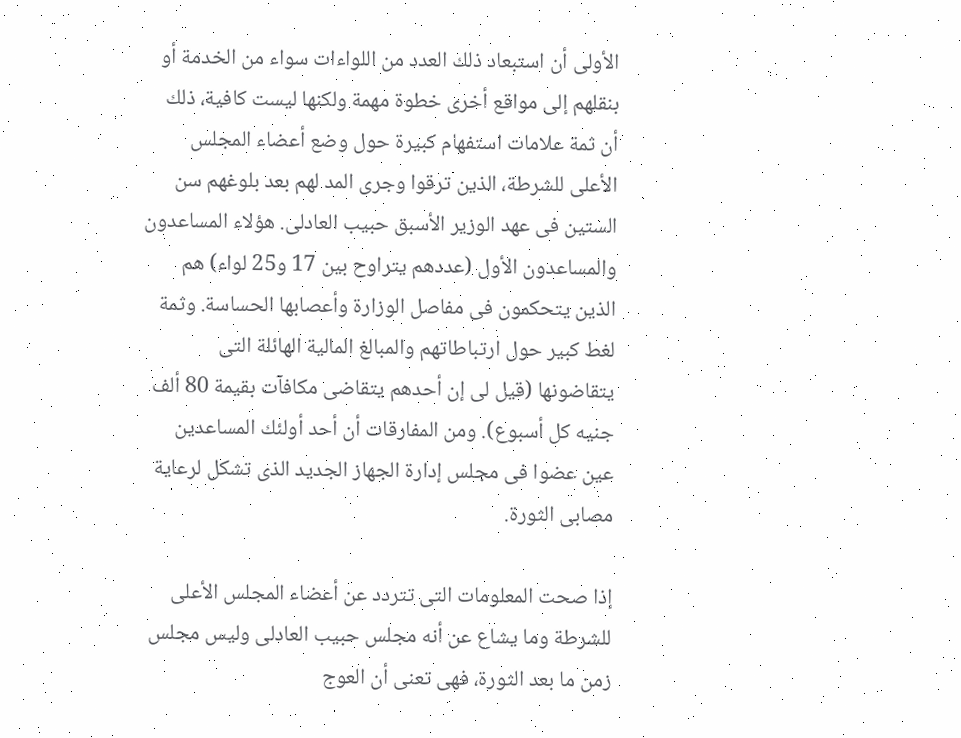الأولى أن استبعاد ذلك العدد من اللواءات سواء من الخدمة أو بنقلهم إلى مواقع أخرى خطوة مهمة ولكنها ليست كافية، ذلك أن ثمة علامات استفهام كبيرة حول وضع أعضاء المجلس الأعلى للشرطة، الذين ترقوا وجرى المد لهم بعد بلوغهم سن الستين فى عهد الوزير الأسبق حبيب العادلى. هؤلاء المساعدون والمساعدون الأول (عددهم يتراوح بين 17 و25 لواء) هم الذين يتحكمون فى مفاصل الوزارة وأعصابها الحساسة. وثمة لغط كبير حول ارتباطاتهم والمبالغ المالية الهائلة التى يتقاضونها (قيل لى إن أحدهم يتقاضى مكافآت بقيمة 80 ألف جنيه كل أسبوع). ومن المفارقات أن أحد أولئك المساعدين عين عضوا فى مجلس إدارة الجهاز الجديد الذى تشكل لرعاية مصابى الثورة.

إذا صحت المعلومات التى تتردد عن أعضاء المجلس الأعلى للشرطة وما يشاع عن أنه مجلس حبيب العادلى وليس مجلس زمن ما بعد الثورة، فهى تعنى أن العوج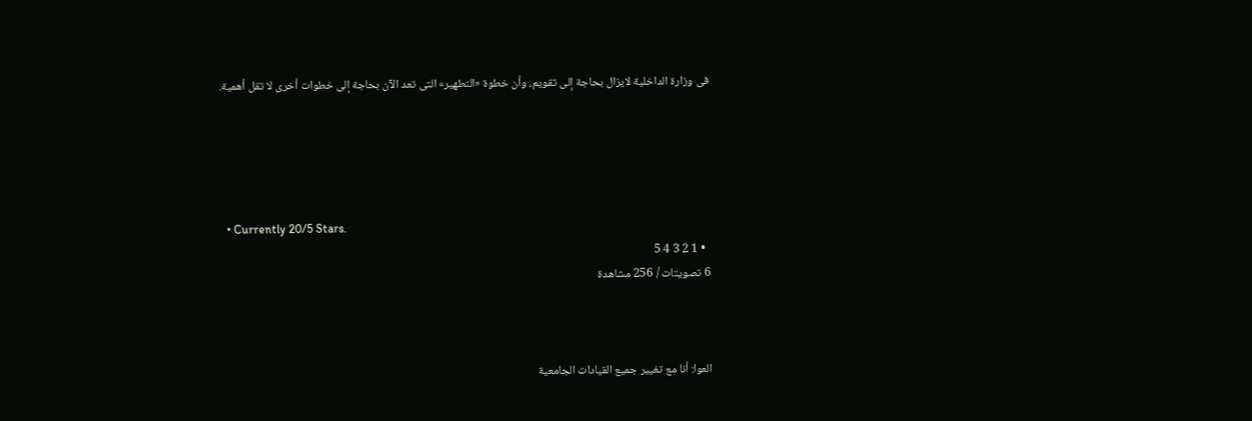فى وزارة الداخلية لايزال بحاجة إلى تقويم، وأن خطوة «التطهير» التى تعد الآن بحاجة إلى خطوات أخرى لا تقل أهمية.





  • Currently 20/5 Stars.
  • 1 2 3 4 5
6 تصويتات / 256 مشاهدة



العوا: أنا مع تغيير جميع القيادات الجامعية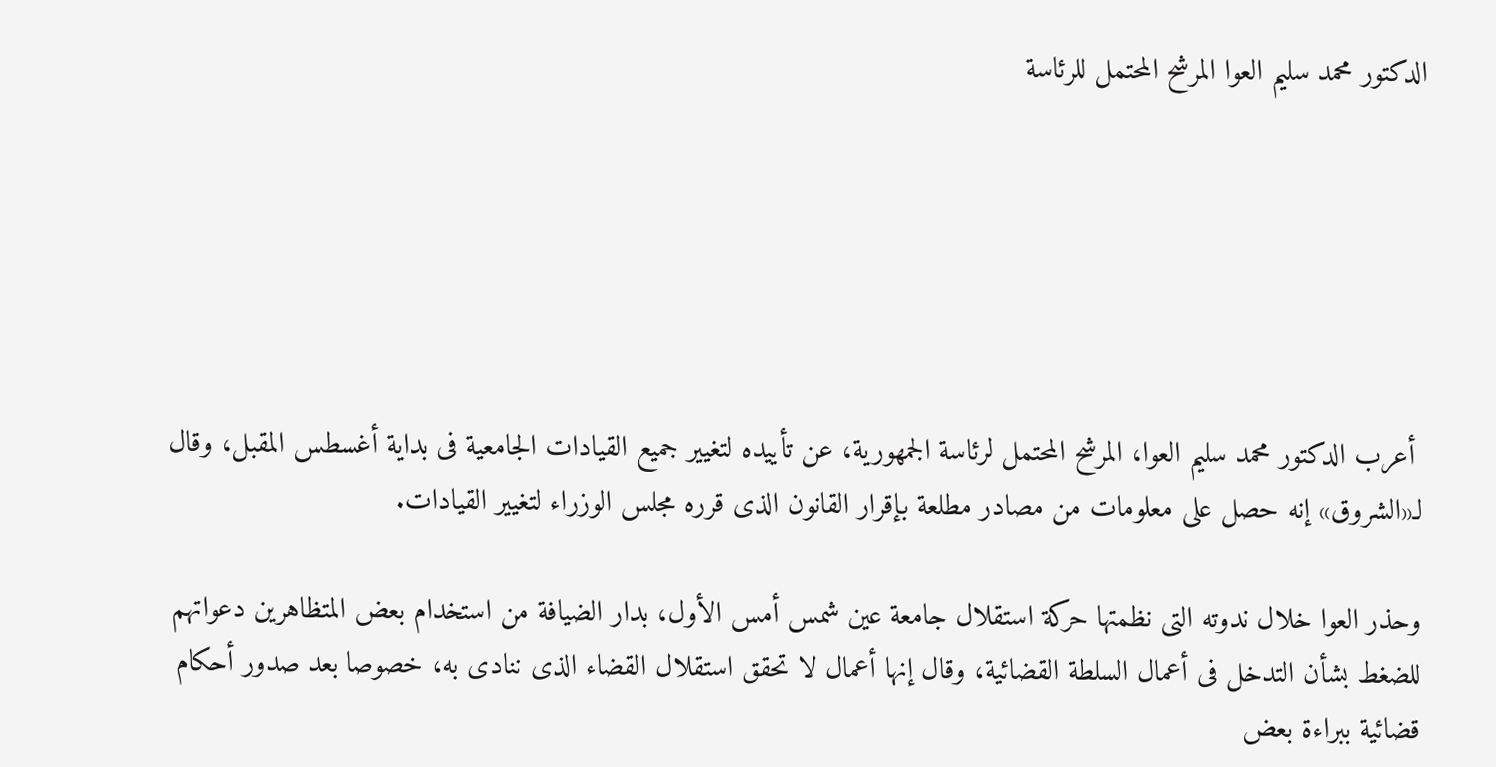الدكتور محمد سليم العوا المرشح المحتمل للرئاسة






 أعرب الدكتور محمد سليم العوا، المرشح المحتمل لرئاسة الجمهورية، عن تأييده لتغيير جميع القيادات الجامعية فى بداية أغسطس المقبل، وقال لـ«الشروق» إنه حصل على معلومات من مصادر مطلعة بإقرار القانون الذى قرره مجلس الوزراء لتغيير القيادات.

وحذر العوا خلال ندوته التى نظمتها حركة استقلال جامعة عين شمس أمس الأول، بدار الضيافة من استخدام بعض المتظاهرين دعواتهم للضغط بشأن التدخل فى أعمال السلطة القضائية، وقال إنها أعمال لا تحقق استقلال القضاء الذى ننادى به، خصوصا بعد صدور أحكام قضائية ببراءة بعض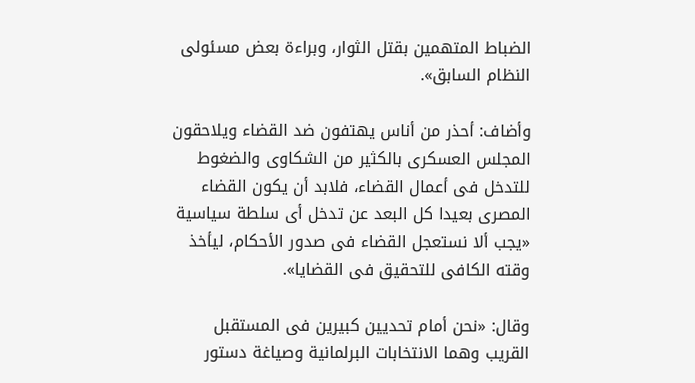الضباط المتهمين بقتل الثوار، وبراءة بعض مسئولى النظام السابق».

وأضاف: أحذر من أناس يهتفون ضد القضاء ويلاحقون المجلس العسكرى بالكثير من الشكاوى والضغوط للتدخل فى أعمال القضاء، فلابد أن يكون القضاء المصرى بعيدا كل البعد عن تدخل أى سلطة سياسية «يجب ألا نستعجل القضاء فى صدور الأحكام، ليأخذ وقته الكافى للتحقيق فى القضايا».

وقال: «نحن أمام تحديين كبيرين فى المستقبل القريب وهما الانتخابات البرلمانية وصياغة دستور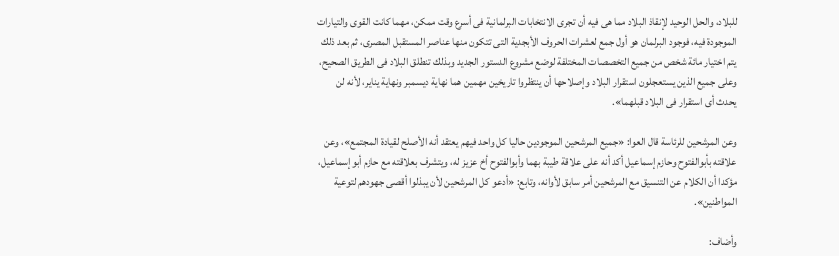للبلاد، والحل الوحيد لإنقاذ البلاد مما هى فيه أن تجرى الانتخابات البرلمانية فى أسرع وقت ممكن، مهما كانت القوى والتيارات الموجودة فيه، فوجود البرلمان هو أول جمع لعشرات الحروف الأبجدية التى تتكون منها عناصر المستقبل المصرى، ثم بعد ذلك يتم اختيار مائة شخص من جميع التخصصات المختلفة لوضع مشروع الدستور الجديد وبذلك تنطلق البلاد فى الطريق الصحيح، وعلى جميع الذين يستعجلون استقرار البلاد وإصلاحها أن ينتظروا تاريخين مهمين هما نهاية ديسمبر ونهاية يناير، لأنه لن يحدث أى استقرار فى البلاد قبلهما».

وعن المرشحين للرئاسة قال العوا: «جميع المرشحين الموجودين حاليا كل واحد فيهم يعتقد أنه الأصلح لقيادة المجتمع»، وعن علاقته بأبوالفتوح وحازم إسماعيل أكد أنه على علاقة طيبة بهما وأبوالفتوح أخ عزيز له، ويتشرف بعلاقته مع حازم أبوإسماعيل، مؤكدا أن الكلام عن التنسيق مع المرشحين أمر سابق لأوانه، وتابع: «أدعو كل المرشحين لأن يبذلوا أقصى جهودهم لتوعية المواطنين».

وأضاف: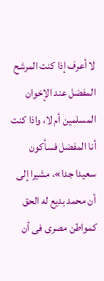لا أعرف إذا كنت المرشح المفضل عند الإخوان المسلمين أم لا، واذا كنت أنا المفضل فسأكون سعيدا جدا»، مشيرا إلى أن محمد بديع له الحق كمواطن مصرى فى أن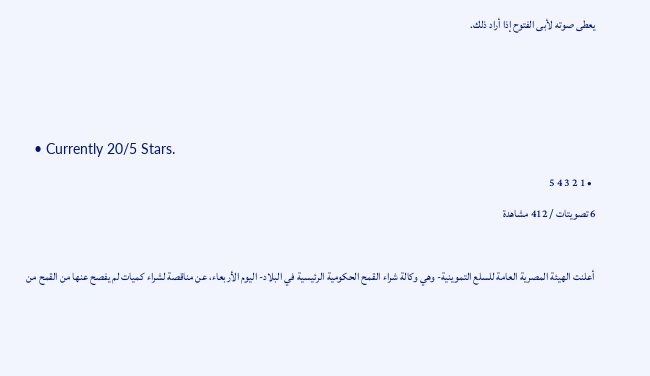يعطى صوته لأبى الفتوح إذا أراد ذلك.



  • Currently 20/5 Stars.
  • 1 2 3 4 5
6 تصويتات / 412 مشاهدة

 أعلنت الهيئة المصرية العامة للسلع التموينية- وهي وكالة شراء القمح الحكومية الرئيسية في البلاد- اليوم الأربعاء، عن مناقصة لشراء كميات لم يفصح عنها من القمح من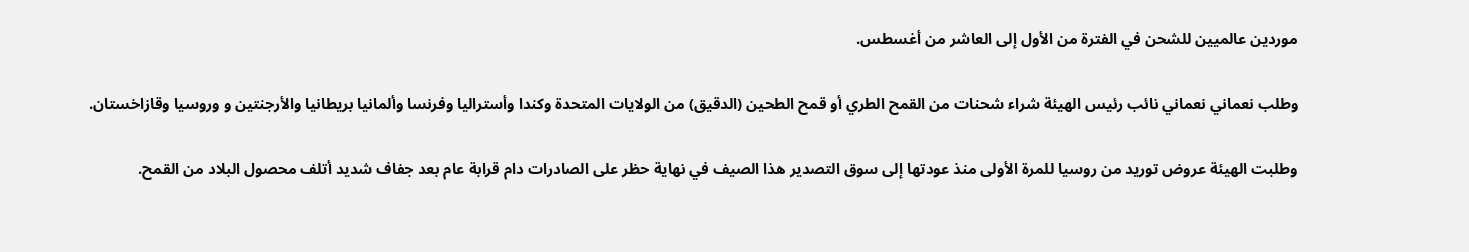موردين عالميين للشحن في الفترة من الأول إلى العاشر من أغسطس.

وطلب نعماني نعماني نائب رئيس الهيئة شراء شحنات من القمح الطري أو قمح الطحين (الدقيق) من الولايات المتحدة وكندا وأستراليا وفرنسا وألمانيا بريطانيا والأرجنتين و وروسيا وقازاخستان.

وطلبت الهيئة عروض توريد من روسيا للمرة الأولى منذ عودتها إلى سوق التصدير هذا الصيف في نهاية حظر على الصادرات دام قرابة عام بعد جفاف شديد أتلف محصول البلاد من القمح.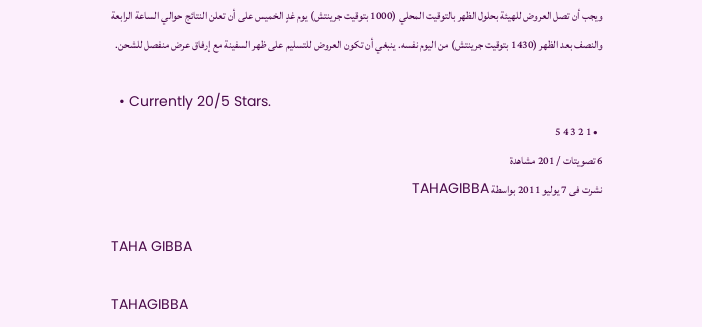ويجب أن تصل العروض للهيئة بحلول الظهر بالتوقيت المحلي (1000 بتوقيت جرينتش) يوم غدٍ الخميس على أن تعلن النتائج حوالي الساعة الرابعة والنصف بعد الظهر (1430 بتوقيت جرينتش) من اليوم نفسه. ينبغي أن تكون العروض للتسليم على ظهر السفينة مع إرفاق عرض منفصل للشحن.

  • Currently 20/5 Stars.
  • 1 2 3 4 5
6 تصويتات / 201 مشاهدة
نشرت فى 7 يوليو 2011 بواسطة TAHAGIBBA

TAHA GIBBA

TAHAGIBBA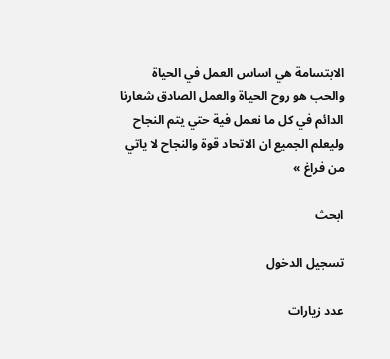الابتسامة هي اساس العمل في الحياة والحب هو روح الحياة والعمل الصادق شعارنا الدائم في كل ما نعمل فية حتي يتم النجاح وليعلم الجميع ان الاتحاد قوة والنجاح لا ياتي من فراغ »

ابحث

تسجيل الدخول

عدد زيارات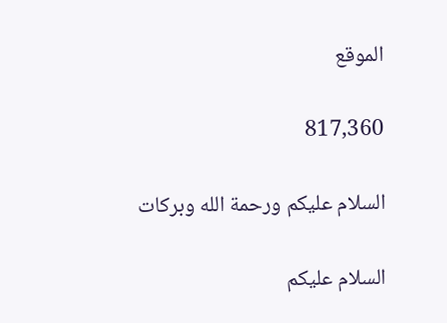الموقع

817,360

السلام عليكم ورحمة الله وبركات

السلام عليكم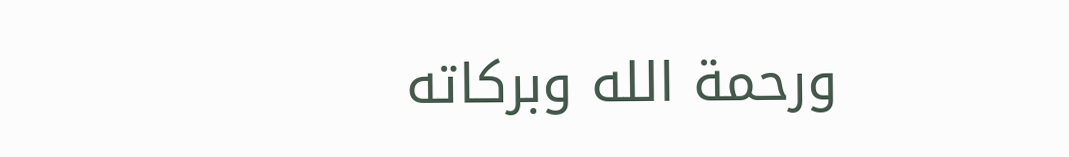ورحمة الله وبركاته